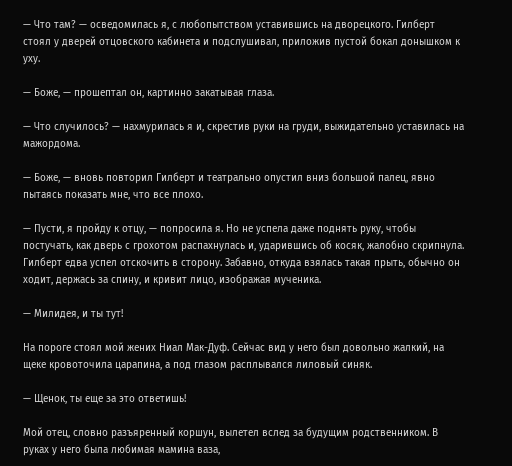— Что там? — осведомилась я, с любопытством уставившись на дворецкого. Гилберт стоял у дверей отцовского кабинета и подслушивал, приложив пустой бокал донышком к уху.

— Боже, — прошептал он, картинно закатывая глаза.

— Что случилось? — нахмурилась я и, скрестив руки на груди, выжидательно уставилась на мажордома.

— Боже, — вновь повторил Гилберт и театрально опустил вниз большой палец, явно пытаясь показать мне, что все плохо.

— Пусти, я пройду к отцу, — попросила я. Но не успела даже поднять руку, чтобы постучать, как дверь с грохотом распахнулась и, ударившись об косяк, жалобно скрипнула. Гилберт едва успел отскочить в сторону. Забавно, откуда взялась такая прыть, обычно он ходит, держась за спину, и кривит лицо, изображая мученика.

— Милидея, и ты тут!

На пороге стоял мой жених Ниал Мак-Дуф. Сейчас вид у него был довольно жалкий, на щеке кровоточила царапина, а под глазом расплывался лиловый синяк.

— Щенок, ты еще за это ответишь!

Мой отец, словно разъяренный коршун, вылетел вслед за будущим родственником. В руках у него была любимая мамина ваза,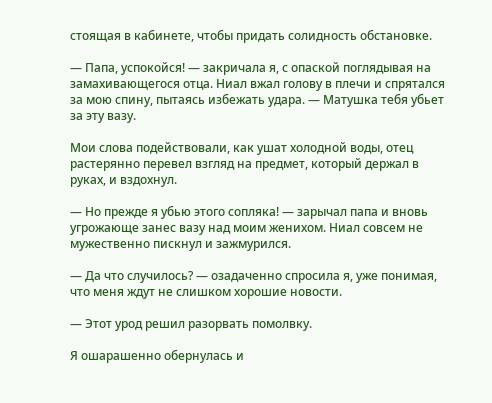стоящая в кабинете, чтобы придать солидность обстановке.

— Папа, успокойся! — закричала я, с опаской поглядывая на замахивающегося отца. Ниал вжал голову в плечи и спрятался за мою спину, пытаясь избежать удара. — Матушка тебя убьет за эту вазу.

Мои слова подействовали, как ушат холодной воды, отец растерянно перевел взгляд на предмет, который держал в руках, и вздохнул.

— Но прежде я убью этого сопляка! — зарычал папа и вновь угрожающе занес вазу над моим женихом. Ниал совсем не мужественно пискнул и зажмурился.

— Да что случилось? — озадаченно спросила я, уже понимая, что меня ждут не слишком хорошие новости.

— Этот урод решил разорвать помолвку.

Я ошарашенно обернулась и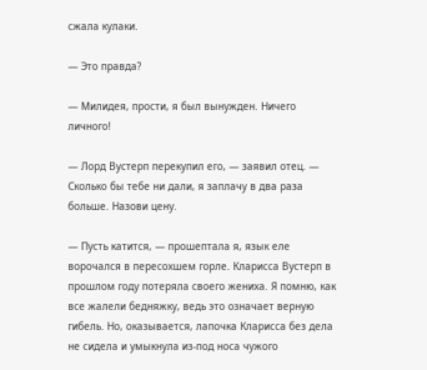сжала кулаки.

— Это правда?

— Милидея, прости, я был вынужден. Ничего личного!

— Лорд Вустерп перекупил его, — заявил отец. — Сколько бы тебе ни дали, я заплачу в два раза больше. Назови цену.

— Пусть катится, — прошептала я, язык еле ворочался в пересохшем горле. Кларисса Вустерп в прошлом году потеряла своего жениха. Я помню, как все жалели бедняжку, ведь это означает верную гибель. Но, оказывается, лапочка Кларисса без дела не сидела и умыкнула из-под носа чужого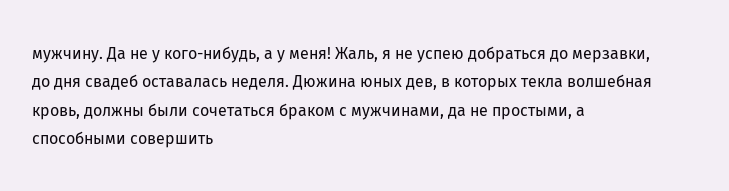мужчину. Да не у кого-нибудь, а у меня! Жаль, я не успею добраться до мерзавки, до дня свадеб оставалась неделя. Дюжина юных дев, в которых текла волшебная кровь, должны были сочетаться браком с мужчинами, да не простыми, а способными совершить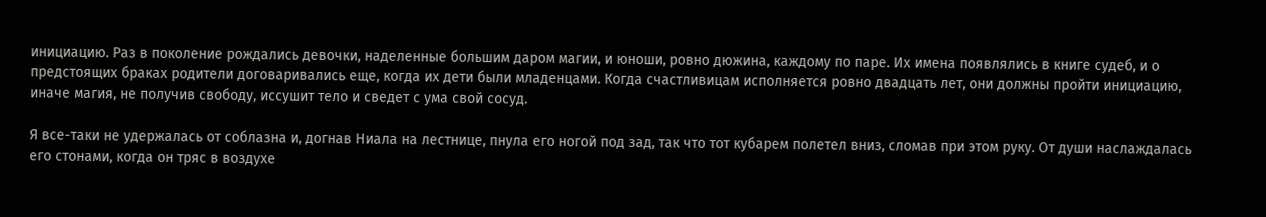инициацию. Раз в поколение рождались девочки, наделенные большим даром магии, и юноши, ровно дюжина, каждому по паре. Их имена появлялись в книге судеб, и о предстоящих браках родители договаривались еще, когда их дети были младенцами. Когда счастливицам исполняется ровно двадцать лет, они должны пройти инициацию, иначе магия, не получив свободу, иссушит тело и сведет с ума свой сосуд.

Я все-таки не удержалась от соблазна и, догнав Ниала на лестнице, пнула его ногой под зад, так что тот кубарем полетел вниз, сломав при этом руку. От души наслаждалась его стонами, когда он тряс в воздухе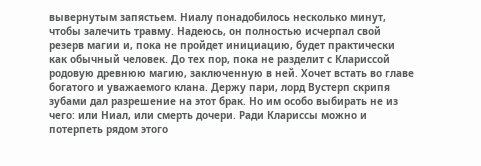вывернутым запястьем. Ниалу понадобилось несколько минут, чтобы залечить травму. Надеюсь, он полностью исчерпал свой резерв магии и, пока не пройдет инициацию, будет практически как обычный человек. До тех пор, пока не разделит с Клариссой родовую древнюю магию, заключенную в ней. Хочет встать во главе богатого и уважаемого клана. Держу пари, лорд Вустерп скрипя зубами дал разрешение на этот брак. Но им особо выбирать не из чего: или Ниал, или смерть дочери. Ради Клариссы можно и потерпеть рядом этого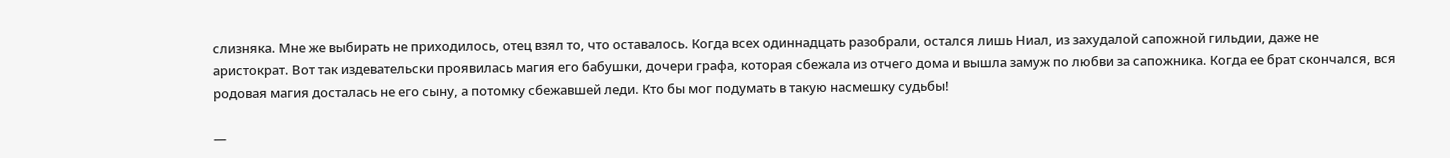слизняка. Мне же выбирать не приходилось, отец взял то, что оставалось. Когда всех одиннадцать разобрали, остался лишь Ниал, из захудалой сапожной гильдии, даже не аристократ. Вот так издевательски проявилась магия его бабушки, дочери графа, которая сбежала из отчего дома и вышла замуж по любви за сапожника. Когда ее брат скончался, вся родовая магия досталась не его сыну, а потомку сбежавшей леди. Кто бы мог подумать в такую насмешку судьбы!

—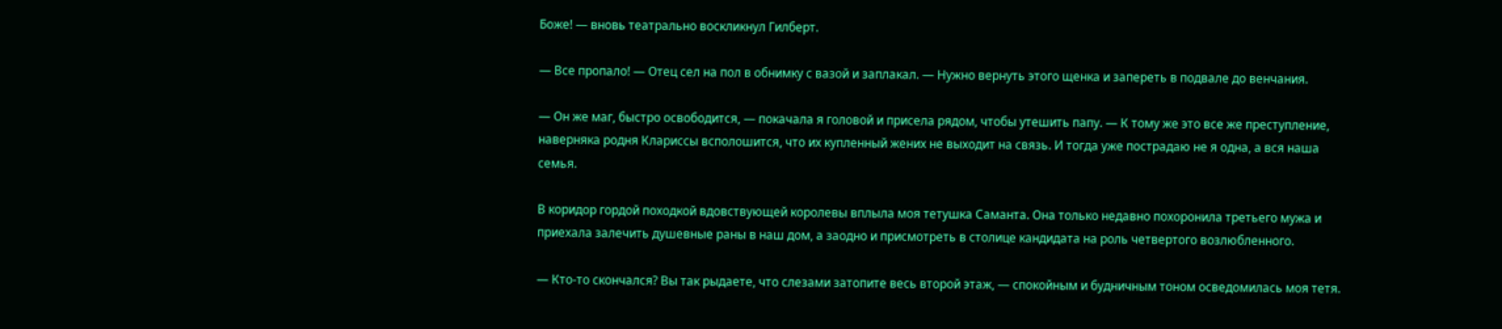Боже! — вновь театрально воскликнул Гилберт.

— Все пропало! — Отец сел на пол в обнимку с вазой и заплакал. — Нужно вернуть этого щенка и запереть в подвале до венчания.

— Он же маг, быстро освободится, — покачала я головой и присела рядом, чтобы утешить папу. — К тому же это все же преступление, наверняка родня Клариссы всполошится, что их купленный жених не выходит на связь. И тогда уже пострадаю не я одна, а вся наша семья.

В коридор гордой походкой вдовствующей королевы вплыла моя тетушка Саманта. Она только недавно похоронила третьего мужа и приехала залечить душевные раны в наш дом, а заодно и присмотреть в столице кандидата на роль четвертого возлюбленного.

— Кто-то скончался? Вы так рыдаете, что слезами затопите весь второй этаж, — спокойным и будничным тоном осведомилась моя тетя.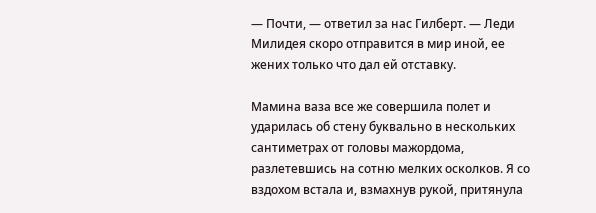— Почти, — ответил за нас Гилберт. — Леди Милидея скоро отправится в мир иной, ее жених только что дал ей отставку.

Мамина ваза все же совершила полет и ударилась об стену буквально в нескольких сантиметрах от головы мажордома, разлетевшись на сотню мелких осколков. Я со вздохом встала и, взмахнув рукой, притянула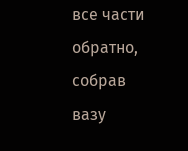все части обратно, собрав вазу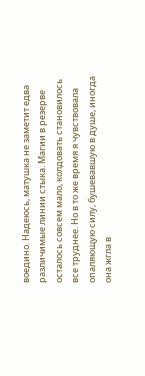воедино. Надеюсь, матушка не заметит едва различимые линии стыка. Магии в резерве осталось совсем мало, колдовать становилось все труднее. Но в то же время я чувствовала опаляющую силу, бушевавшую в душе, иногда она жгла в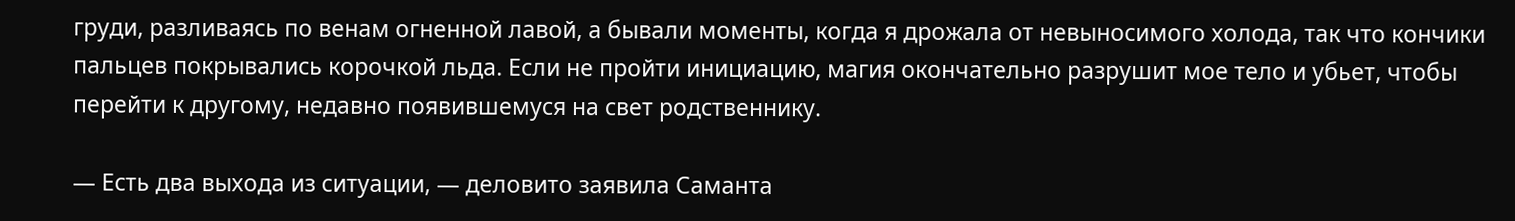груди, разливаясь по венам огненной лавой, а бывали моменты, когда я дрожала от невыносимого холода, так что кончики пальцев покрывались корочкой льда. Если не пройти инициацию, магия окончательно разрушит мое тело и убьет, чтобы перейти к другому, недавно появившемуся на свет родственнику.

— Есть два выхода из ситуации, — деловито заявила Саманта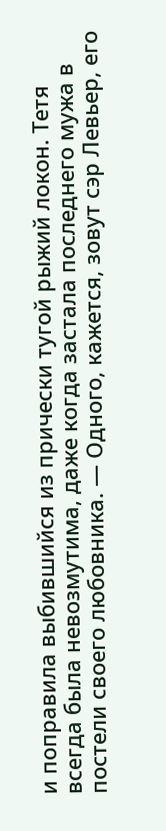и поправила выбившийся из прически тугой рыжий локон. Тетя всегда была невозмутима, даже когда застала последнего мужа в постели своего любовника. — Одного, кажется, зовут сэр Левьер, его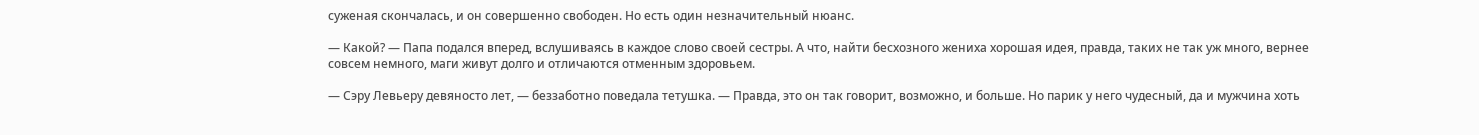суженая скончалась, и он совершенно свободен. Но есть один незначительный нюанс.

— Какой? — Папа подался вперед, вслушиваясь в каждое слово своей сестры. А что, найти бесхозного жениха хорошая идея, правда, таких не так уж много, вернее совсем немного, маги живут долго и отличаются отменным здоровьем.

— Сэру Левьеру девяносто лет, — беззаботно поведала тетушка. — Правда, это он так говорит, возможно, и больше. Но парик у него чудесный, да и мужчина хоть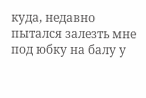куда, недавно пытался залезть мне под юбку на балу у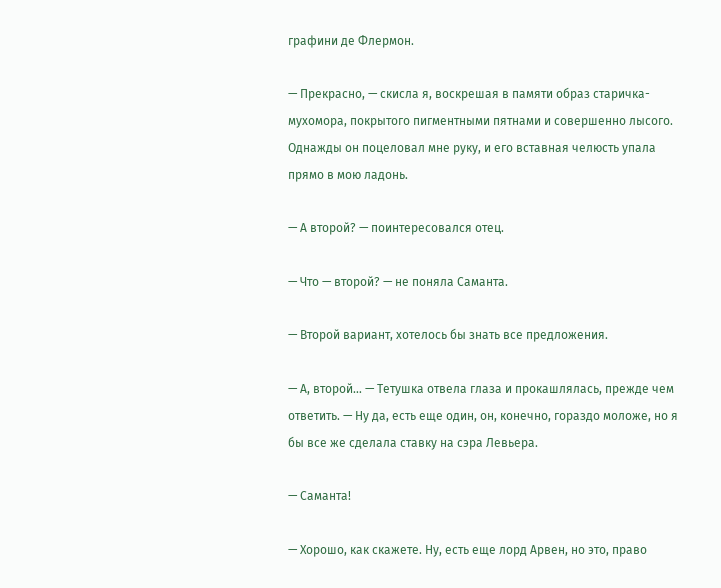графини де Флермон.

— Прекрасно, — скисла я, воскрешая в памяти образ старичка-мухомора, покрытого пигментными пятнами и совершенно лысого. Однажды он поцеловал мне руку, и его вставная челюсть упала прямо в мою ладонь.

— А второй? — поинтересовался отец.

— Что — второй? — не поняла Саманта.

— Второй вариант, хотелось бы знать все предложения.

— А, второй… — Тетушка отвела глаза и прокашлялась, прежде чем ответить. — Ну да, есть еще один, он, конечно, гораздо моложе, но я бы все же сделала ставку на сэра Левьера.

— Саманта!

— Хорошо, как скажете. Ну, есть еще лорд Арвен, но это, право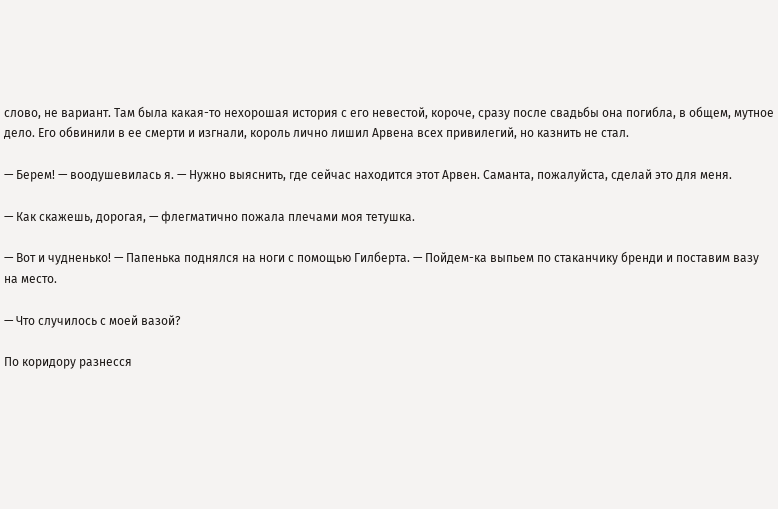слово, не вариант. Там была какая-то нехорошая история с его невестой, короче, сразу после свадьбы она погибла, в общем, мутное дело. Его обвинили в ее смерти и изгнали, король лично лишил Арвена всех привилегий, но казнить не стал.

— Берем! — воодушевилась я. — Нужно выяснить, где сейчас находится этот Арвен. Саманта, пожалуйста, сделай это для меня.

— Как скажешь, дорогая, — флегматично пожала плечами моя тетушка.

— Вот и чудненько! — Папенька поднялся на ноги с помощью Гилберта. — Пойдем-ка выпьем по стаканчику бренди и поставим вазу на место.

— Что случилось с моей вазой?

По коридору разнесся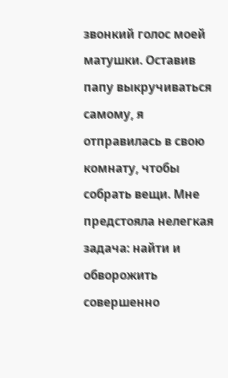звонкий голос моей матушки. Оставив папу выкручиваться самому, я отправилась в свою комнату, чтобы собрать вещи. Мне предстояла нелегкая задача: найти и обворожить совершенно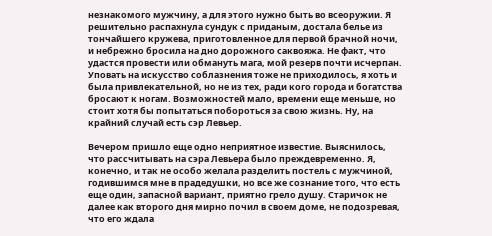незнакомого мужчину, а для этого нужно быть во всеоружии. Я решительно распахнула сундук с приданым, достала белье из тончайшего кружева, приготовленное для первой брачной ночи, и небрежно бросила на дно дорожного саквояжа. Не факт, что удастся провести или обмануть мага, мой резерв почти исчерпан. Уповать на искусство соблазнения тоже не приходилось, я хоть и была привлекательной, но не из тех, ради кого города и богатства бросают к ногам. Возможностей мало, времени еще меньше, но стоит хотя бы попытаться побороться за свою жизнь. Ну, на крайний случай есть сэр Левьер.

Вечером пришло еще одно неприятное известие. Выяснилось, что рассчитывать на сэра Левьера было преждевременно. Я, конечно, и так не особо желала разделить постель с мужчиной, годившимся мне в прадедушки, но все же сознание того, что есть еще один, запасной вариант, приятно грело душу. Старичок не далее как второго дня мирно почил в своем доме, не подозревая, что его ждала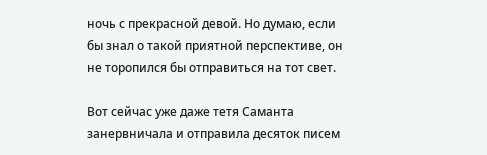ночь с прекрасной девой. Но думаю, если бы знал о такой приятной перспективе, он не торопился бы отправиться на тот свет.

Вот сейчас уже даже тетя Саманта занервничала и отправила десяток писем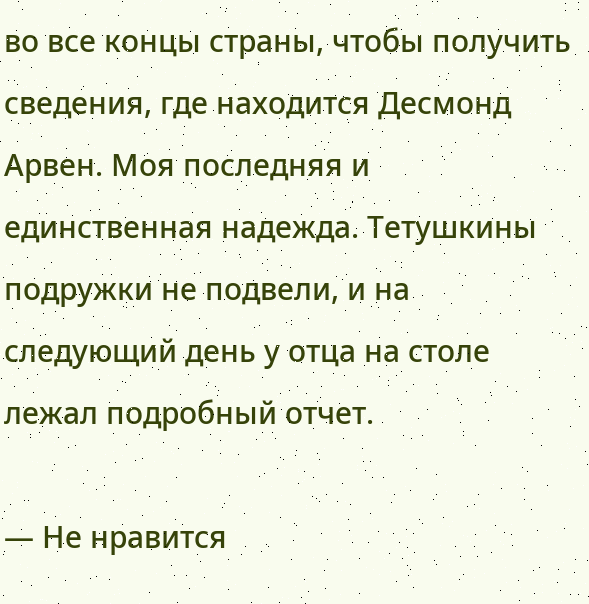во все концы страны, чтобы получить сведения, где находится Десмонд Арвен. Моя последняя и единственная надежда. Тетушкины подружки не подвели, и на следующий день у отца на столе лежал подробный отчет.

— Не нравится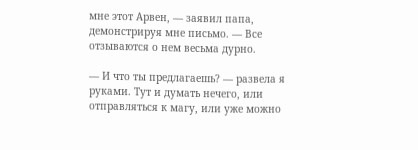мне этот Арвен, — заявил папа, демонстрируя мне письмо. — Все отзываются о нем весьма дурно.

— И что ты предлагаешь? — развела я руками. Тут и думать нечего, или отправляться к магу, или уже можно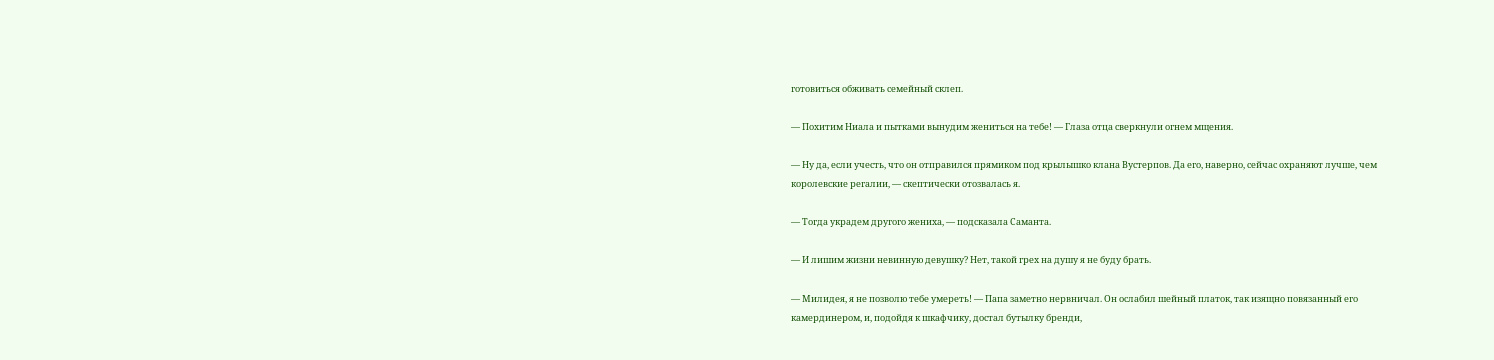готовиться обживать семейный склеп.

— Похитим Ниала и пытками вынудим жениться на тебе! — Глаза отца сверкнули огнем мщения.

— Ну да, если учесть, что он отправился прямиком под крылышко клана Вустерпов. Да его, наверно, сейчас охраняют лучше, чем королевские регалии, — скептически отозвалась я.

— Тогда украдем другого жениха, — подсказала Саманта.

— И лишим жизни невинную девушку? Нет, такой грех на душу я не буду брать.

— Милидея, я не позволю тебе умереть! — Папа заметно нервничал. Он ослабил шейный платок, так изящно повязанный его камердинером, и, подойдя к шкафчику, достал бутылку бренди,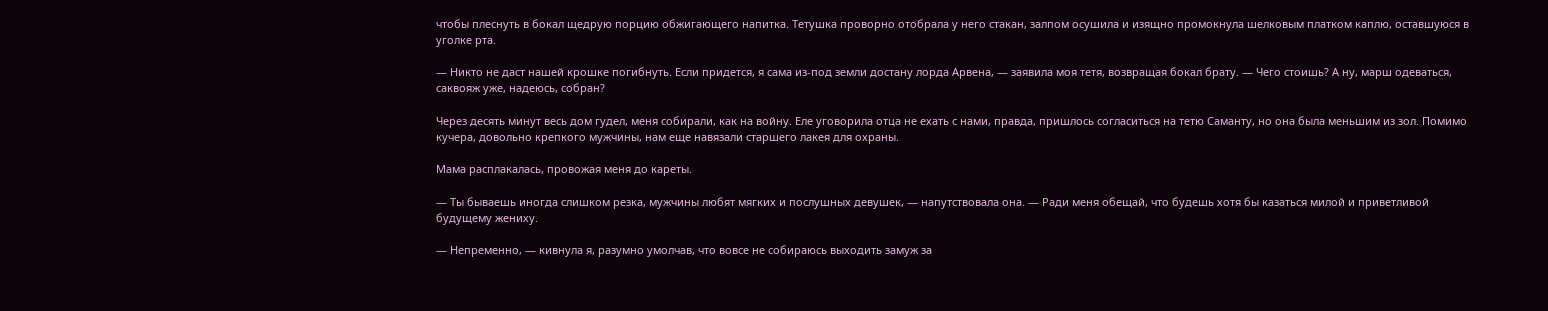чтобы плеснуть в бокал щедрую порцию обжигающего напитка. Тетушка проворно отобрала у него стакан, залпом осушила и изящно промокнула шелковым платком каплю, оставшуюся в уголке рта.

— Никто не даст нашей крошке погибнуть. Если придется, я сама из-под земли достану лорда Арвена, — заявила моя тетя, возвращая бокал брату. — Чего стоишь? А ну, марш одеваться, саквояж уже, надеюсь, собран?

Через десять минут весь дом гудел, меня собирали, как на войну. Еле уговорила отца не ехать с нами, правда, пришлось согласиться на тетю Саманту, но она была меньшим из зол. Помимо кучера, довольно крепкого мужчины, нам еще навязали старшего лакея для охраны.

Мама расплакалась, провожая меня до кареты.

— Ты бываешь иногда слишком резка, мужчины любят мягких и послушных девушек, — напутствовала она. — Ради меня обещай, что будешь хотя бы казаться милой и приветливой будущему жениху.

— Непременно, — кивнула я, разумно умолчав, что вовсе не собираюсь выходить замуж за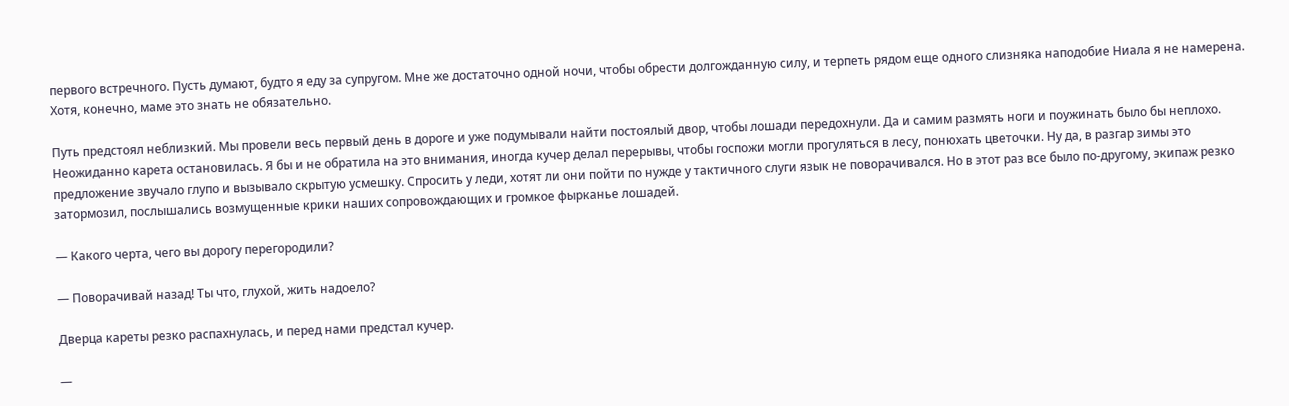первого встречного. Пусть думают, будто я еду за супругом. Мне же достаточно одной ночи, чтобы обрести долгожданную силу, и терпеть рядом еще одного слизняка наподобие Ниала я не намерена. Хотя, конечно, маме это знать не обязательно.

Путь предстоял неблизкий. Мы провели весь первый день в дороге и уже подумывали найти постоялый двор, чтобы лошади передохнули. Да и самим размять ноги и поужинать было бы неплохо. Неожиданно карета остановилась. Я бы и не обратила на это внимания, иногда кучер делал перерывы, чтобы госпожи могли прогуляться в лесу, понюхать цветочки. Ну да, в разгар зимы это предложение звучало глупо и вызывало скрытую усмешку. Спросить у леди, хотят ли они пойти по нужде у тактичного слуги язык не поворачивался. Но в этот раз все было по-другому, экипаж резко затормозил, послышались возмущенные крики наших сопровождающих и громкое фырканье лошадей.

— Какого черта, чего вы дорогу перегородили?

— Поворачивай назад! Ты что, глухой, жить надоело?

Дверца кареты резко распахнулась, и перед нами предстал кучер.

—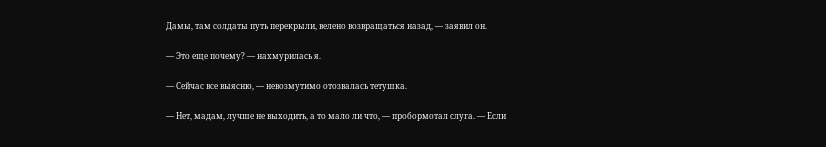Дамы, там солдаты путь перекрыли, велено возвращаться назад, — заявил он.

— Это еще почему? — нахмурилась я.

— Сейчас все выясню, — невозмутимо отозвалась тетушка.

— Нет, мадам, лучше не выходить, а то мало ли что, — пробормотал слуга. — Если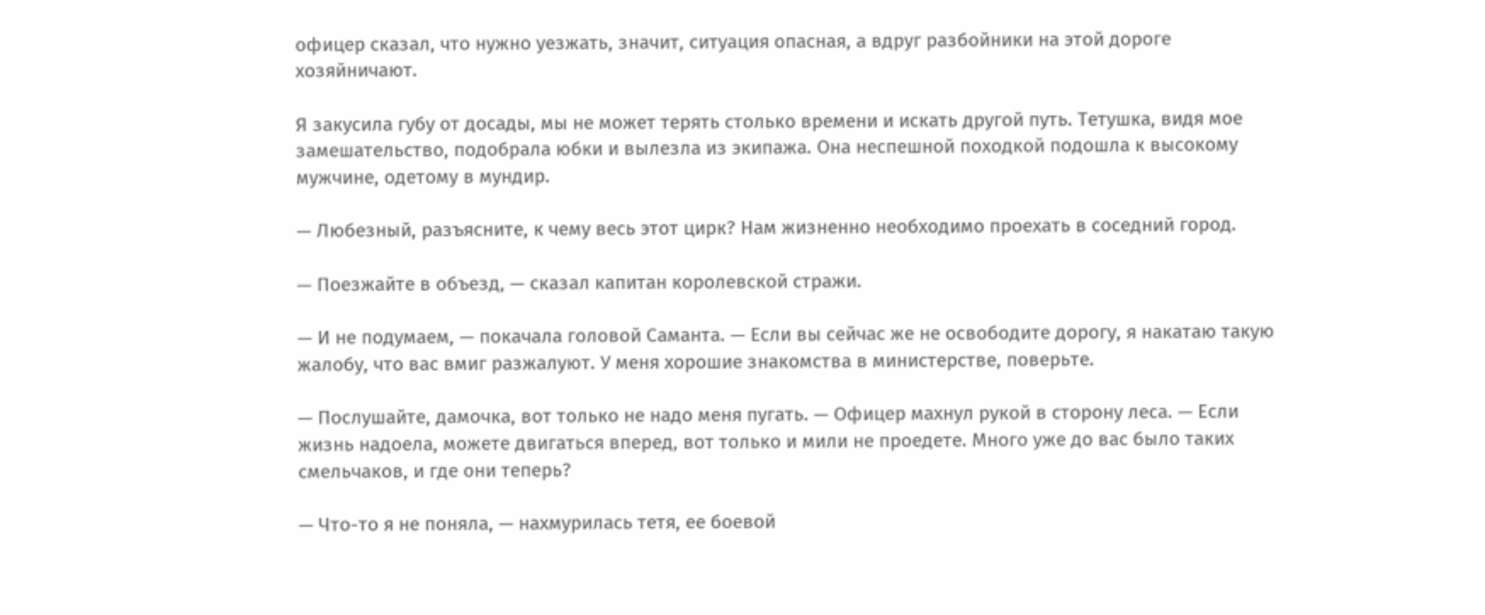офицер сказал, что нужно уезжать, значит, ситуация опасная, а вдруг разбойники на этой дороге хозяйничают.

Я закусила губу от досады, мы не может терять столько времени и искать другой путь. Тетушка, видя мое замешательство, подобрала юбки и вылезла из экипажа. Она неспешной походкой подошла к высокому мужчине, одетому в мундир.

— Любезный, разъясните, к чему весь этот цирк? Нам жизненно необходимо проехать в соседний город.

— Поезжайте в объезд, — сказал капитан королевской стражи.

— И не подумаем, — покачала головой Саманта. — Если вы сейчас же не освободите дорогу, я накатаю такую жалобу, что вас вмиг разжалуют. У меня хорошие знакомства в министерстве, поверьте.

— Послушайте, дамочка, вот только не надо меня пугать. — Офицер махнул рукой в сторону леса. — Если жизнь надоела, можете двигаться вперед, вот только и мили не проедете. Много уже до вас было таких смельчаков, и где они теперь?

— Что-то я не поняла, — нахмурилась тетя, ее боевой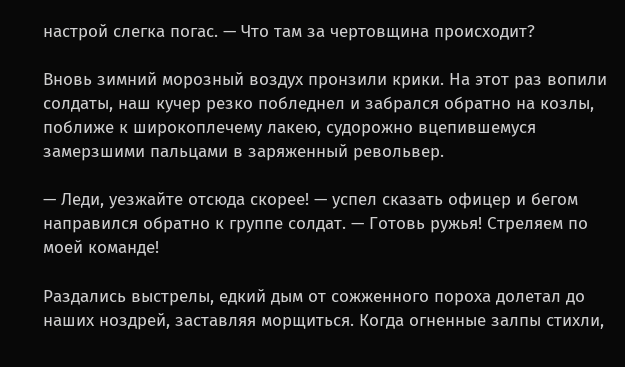настрой слегка погас. — Что там за чертовщина происходит?

Вновь зимний морозный воздух пронзили крики. На этот раз вопили солдаты, наш кучер резко побледнел и забрался обратно на козлы, поближе к широкоплечему лакею, судорожно вцепившемуся замерзшими пальцами в заряженный револьвер.

— Леди, уезжайте отсюда скорее! — успел сказать офицер и бегом направился обратно к группе солдат. — Готовь ружья! Стреляем по моей команде!

Раздались выстрелы, едкий дым от сожженного пороха долетал до наших ноздрей, заставляя морщиться. Когда огненные залпы стихли,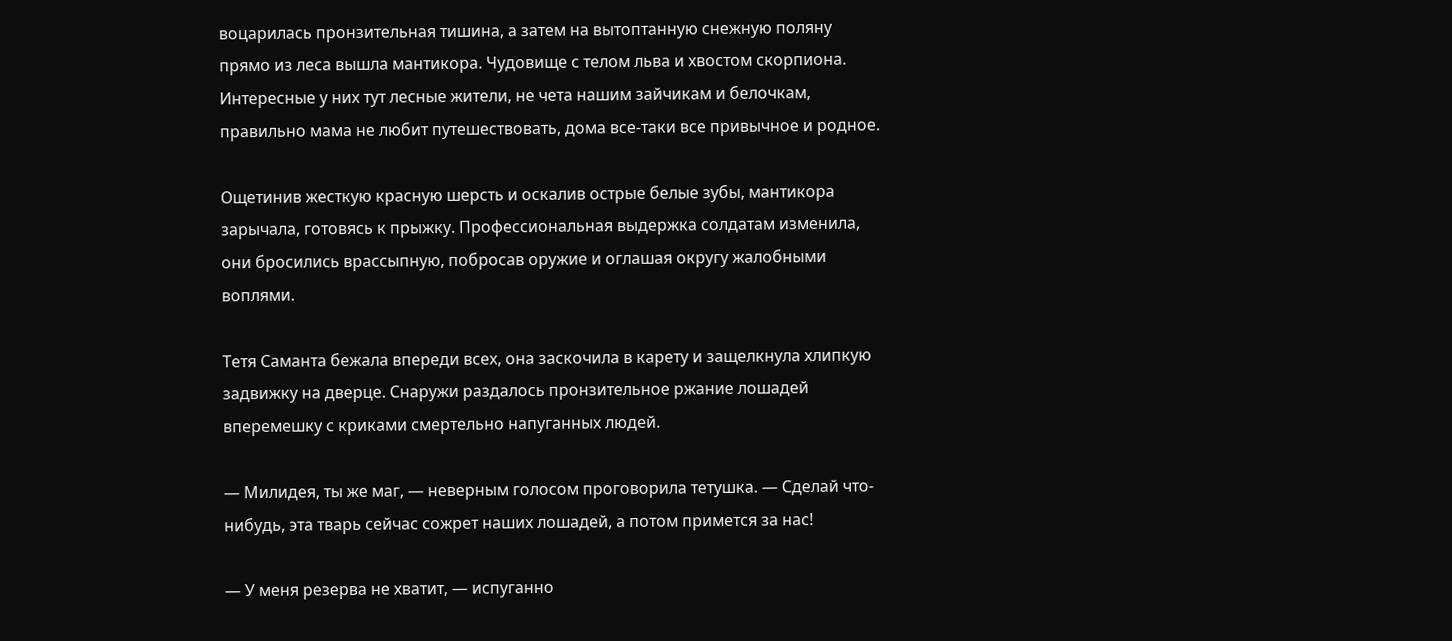воцарилась пронзительная тишина, а затем на вытоптанную снежную поляну прямо из леса вышла мантикора. Чудовище с телом льва и хвостом скорпиона. Интересные у них тут лесные жители, не чета нашим зайчикам и белочкам, правильно мама не любит путешествовать, дома все-таки все привычное и родное.

Ощетинив жесткую красную шерсть и оскалив острые белые зубы, мантикора зарычала, готовясь к прыжку. Профессиональная выдержка солдатам изменила, они бросились врассыпную, побросав оружие и оглашая округу жалобными воплями.

Тетя Саманта бежала впереди всех, она заскочила в карету и защелкнула хлипкую задвижку на дверце. Снаружи раздалось пронзительное ржание лошадей вперемешку с криками смертельно напуганных людей.

— Милидея, ты же маг, — неверным голосом проговорила тетушка. — Сделай что-нибудь, эта тварь сейчас сожрет наших лошадей, а потом примется за нас!

— У меня резерва не хватит, — испуганно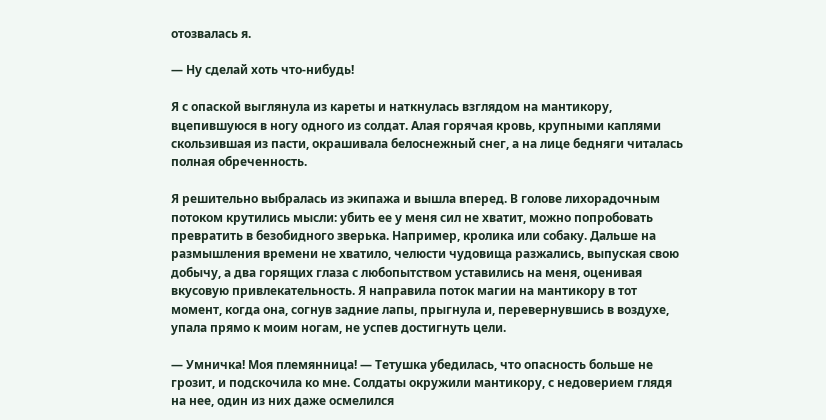отозвалась я.

— Ну сделай хоть что-нибудь!

Я с опаской выглянула из кареты и наткнулась взглядом на мантикору, вцепившуюся в ногу одного из солдат. Алая горячая кровь, крупными каплями скользившая из пасти, окрашивала белоснежный снег, а на лице бедняги читалась полная обреченность.

Я решительно выбралась из экипажа и вышла вперед. В голове лихорадочным потоком крутились мысли: убить ее у меня сил не хватит, можно попробовать превратить в безобидного зверька. Например, кролика или собаку. Дальше на размышления времени не хватило, челюсти чудовища разжались, выпуская свою добычу, а два горящих глаза с любопытством уставились на меня, оценивая вкусовую привлекательность. Я направила поток магии на мантикору в тот момент, когда она, согнув задние лапы, прыгнула и, перевернувшись в воздухе, упала прямо к моим ногам, не успев достигнуть цели.

— Умничка! Моя племянница! — Тетушка убедилась, что опасность больше не грозит, и подскочила ко мне. Солдаты окружили мантикору, с недоверием глядя на нее, один из них даже осмелился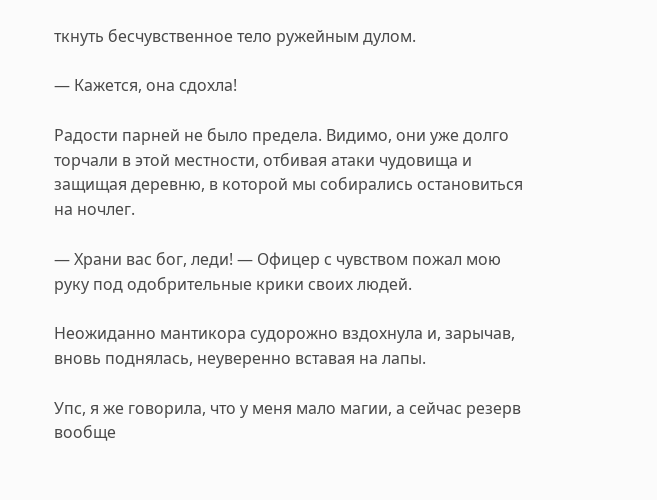ткнуть бесчувственное тело ружейным дулом.

— Кажется, она сдохла!

Радости парней не было предела. Видимо, они уже долго торчали в этой местности, отбивая атаки чудовища и защищая деревню, в которой мы собирались остановиться на ночлег.

— Храни вас бог, леди! — Офицер с чувством пожал мою руку под одобрительные крики своих людей.

Неожиданно мантикора судорожно вздохнула и, зарычав, вновь поднялась, неуверенно вставая на лапы.

Упс, я же говорила, что у меня мало магии, а сейчас резерв вообще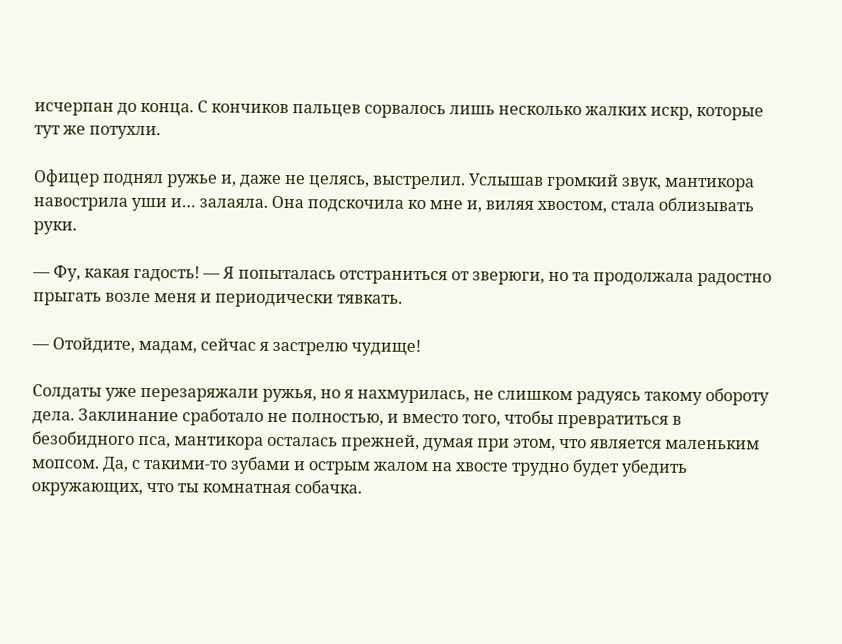исчерпан до конца. С кончиков пальцев сорвалось лишь несколько жалких искр, которые тут же потухли.

Офицер поднял ружье и, даже не целясь, выстрелил. Услышав громкий звук, мантикора навострила уши и… залаяла. Она подскочила ко мне и, виляя хвостом, стала облизывать руки.

— Фу, какая гадость! — Я попыталась отстраниться от зверюги, но та продолжала радостно прыгать возле меня и периодически тявкать.

— Отойдите, мадам, сейчас я застрелю чудище!

Солдаты уже перезаряжали ружья, но я нахмурилась, не слишком радуясь такому обороту дела. Заклинание сработало не полностью, и вместо того, чтобы превратиться в безобидного пса, мантикора осталась прежней, думая при этом, что является маленьким мопсом. Да, с такими-то зубами и острым жалом на хвосте трудно будет убедить окружающих, что ты комнатная собачка.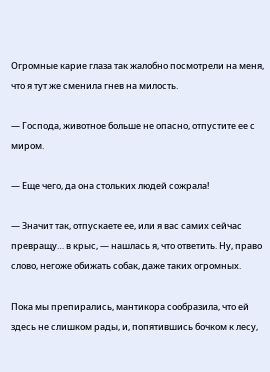Огромные карие глаза так жалобно посмотрели на меня, что я тут же сменила гнев на милость.

— Господа, животное больше не опасно, отпустите ее с миром.

— Еще чего, да она стольких людей сожрала!

— Значит так, отпускаете ее, или я вас самих сейчас превращу… в крыс, — нашлась я, что ответить. Ну, право слово, негоже обижать собак, даже таких огромных.

Пока мы препирались, мантикора сообразила, что ей здесь не слишком рады, и, попятившись бочком к лесу,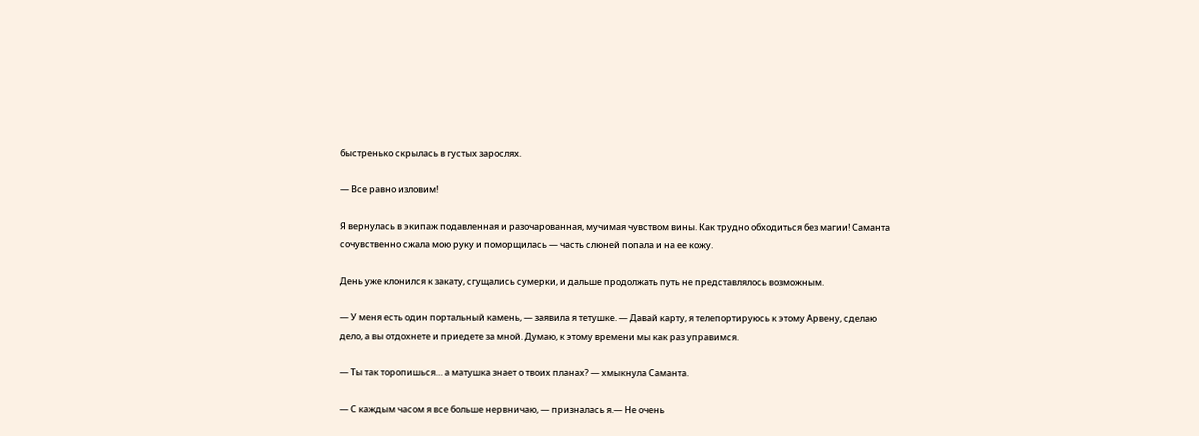быстренько скрылась в густых зарослях.

— Все равно изловим!

Я вернулась в экипаж подавленная и разочарованная, мучимая чувством вины. Как трудно обходиться без магии! Саманта сочувственно сжала мою руку и поморщилась — часть слюней попала и на ее кожу.

День уже клонился к закату, сгущались сумерки, и дальше продолжать путь не представлялось возможным.

— У меня есть один портальный камень, — заявила я тетушке. — Давай карту, я телепортируюсь к этому Арвену, сделаю дело, а вы отдохнете и приедете за мной. Думаю, к этому времени мы как раз управимся.

— Ты так торопишься… а матушка знает о твоих планах? — хмыкнула Саманта.

— С каждым часом я все больше нервничаю, — призналась я.— Не очень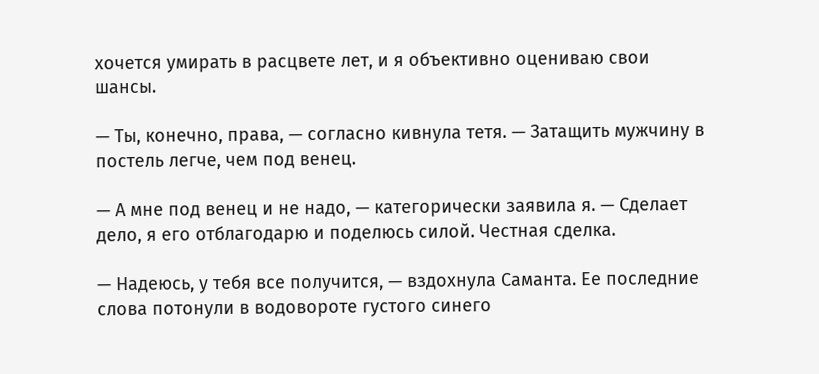хочется умирать в расцвете лет, и я объективно оцениваю свои шансы.

— Ты, конечно, права, — согласно кивнула тетя. — Затащить мужчину в постель легче, чем под венец.

— А мне под венец и не надо, — категорически заявила я. — Сделает дело, я его отблагодарю и поделюсь силой. Честная сделка.

— Надеюсь, у тебя все получится, — вздохнула Саманта. Ее последние слова потонули в водовороте густого синего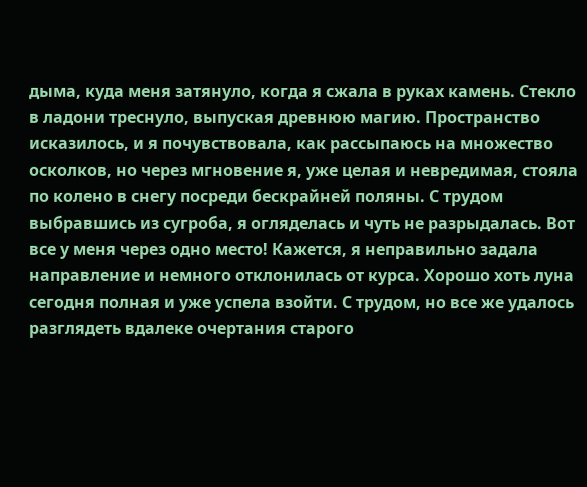дыма, куда меня затянуло, когда я сжала в руках камень. Стекло в ладони треснуло, выпуская древнюю магию. Пространство исказилось, и я почувствовала, как рассыпаюсь на множество осколков, но через мгновение я, уже целая и невредимая, стояла по колено в снегу посреди бескрайней поляны. С трудом выбравшись из сугроба, я огляделась и чуть не разрыдалась. Вот все у меня через одно место! Кажется, я неправильно задала направление и немного отклонилась от курса. Хорошо хоть луна сегодня полная и уже успела взойти. С трудом, но все же удалось разглядеть вдалеке очертания старого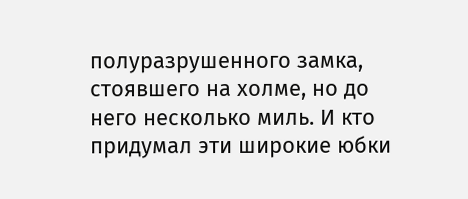полуразрушенного замка, стоявшего на холме, но до него несколько миль. И кто придумал эти широкие юбки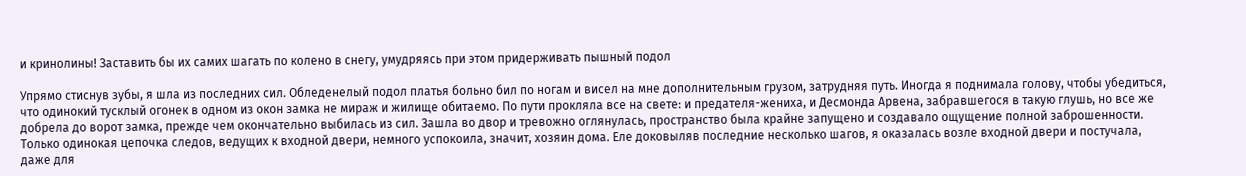и кринолины! Заставить бы их самих шагать по колено в снегу, умудряясь при этом придерживать пышный подол

Упрямо стиснув зубы, я шла из последних сил. Обледенелый подол платья больно бил по ногам и висел на мне дополнительным грузом, затрудняя путь. Иногда я поднимала голову, чтобы убедиться, что одинокий тусклый огонек в одном из окон замка не мираж и жилище обитаемо. По пути прокляла все на свете: и предателя-жениха, и Десмонда Арвена, забравшегося в такую глушь, но все же добрела до ворот замка, прежде чем окончательно выбилась из сил. Зашла во двор и тревожно оглянулась, пространство была крайне запущено и создавало ощущение полной заброшенности. Только одинокая цепочка следов, ведущих к входной двери, немного успокоила, значит, хозяин дома. Еле доковыляв последние несколько шагов, я оказалась возле входной двери и постучала, даже для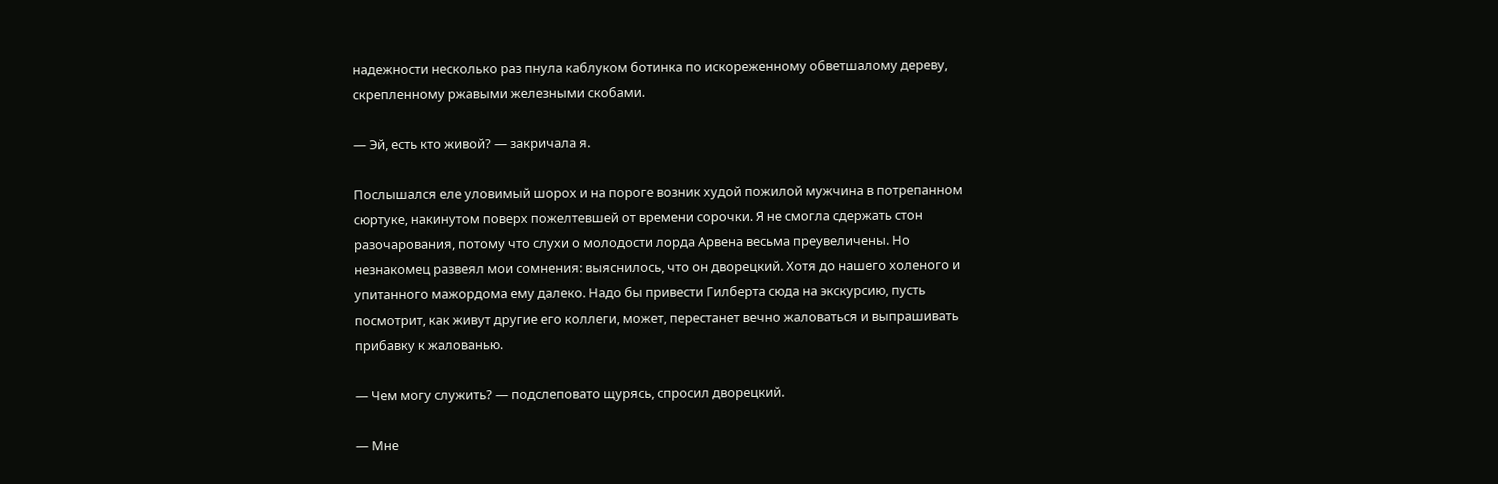надежности несколько раз пнула каблуком ботинка по искореженному обветшалому дереву, скрепленному ржавыми железными скобами.

— Эй, есть кто живой? — закричала я.

Послышался еле уловимый шорох и на пороге возник худой пожилой мужчина в потрепанном сюртуке, накинутом поверх пожелтевшей от времени сорочки. Я не смогла сдержать стон разочарования, потому что слухи о молодости лорда Арвена весьма преувеличены. Но незнакомец развеял мои сомнения: выяснилось, что он дворецкий. Хотя до нашего холеного и упитанного мажордома ему далеко. Надо бы привести Гилберта сюда на экскурсию, пусть посмотрит, как живут другие его коллеги, может, перестанет вечно жаловаться и выпрашивать прибавку к жалованью.

— Чем могу служить? — подслеповато щурясь, спросил дворецкий.

— Мне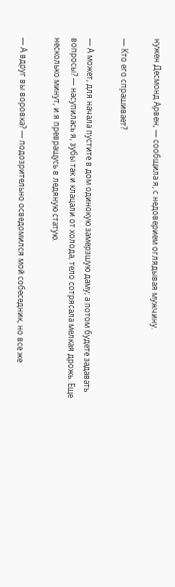нужен Десмонд Арвен, — сообщила я, с недоверием оглядывая мужчину.

— Кто его спрашивает?

— А может, для начала пустите в дом одинокую замерзшую даму, а потом будете задавать вопросы? — насупилась я, зубы так и клацали от холода, тело сотрясала мелкая дрожь. Еще несколько минут, и я превращусь в ледяную статую.

— А вдруг вы воровка? — подозрительно осведомился мой собеседник, но все же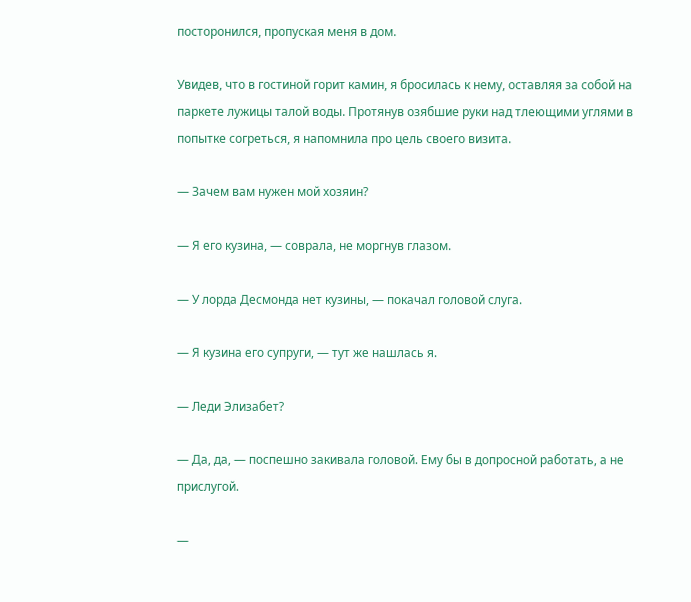посторонился, пропуская меня в дом.

Увидев, что в гостиной горит камин, я бросилась к нему, оставляя за собой на паркете лужицы талой воды. Протянув озябшие руки над тлеющими углями в попытке согреться, я напомнила про цель своего визита.

— Зачем вам нужен мой хозяин?

— Я его кузина, — соврала, не моргнув глазом.

— У лорда Десмонда нет кузины, — покачал головой слуга.

— Я кузина его супруги, — тут же нашлась я.

— Леди Элизабет?

— Да, да, — поспешно закивала головой. Ему бы в допросной работать, а не прислугой.

—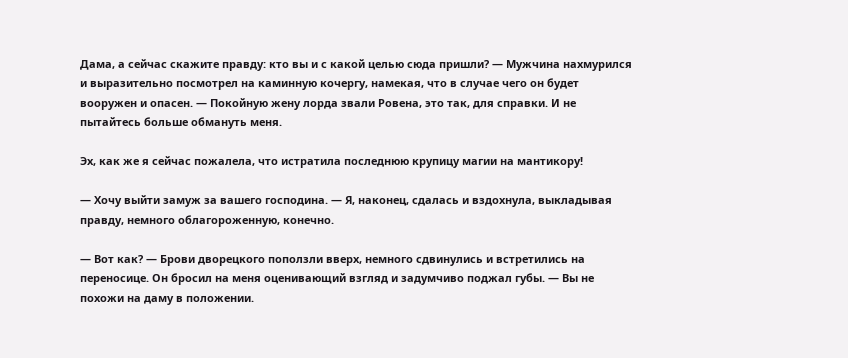Дама, а сейчас скажите правду: кто вы и с какой целью сюда пришли? — Мужчина нахмурился и выразительно посмотрел на каминную кочергу, намекая, что в случае чего он будет вооружен и опасен. — Покойную жену лорда звали Ровена, это так, для справки. И не пытайтесь больше обмануть меня.

Эх, как же я сейчас пожалела, что истратила последнюю крупицу магии на мантикору!

— Хочу выйти замуж за вашего господина. — Я, наконец, сдалась и вздохнула, выкладывая правду, немного облагороженную, конечно.

— Вот как? — Брови дворецкого поползли вверх, немного сдвинулись и встретились на переносице. Он бросил на меня оценивающий взгляд и задумчиво поджал губы. — Вы не похожи на даму в положении.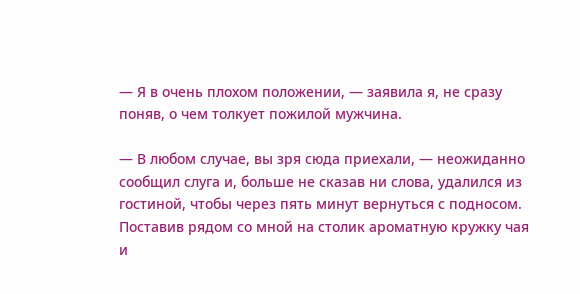— Я в очень плохом положении, — заявила я, не сразу поняв, о чем толкует пожилой мужчина.

— В любом случае, вы зря сюда приехали, — неожиданно сообщил слуга и, больше не сказав ни слова, удалился из гостиной, чтобы через пять минут вернуться с подносом. Поставив рядом со мной на столик ароматную кружку чая и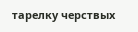тарелку черствых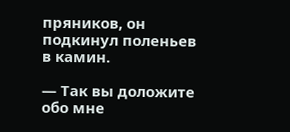пряников, он подкинул поленьев в камин.

— Так вы доложите обо мне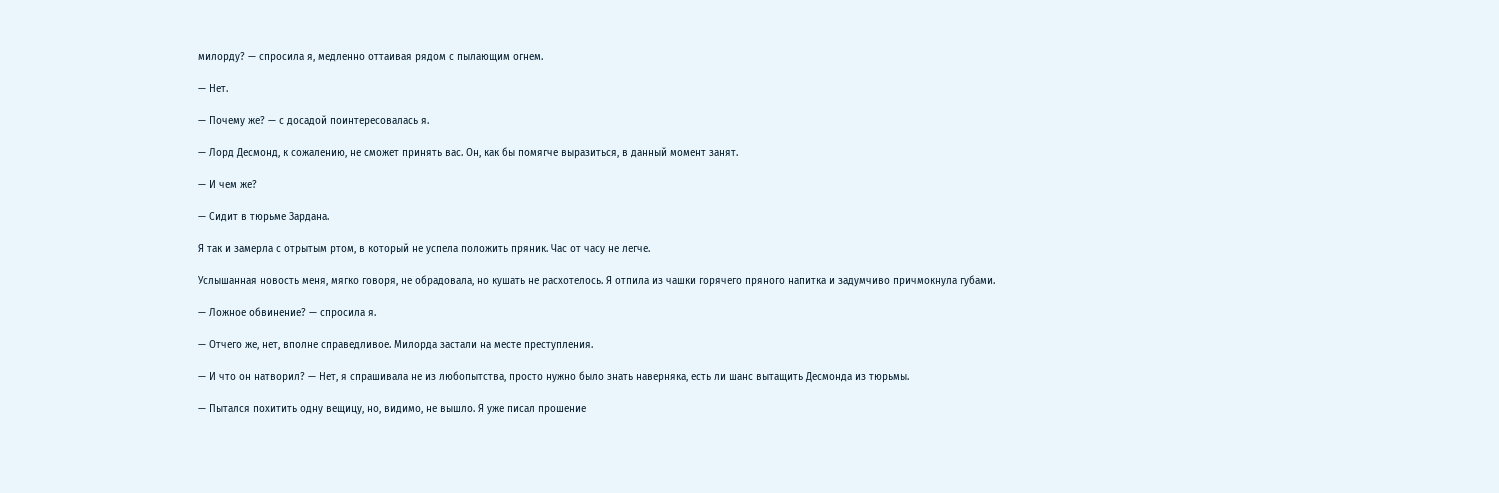милорду? — спросила я, медленно оттаивая рядом с пылающим огнем.

— Нет.

— Почему же? — с досадой поинтересовалась я.

— Лорд Десмонд, к сожалению, не сможет принять вас. Он, как бы помягче выразиться, в данный момент занят.

— И чем же?

— Сидит в тюрьме Зардана.

Я так и замерла с отрытым ртом, в который не успела положить пряник. Час от часу не легче.

Услышанная новость меня, мягко говоря, не обрадовала, но кушать не расхотелось. Я отпила из чашки горячего пряного напитка и задумчиво причмокнула губами.

— Ложное обвинение? — спросила я.

— Отчего же, нет, вполне справедливое. Милорда застали на месте преступления.

— И что он натворил? — Нет, я спрашивала не из любопытства, просто нужно было знать наверняка, есть ли шанс вытащить Десмонда из тюрьмы.

— Пытался похитить одну вещицу, но, видимо, не вышло. Я уже писал прошение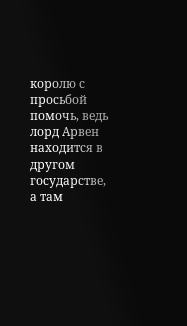королю с просьбой помочь, ведь лорд Арвен находится в другом государстве, а там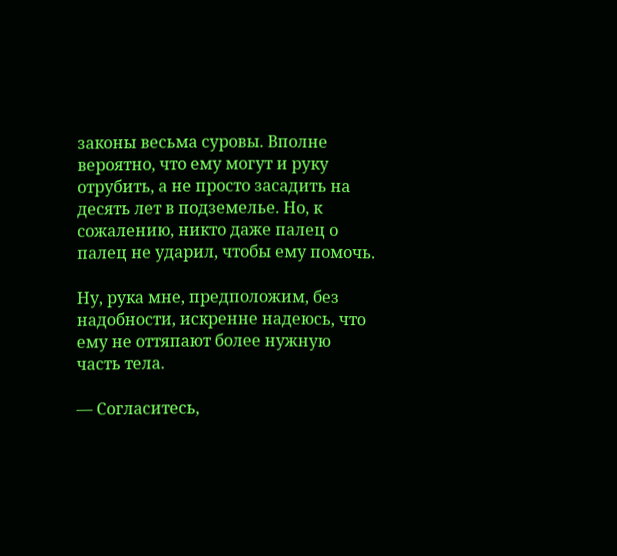законы весьма суровы. Вполне вероятно, что ему могут и руку отрубить, а не просто засадить на десять лет в подземелье. Но, к сожалению, никто даже палец о палец не ударил, чтобы ему помочь.

Ну, рука мне, предположим, без надобности, искренне надеюсь, что ему не оттяпают более нужную часть тела.

— Согласитесь,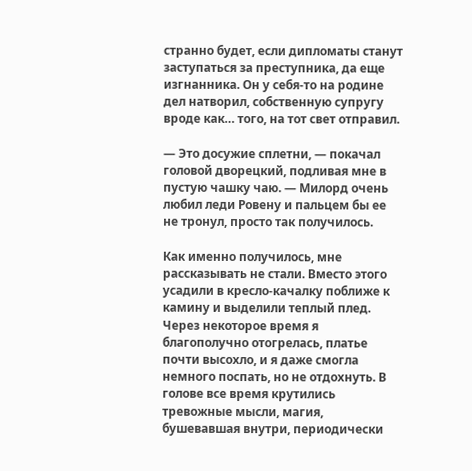странно будет, если дипломаты станут заступаться за преступника, да еще изгнанника. Он у себя-то на родине дел натворил, собственную супругу вроде как… того, на тот свет отправил.

— Это досужие сплетни, — покачал головой дворецкий, подливая мне в пустую чашку чаю. — Милорд очень любил леди Ровену и пальцем бы ее не тронул, просто так получилось.

Как именно получилось, мне рассказывать не стали. Вместо этого усадили в кресло-качалку поближе к камину и выделили теплый плед. Через некоторое время я благополучно отогрелась, платье почти высохло, и я даже смогла немного поспать, но не отдохнуть. В голове все время крутились тревожные мысли, магия, бушевавшая внутри, периодически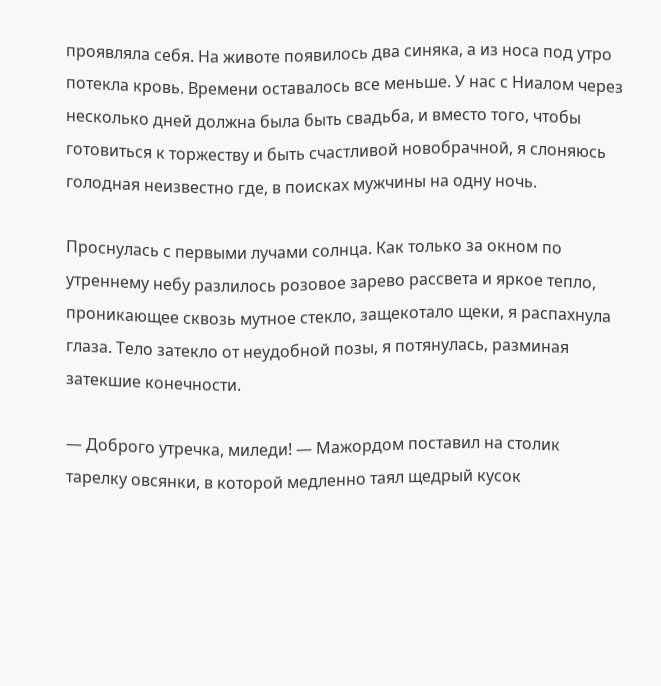проявляла себя. На животе появилось два синяка, а из носа под утро потекла кровь. Времени оставалось все меньше. У нас с Ниалом через несколько дней должна была быть свадьба, и вместо того, чтобы готовиться к торжеству и быть счастливой новобрачной, я слоняюсь голодная неизвестно где, в поисках мужчины на одну ночь.

Проснулась с первыми лучами солнца. Как только за окном по утреннему небу разлилось розовое зарево рассвета и яркое тепло, проникающее сквозь мутное стекло, защекотало щеки, я распахнула глаза. Тело затекло от неудобной позы, я потянулась, разминая затекшие конечности.

— Доброго утречка, миледи! — Мажордом поставил на столик тарелку овсянки, в которой медленно таял щедрый кусок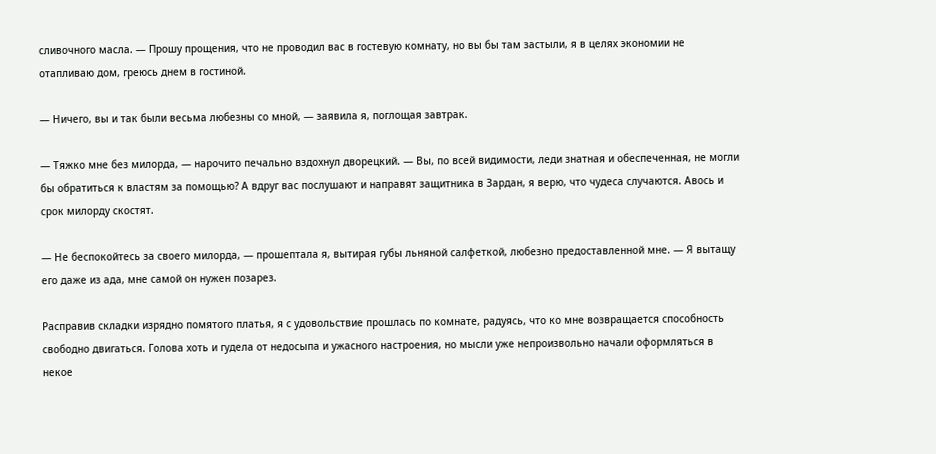сливочного масла. — Прошу прощения, что не проводил вас в гостевую комнату, но вы бы там застыли, я в целях экономии не отапливаю дом, греюсь днем в гостиной.

— Ничего, вы и так были весьма любезны со мной, — заявила я, поглощая завтрак.

— Тяжко мне без милорда, — нарочито печально вздохнул дворецкий. — Вы, по всей видимости, леди знатная и обеспеченная, не могли бы обратиться к властям за помощью? А вдруг вас послушают и направят защитника в Зардан, я верю, что чудеса случаются. Авось и срок милорду скостят.

— Не беспокойтесь за своего милорда, — прошептала я, вытирая губы льняной салфеткой, любезно предоставленной мне. — Я вытащу его даже из ада, мне самой он нужен позарез.

Расправив складки изрядно помятого платья, я с удовольствие прошлась по комнате, радуясь, что ко мне возвращается способность свободно двигаться. Голова хоть и гудела от недосыпа и ужасного настроения, но мысли уже непроизвольно начали оформляться в некое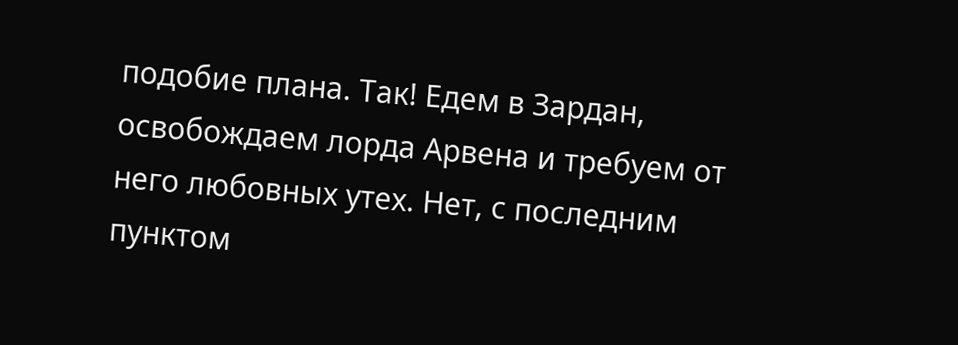подобие плана. Так! Едем в Зардан, освобождаем лорда Арвена и требуем от него любовных утех. Нет, с последним пунктом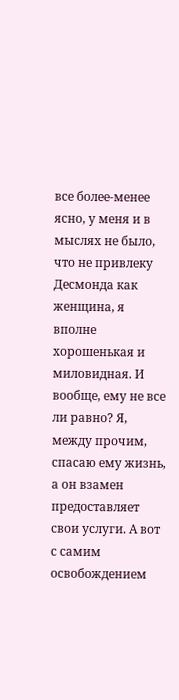все более-менее ясно, у меня и в мыслях не было, что не привлеку Десмонда как женщина, я вполне хорошенькая и миловидная. И вообще, ему не все ли равно? Я, между прочим, спасаю ему жизнь, а он взамен предоставляет свои услуги. А вот с самим освобождением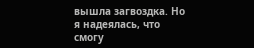вышла загвоздка. Но я надеялась, что смогу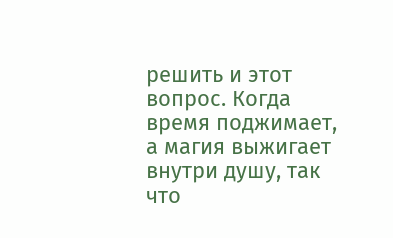решить и этот вопрос. Когда время поджимает, а магия выжигает внутри душу, так что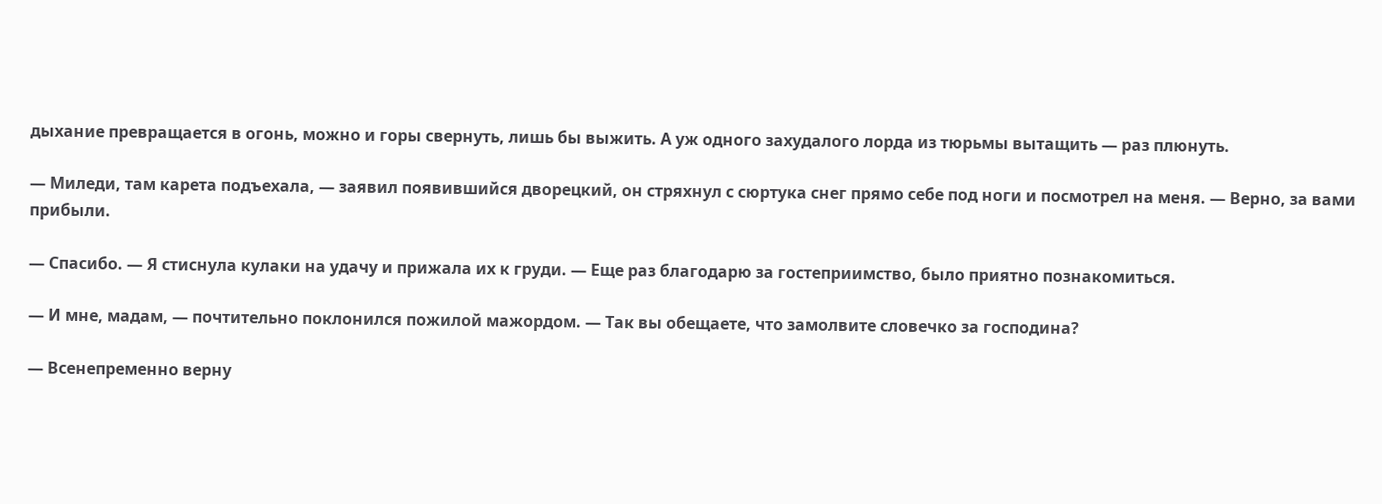дыхание превращается в огонь, можно и горы свернуть, лишь бы выжить. А уж одного захудалого лорда из тюрьмы вытащить — раз плюнуть.

— Миледи, там карета подъехала, — заявил появившийся дворецкий, он стряхнул с сюртука снег прямо себе под ноги и посмотрел на меня. — Верно, за вами прибыли.

— Спасибо. — Я стиснула кулаки на удачу и прижала их к груди. — Еще раз благодарю за гостеприимство, было приятно познакомиться.

— И мне, мадам, — почтительно поклонился пожилой мажордом. — Так вы обещаете, что замолвите словечко за господина?

— Всенепременно верну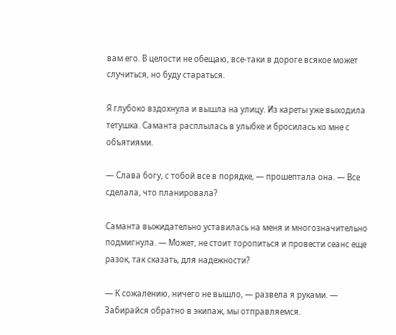вам его. В целости не обещаю, все-таки в дороге всякое может случиться, но буду стараться.

Я глубоко вздохнула и вышла на улицу. Из кареты уже выходила тетушка. Саманта расплылась в улыбке и бросилась ко мне с объятиями.

— Слава богу, с тобой все в порядке, — прошептала она. — Все сделала, что планировала?

Саманта выжидательно уставилась на меня и многозначительно подмигнула. — Может, не стоит торопиться и провести сеанс еще разок, так сказать, для надежности?

— К сожалению, ничего не вышло, — развела я руками. — Забирайся обратно в экипаж, мы отправляемся.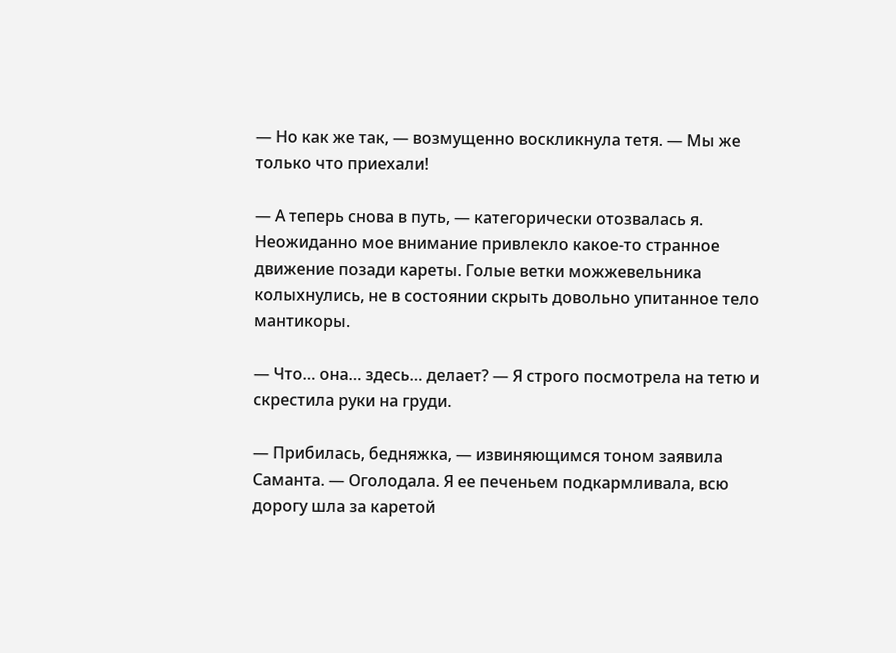— Но как же так, — возмущенно воскликнула тетя. — Мы же только что приехали!

— А теперь снова в путь, — категорически отозвалась я. Неожиданно мое внимание привлекло какое-то странное движение позади кареты. Голые ветки можжевельника колыхнулись, не в состоянии скрыть довольно упитанное тело мантикоры.

— Что… она… здесь… делает? — Я строго посмотрела на тетю и скрестила руки на груди.

— Прибилась, бедняжка, — извиняющимся тоном заявила Саманта. — Оголодала. Я ее печеньем подкармливала, всю дорогу шла за каретой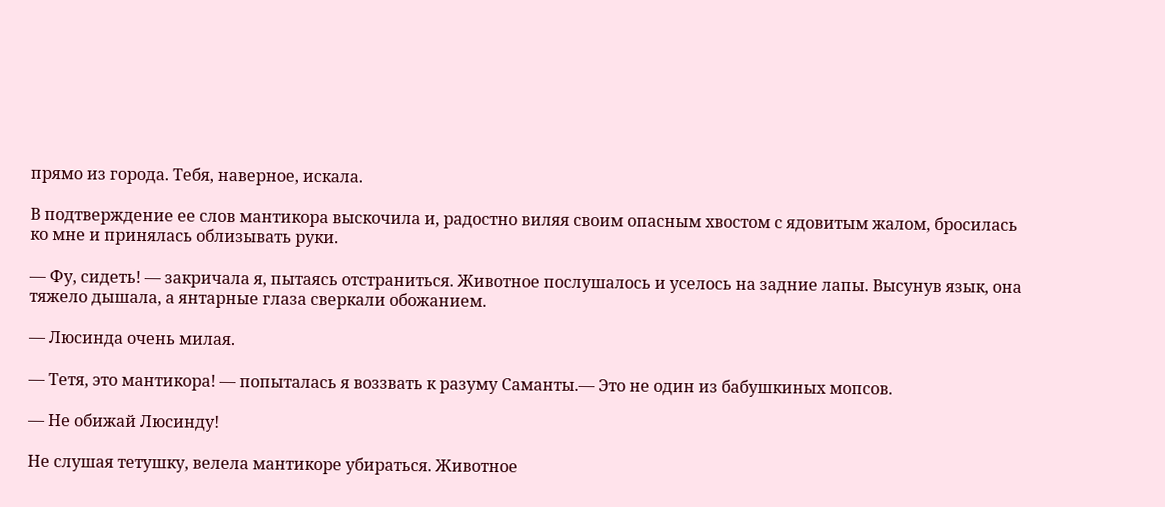прямо из города. Тебя, наверное, искала.

В подтверждение ее слов мантикора выскочила и, радостно виляя своим опасным хвостом с ядовитым жалом, бросилась ко мне и принялась облизывать руки.

— Фу, сидеть! — закричала я, пытаясь отстраниться. Животное послушалось и уселось на задние лапы. Высунув язык, она тяжело дышала, а янтарные глаза сверкали обожанием.

— Люсинда очень милая.

— Тетя, это мантикора! — попыталась я воззвать к разуму Саманты.— Это не один из бабушкиных мопсов.

— Не обижай Люсинду!

Не слушая тетушку, велела мантикоре убираться. Животное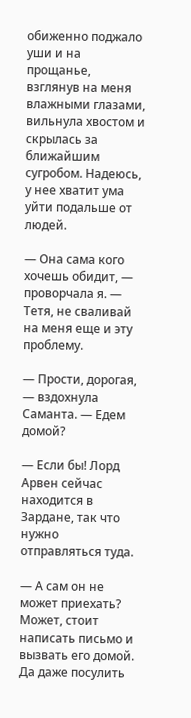обиженно поджало уши и на прощанье, взглянув на меня влажными глазами, вильнула хвостом и скрылась за ближайшим сугробом. Надеюсь, у нее хватит ума уйти подальше от людей.

— Она сама кого хочешь обидит, — проворчала я. — Тетя, не сваливай на меня еще и эту проблему.

— Прости, дорогая, — вздохнула Саманта. — Едем домой?

— Если бы! Лорд Арвен сейчас находится в Зардане, так что нужно отправляться туда.

— А сам он не может приехать? Может, стоит написать письмо и вызвать его домой. Да даже посулить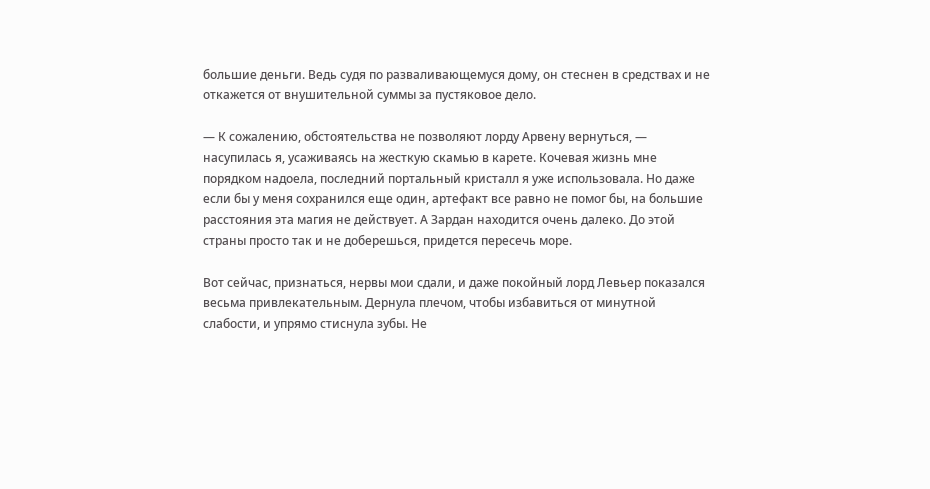большие деньги. Ведь судя по разваливающемуся дому, он стеснен в средствах и не откажется от внушительной суммы за пустяковое дело.

— К сожалению, обстоятельства не позволяют лорду Арвену вернуться, — насупилась я, усаживаясь на жесткую скамью в карете. Кочевая жизнь мне порядком надоела, последний портальный кристалл я уже использовала. Но даже если бы у меня сохранился еще один, артефакт все равно не помог бы, на большие расстояния эта магия не действует. А Зардан находится очень далеко. До этой страны просто так и не доберешься, придется пересечь море.

Вот сейчас, признаться, нервы мои сдали, и даже покойный лорд Левьер показался весьма привлекательным. Дернула плечом, чтобы избавиться от минутной слабости, и упрямо стиснула зубы. Не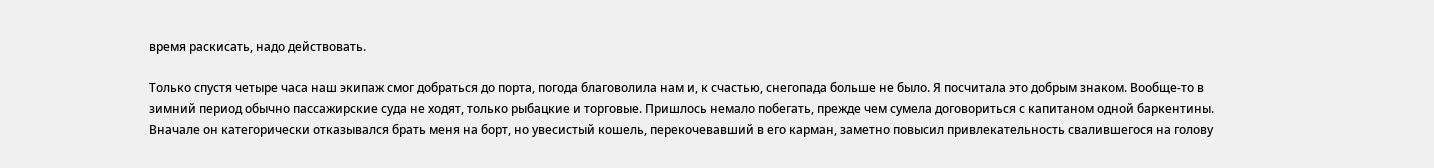время раскисать, надо действовать.

Только спустя четыре часа наш экипаж смог добраться до порта, погода благоволила нам и, к счастью, снегопада больше не было. Я посчитала это добрым знаком. Вообще-то в зимний период обычно пассажирские суда не ходят, только рыбацкие и торговые. Пришлось немало побегать, прежде чем сумела договориться с капитаном одной баркентины. Вначале он категорически отказывался брать меня на борт, но увесистый кошель, перекочевавший в его карман, заметно повысил привлекательность свалившегося на голову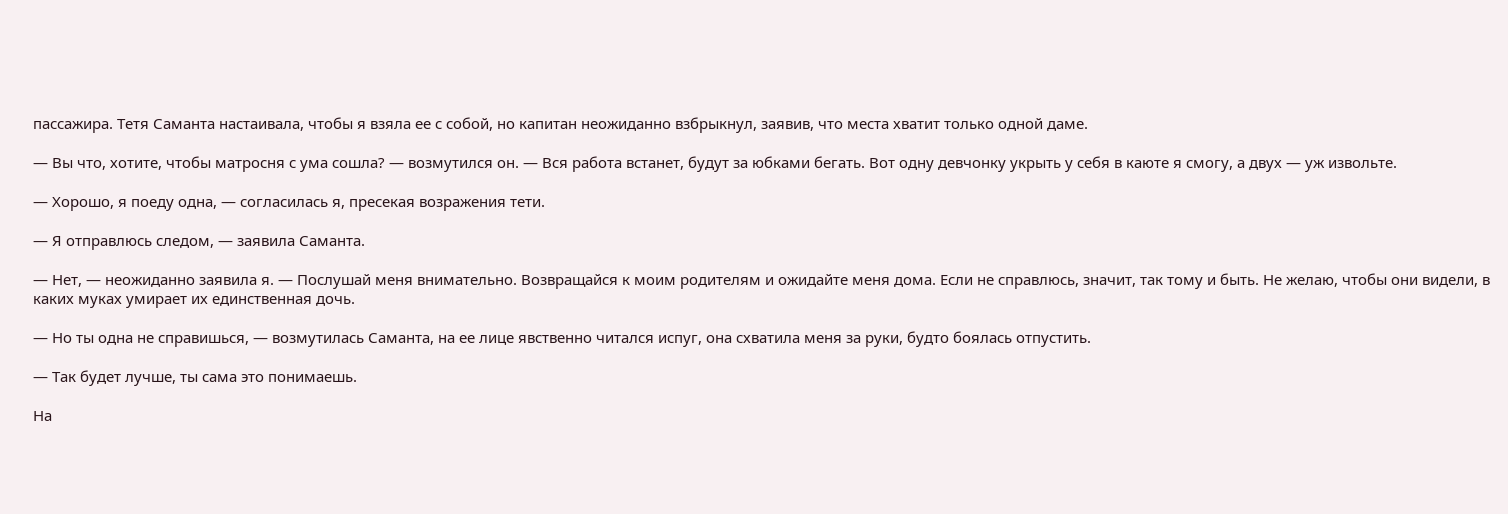пассажира. Тетя Саманта настаивала, чтобы я взяла ее с собой, но капитан неожиданно взбрыкнул, заявив, что места хватит только одной даме.

— Вы что, хотите, чтобы матросня с ума сошла? — возмутился он. — Вся работа встанет, будут за юбками бегать. Вот одну девчонку укрыть у себя в каюте я смогу, а двух — уж извольте.

— Хорошо, я поеду одна, — согласилась я, пресекая возражения тети.

— Я отправлюсь следом, — заявила Саманта.

— Нет, — неожиданно заявила я. — Послушай меня внимательно. Возвращайся к моим родителям и ожидайте меня дома. Если не справлюсь, значит, так тому и быть. Не желаю, чтобы они видели, в каких муках умирает их единственная дочь.

— Но ты одна не справишься, — возмутилась Саманта, на ее лице явственно читался испуг, она схватила меня за руки, будто боялась отпустить.

— Так будет лучше, ты сама это понимаешь.

На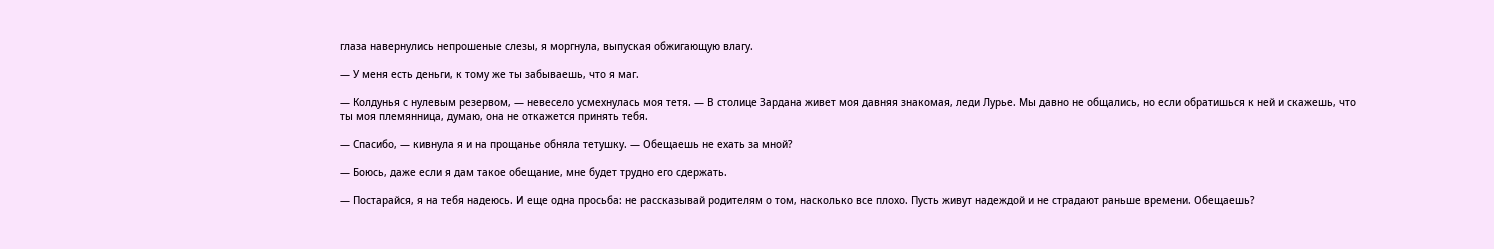глаза навернулись непрошеные слезы, я моргнула, выпуская обжигающую влагу.

— У меня есть деньги, к тому же ты забываешь, что я маг.

— Колдунья с нулевым резервом, — невесело усмехнулась моя тетя. — В столице Зардана живет моя давняя знакомая, леди Лурье. Мы давно не общались, но если обратишься к ней и скажешь, что ты моя племянница, думаю, она не откажется принять тебя.

— Спасибо, — кивнула я и на прощанье обняла тетушку. — Обещаешь не ехать за мной?

— Боюсь, даже если я дам такое обещание, мне будет трудно его сдержать.

— Постарайся, я на тебя надеюсь. И еще одна просьба: не рассказывай родителям о том, насколько все плохо. Пусть живут надеждой и не страдают раньше времени. Обещаешь?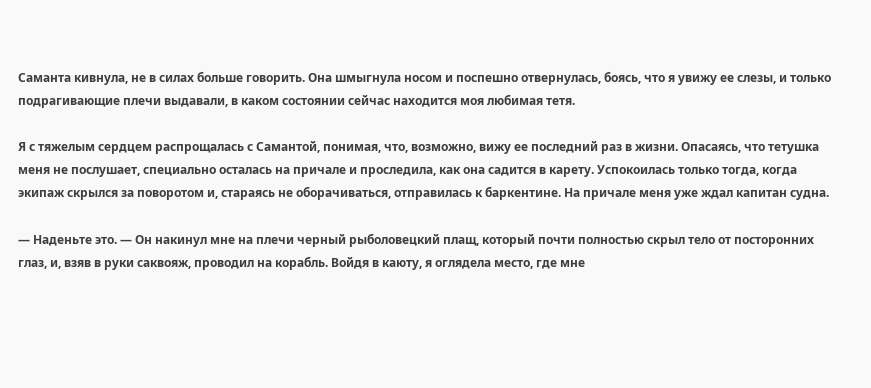Саманта кивнула, не в силах больше говорить. Она шмыгнула носом и поспешно отвернулась, боясь, что я увижу ее слезы, и только подрагивающие плечи выдавали, в каком состоянии сейчас находится моя любимая тетя.

Я с тяжелым сердцем распрощалась с Самантой, понимая, что, возможно, вижу ее последний раз в жизни. Опасаясь, что тетушка меня не послушает, специально осталась на причале и проследила, как она садится в карету. Успокоилась только тогда, когда экипаж скрылся за поворотом и, стараясь не оборачиваться, отправилась к баркентине. На причале меня уже ждал капитан судна.

— Наденьте это. — Он накинул мне на плечи черный рыболовецкий плащ, который почти полностью скрыл тело от посторонних глаз, и, взяв в руки саквояж, проводил на корабль. Войдя в каюту, я оглядела место, где мне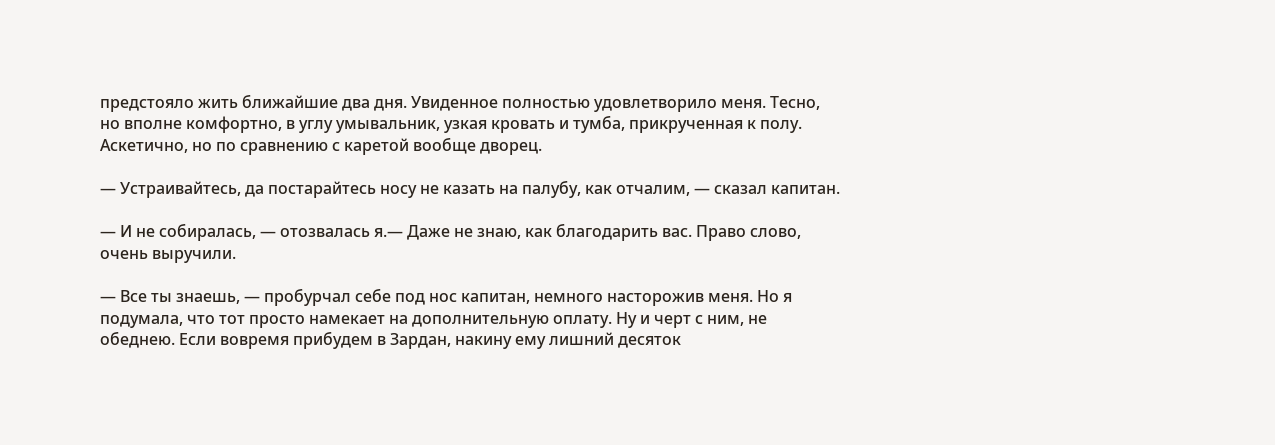предстояло жить ближайшие два дня. Увиденное полностью удовлетворило меня. Тесно, но вполне комфортно, в углу умывальник, узкая кровать и тумба, прикрученная к полу. Аскетично, но по сравнению с каретой вообще дворец.

— Устраивайтесь, да постарайтесь носу не казать на палубу, как отчалим, — сказал капитан.

— И не собиралась, — отозвалась я.— Даже не знаю, как благодарить вас. Право слово, очень выручили.

— Все ты знаешь, — пробурчал себе под нос капитан, немного насторожив меня. Но я подумала, что тот просто намекает на дополнительную оплату. Ну и черт с ним, не обеднею. Если вовремя прибудем в Зардан, накину ему лишний десяток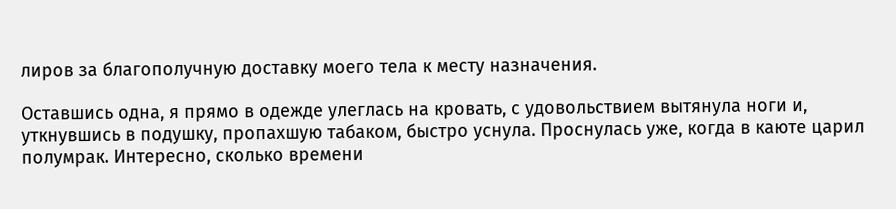лиров за благополучную доставку моего тела к месту назначения.

Оставшись одна, я прямо в одежде улеглась на кровать, с удовольствием вытянула ноги и, уткнувшись в подушку, пропахшую табаком, быстро уснула. Проснулась уже, когда в каюте царил полумрак. Интересно, сколько времени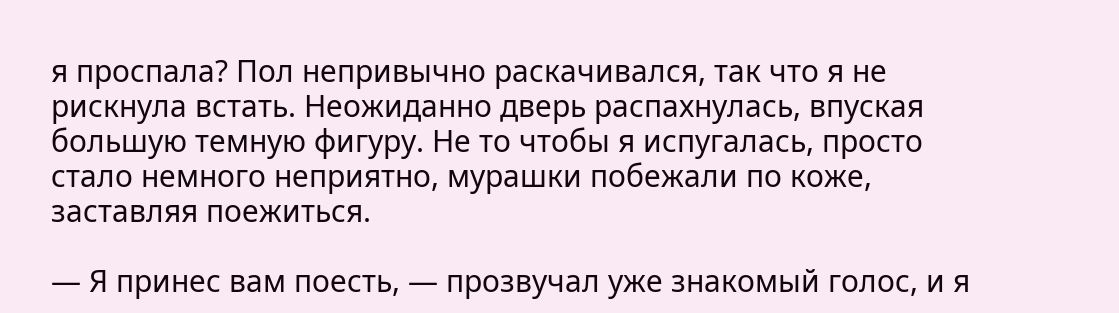я проспала? Пол непривычно раскачивался, так что я не рискнула встать. Неожиданно дверь распахнулась, впуская большую темную фигуру. Не то чтобы я испугалась, просто стало немного неприятно, мурашки побежали по коже, заставляя поежиться.

— Я принес вам поесть, — прозвучал уже знакомый голос, и я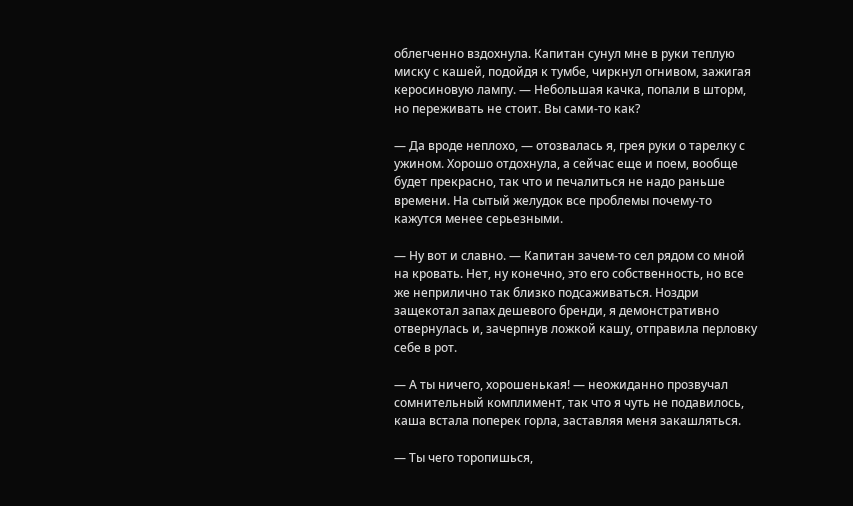облегченно вздохнула. Капитан сунул мне в руки теплую миску с кашей, подойдя к тумбе, чиркнул огнивом, зажигая керосиновую лампу. — Небольшая качка, попали в шторм, но переживать не стоит. Вы сами-то как?

— Да вроде неплохо, — отозвалась я, грея руки о тарелку с ужином. Хорошо отдохнула, а сейчас еще и поем, вообще будет прекрасно, так что и печалиться не надо раньше времени. На сытый желудок все проблемы почему-то кажутся менее серьезными.

— Ну вот и славно. — Капитан зачем-то сел рядом со мной на кровать. Нет, ну конечно, это его собственность, но все же неприлично так близко подсаживаться. Ноздри защекотал запах дешевого бренди, я демонстративно отвернулась и, зачерпнув ложкой кашу, отправила перловку себе в рот.

— А ты ничего, хорошенькая! — неожиданно прозвучал сомнительный комплимент, так что я чуть не подавилось, каша встала поперек горла, заставляя меня закашляться.

— Ты чего торопишься,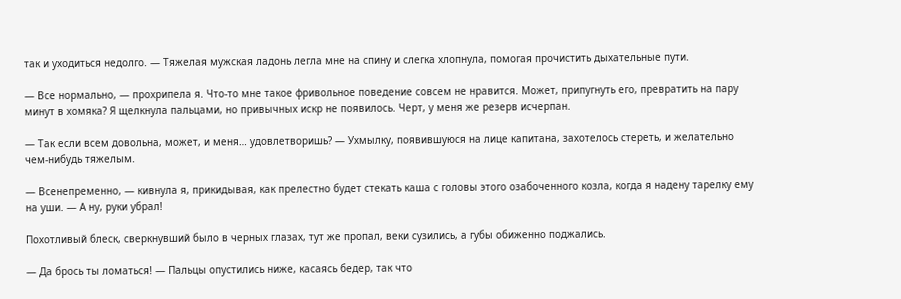так и уходиться недолго. — Тяжелая мужская ладонь легла мне на спину и слегка хлопнула, помогая прочистить дыхательные пути.

— Все нормально, — прохрипела я. Что-то мне такое фривольное поведение совсем не нравится. Может, припугнуть его, превратить на пару минут в хомяка? Я щелкнула пальцами, но привычных искр не появилось. Черт, у меня же резерв исчерпан.

— Так если всем довольна, может, и меня… удовлетворишь? — Ухмылку, появившуюся на лице капитана, захотелось стереть, и желательно чем-нибудь тяжелым.

— Всенепременно, — кивнула я, прикидывая, как прелестно будет стекать каша с головы этого озабоченного козла, когда я надену тарелку ему на уши. — А ну, руки убрал!

Похотливый блеск, сверкнувший было в черных глазах, тут же пропал, веки сузились, а губы обиженно поджались.

— Да брось ты ломаться! — Пальцы опустились ниже, касаясь бедер, так что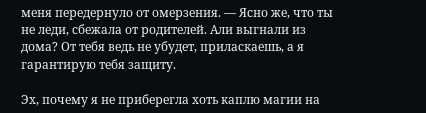меня передернуло от омерзения. — Ясно же, что ты не леди, сбежала от родителей. Али выгнали из дома? От тебя ведь не убудет, приласкаешь, а я гарантирую тебя защиту.

Эх, почему я не приберегла хоть каплю магии на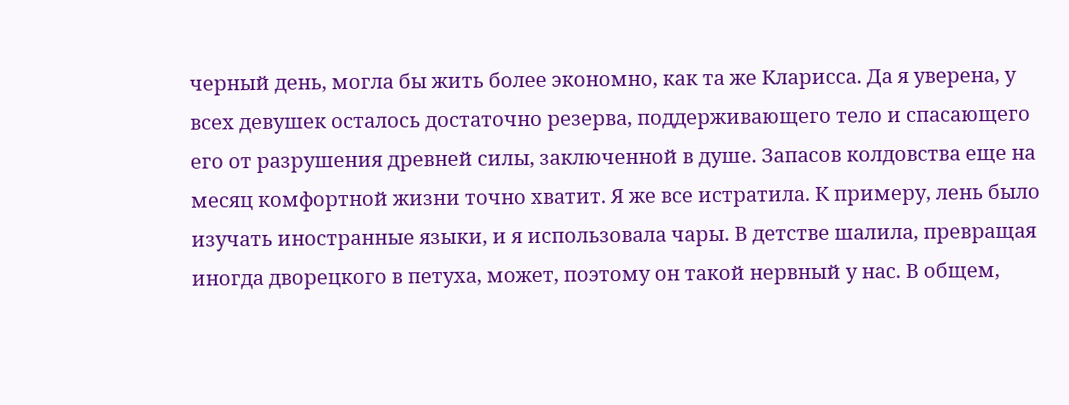черный день, могла бы жить более экономно, как та же Кларисса. Да я уверена, у всех девушек осталось достаточно резерва, поддерживающего тело и спасающего его от разрушения древней силы, заключенной в душе. Запасов колдовства еще на месяц комфортной жизни точно хватит. Я же все истратила. К примеру, лень было изучать иностранные языки, и я использовала чары. В детстве шалила, превращая иногда дворецкого в петуха, может, поэтому он такой нервный у нас. В общем,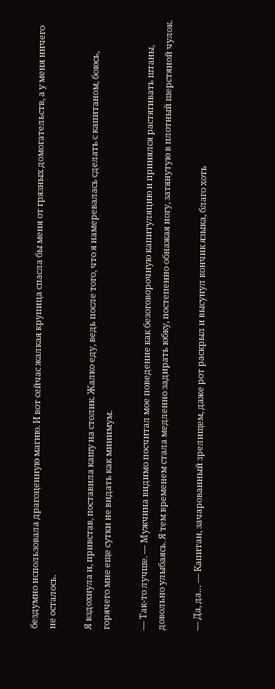бездумно использовала драгоценную магию. И вот сейчас жалкая крупица спасла бы меня от грязных домогательств, а у меня ничего не осталось.

Я вздохнула и, привстав, поставила кашу на столик. Жалко еду, ведь после того, что я намеревалась сделать с капитаном, боюсь, горячего мне еще сутки не видать как минимум.

— Так-то лучше. — Мужчина видимо посчитал мое поведение как безоговорочную капитуляцию и принялся растягивать штаны, довольно улыбаясь. Я тем временем стала медленно задирать юбку, постепенно обнажая ногу, затянутую в плотный шерстяной чулок.

— Да, да… — Капитан, зачарованный зрелищем, даже рот раскрыл и высунул кончик языка, благо хоть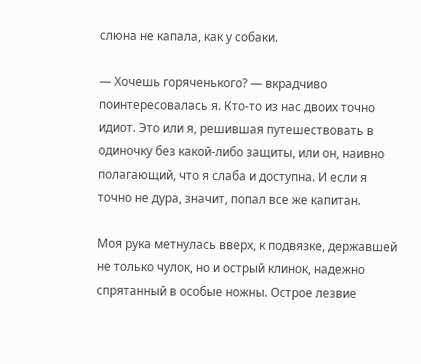слюна не капала, как у собаки.

— Хочешь горяченького? — вкрадчиво поинтересовалась я. Кто-то из нас двоих точно идиот. Это или я, решившая путешествовать в одиночку без какой-либо защиты, или он, наивно полагающий, что я слаба и доступна. И если я точно не дура, значит, попал все же капитан.

Моя рука метнулась вверх, к подвязке, державшей не только чулок, но и острый клинок, надежно спрятанный в особые ножны. Острое лезвие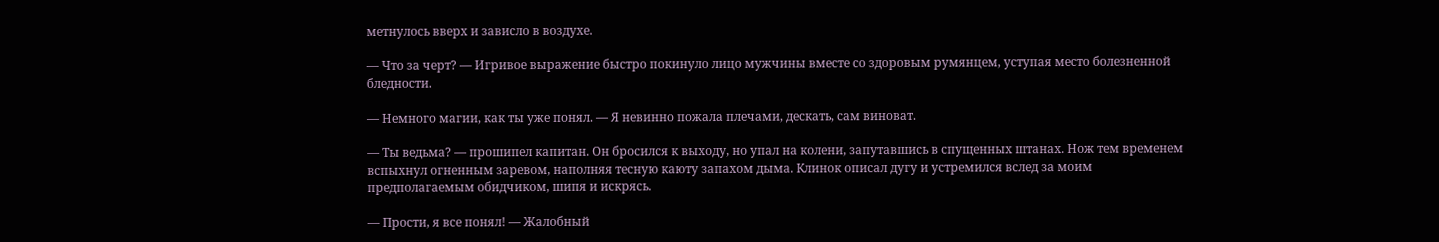метнулось вверх и зависло в воздухе.

— Что за черт? — Игривое выражение быстро покинуло лицо мужчины вместе со здоровым румянцем, уступая место болезненной бледности.

— Немного магии, как ты уже понял. — Я невинно пожала плечами, дескать, сам виноват.

— Ты ведьма? — прошипел капитан. Он бросился к выходу, но упал на колени, запутавшись в спущенных штанах. Нож тем временем вспыхнул огненным заревом, наполняя тесную каюту запахом дыма. Клинок описал дугу и устремился вслед за моим предполагаемым обидчиком, шипя и искрясь.

— Прости, я все понял! — Жалобный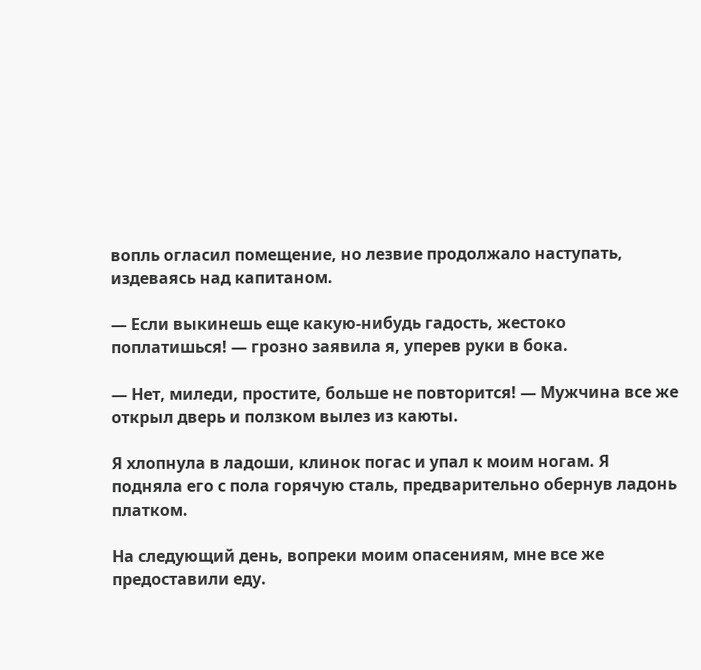вопль огласил помещение, но лезвие продолжало наступать, издеваясь над капитаном.

— Если выкинешь еще какую-нибудь гадость, жестоко поплатишься! — грозно заявила я, уперев руки в бока.

— Нет, миледи, простите, больше не повторится! — Мужчина все же открыл дверь и ползком вылез из каюты.

Я хлопнула в ладоши, клинок погас и упал к моим ногам. Я подняла его с пола горячую сталь, предварительно обернув ладонь платком.

На следующий день, вопреки моим опасениям, мне все же предоставили еду.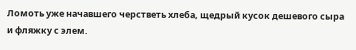Ломоть уже начавшего черстветь хлеба, щедрый кусок дешевого сыра и фляжку с элем.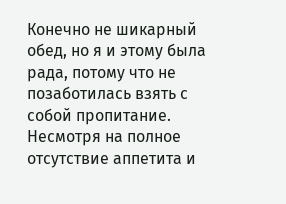Конечно не шикарный обед, но я и этому была рада, потому что не позаботилась взять с собой пропитание. Несмотря на полное отсутствие аппетита и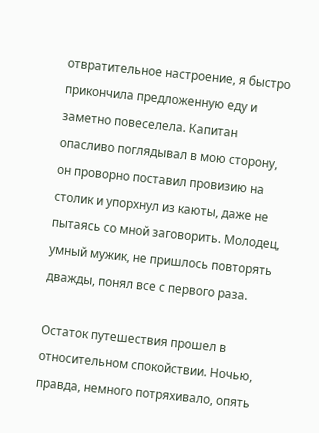отвратительное настроение, я быстро прикончила предложенную еду и заметно повеселела. Капитан опасливо поглядывал в мою сторону, он проворно поставил провизию на столик и упорхнул из каюты, даже не пытаясь со мной заговорить. Молодец, умный мужик, не пришлось повторять дважды, понял все с первого раза.

Остаток путешествия прошел в относительном спокойствии. Ночью, правда, немного потряхивало, опять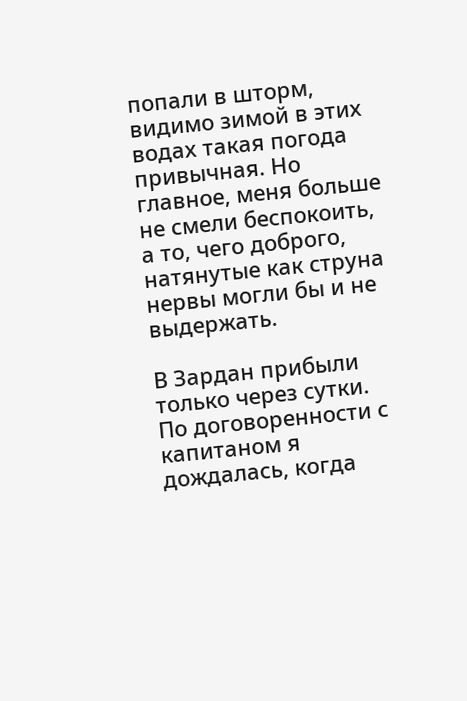попали в шторм, видимо зимой в этих водах такая погода привычная. Но главное, меня больше не смели беспокоить, а то, чего доброго, натянутые как струна нервы могли бы и не выдержать.

В Зардан прибыли только через сутки. По договоренности с капитаном я дождалась, когда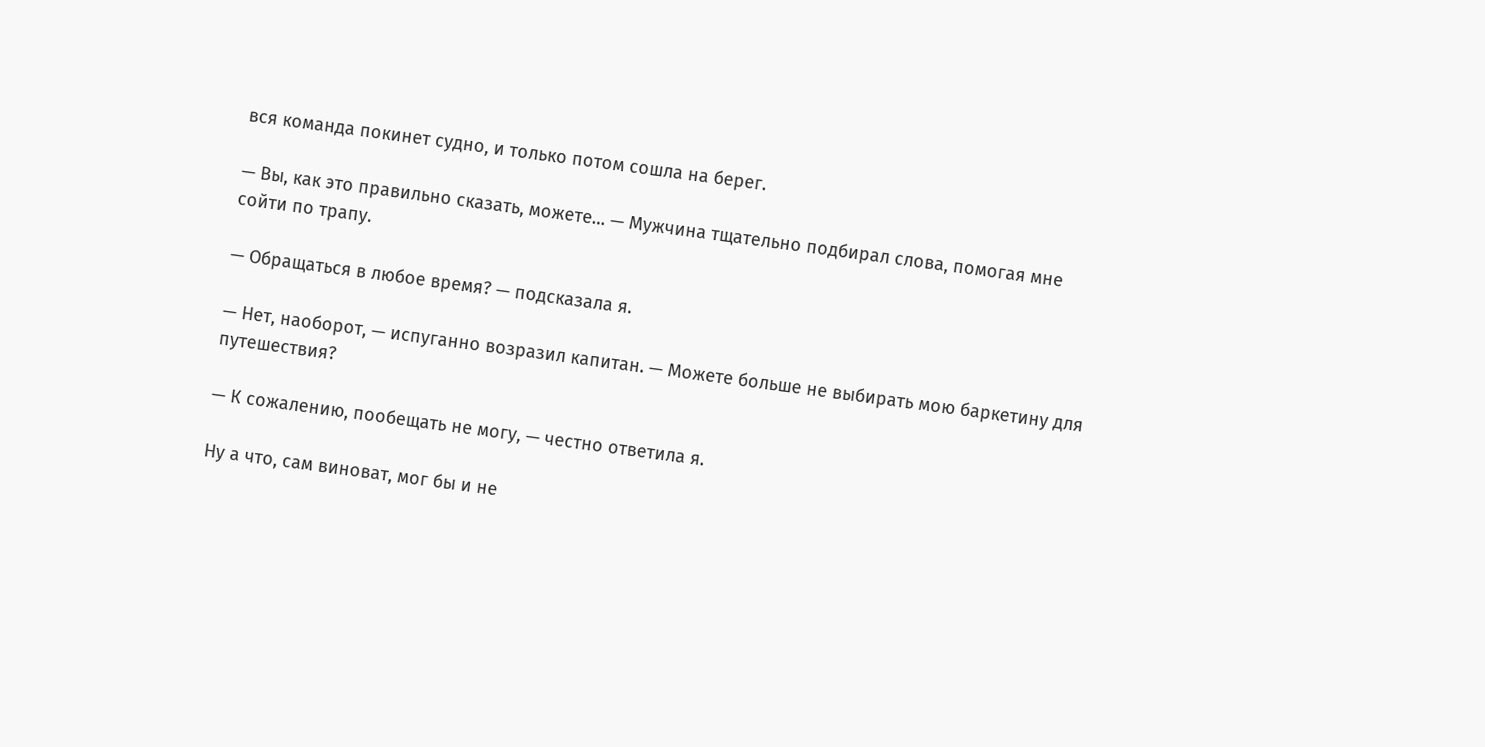вся команда покинет судно, и только потом сошла на берег.

— Вы, как это правильно сказать, можете… — Мужчина тщательно подбирал слова, помогая мне сойти по трапу.

— Обращаться в любое время? — подсказала я.

— Нет, наоборот, — испуганно возразил капитан. — Можете больше не выбирать мою баркетину для путешествия?

— К сожалению, пообещать не могу, — честно ответила я.

Ну а что, сам виноват, мог бы и не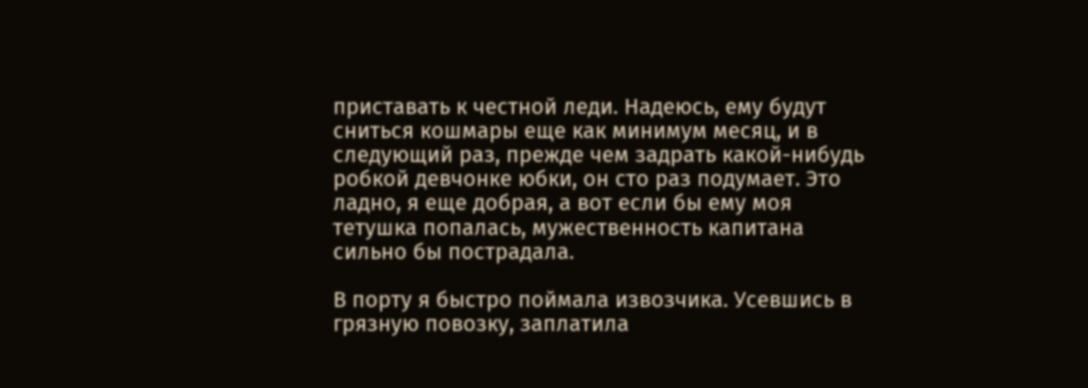приставать к честной леди. Надеюсь, ему будут сниться кошмары еще как минимум месяц, и в следующий раз, прежде чем задрать какой-нибудь робкой девчонке юбки, он сто раз подумает. Это ладно, я еще добрая, а вот если бы ему моя тетушка попалась, мужественность капитана сильно бы пострадала.

В порту я быстро поймала извозчика. Усевшись в грязную повозку, заплатила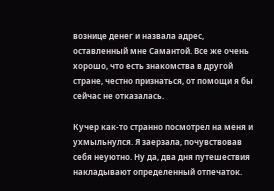вознице денег и назвала адрес, оставленный мне Самантой. Все же очень хорошо, что есть знакомства в другой стране, честно признаться, от помощи я бы сейчас не отказалась.

Кучер как-то странно посмотрел на меня и ухмыльнулся. Я заерзала, почувствовав себя неуютно. Ну да, два дня путешествия накладывают определенный отпечаток.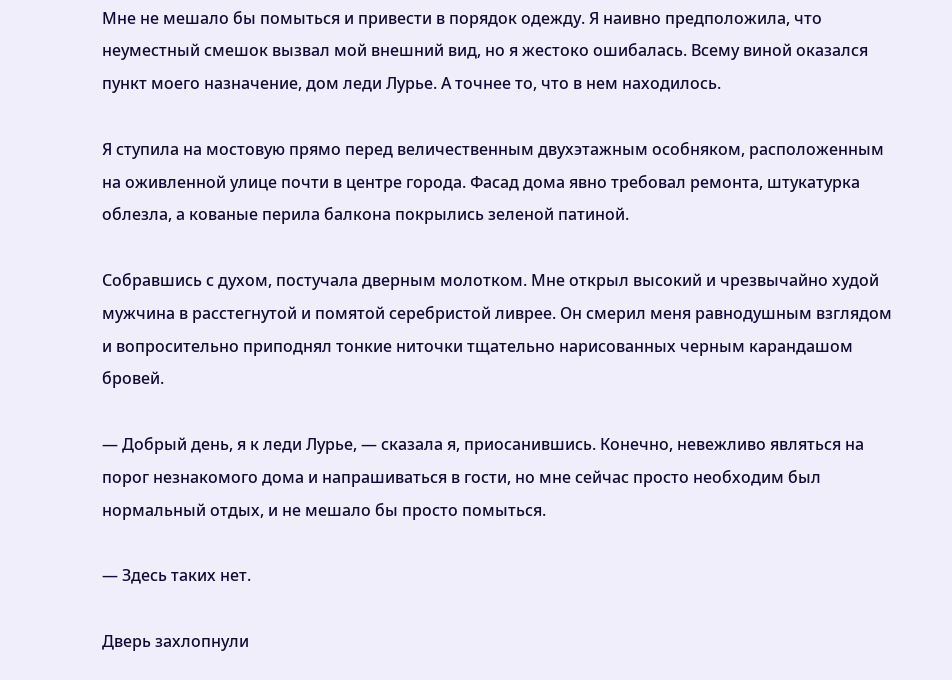Мне не мешало бы помыться и привести в порядок одежду. Я наивно предположила, что неуместный смешок вызвал мой внешний вид, но я жестоко ошибалась. Всему виной оказался пункт моего назначение, дом леди Лурье. А точнее то, что в нем находилось.

Я ступила на мостовую прямо перед величественным двухэтажным особняком, расположенным на оживленной улице почти в центре города. Фасад дома явно требовал ремонта, штукатурка облезла, а кованые перила балкона покрылись зеленой патиной.

Собравшись с духом, постучала дверным молотком. Мне открыл высокий и чрезвычайно худой мужчина в расстегнутой и помятой серебристой ливрее. Он смерил меня равнодушным взглядом и вопросительно приподнял тонкие ниточки тщательно нарисованных черным карандашом бровей.

— Добрый день, я к леди Лурье, — сказала я, приосанившись. Конечно, невежливо являться на порог незнакомого дома и напрашиваться в гости, но мне сейчас просто необходим был нормальный отдых, и не мешало бы просто помыться.

— Здесь таких нет.

Дверь захлопнули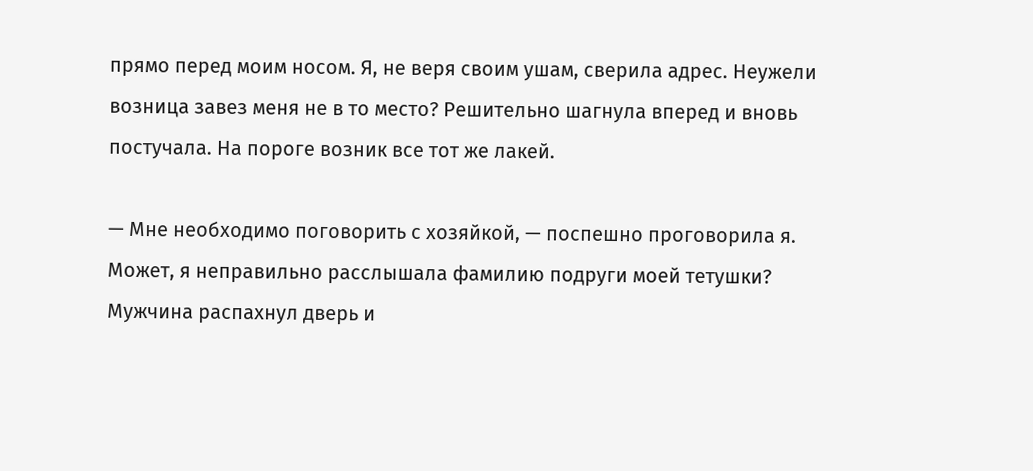прямо перед моим носом. Я, не веря своим ушам, сверила адрес. Неужели возница завез меня не в то место? Решительно шагнула вперед и вновь постучала. На пороге возник все тот же лакей.

— Мне необходимо поговорить с хозяйкой, — поспешно проговорила я. Может, я неправильно расслышала фамилию подруги моей тетушки? Мужчина распахнул дверь и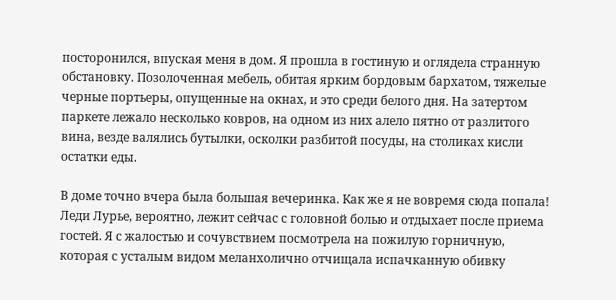посторонился, впуская меня в дом. Я прошла в гостиную и оглядела странную обстановку. Позолоченная мебель, обитая ярким бордовым бархатом, тяжелые черные портьеры, опущенные на окнах, и это среди белого дня. На затертом паркете лежало несколько ковров, на одном из них алело пятно от разлитого вина, везде валялись бутылки, осколки разбитой посуды, на столиках кисли остатки еды.

В доме точно вчера была большая вечеринка. Как же я не вовремя сюда попала! Леди Лурье, вероятно, лежит сейчас с головной болью и отдыхает после приема гостей. Я с жалостью и сочувствием посмотрела на пожилую горничную, которая с усталым видом меланхолично отчищала испачканную обивку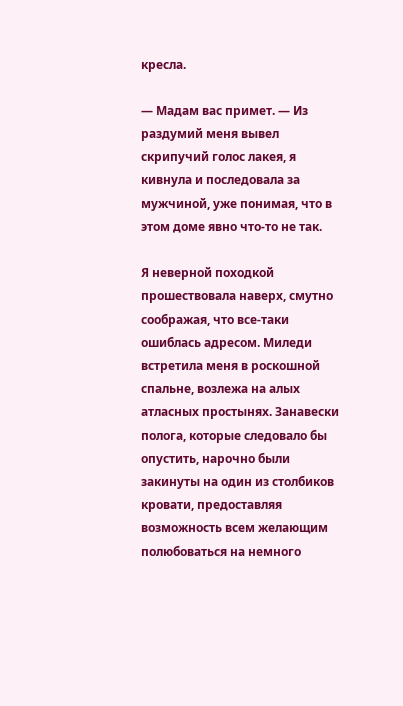кресла.

— Мадам вас примет. — Из раздумий меня вывел скрипучий голос лакея, я кивнула и последовала за мужчиной, уже понимая, что в этом доме явно что-то не так.

Я неверной походкой прошествовала наверх, смутно соображая, что все-таки ошиблась адресом. Миледи встретила меня в роскошной спальне, возлежа на алых атласных простынях. Занавески полога, которые следовало бы опустить, нарочно были закинуты на один из столбиков кровати, предоставляя возможность всем желающим полюбоваться на немного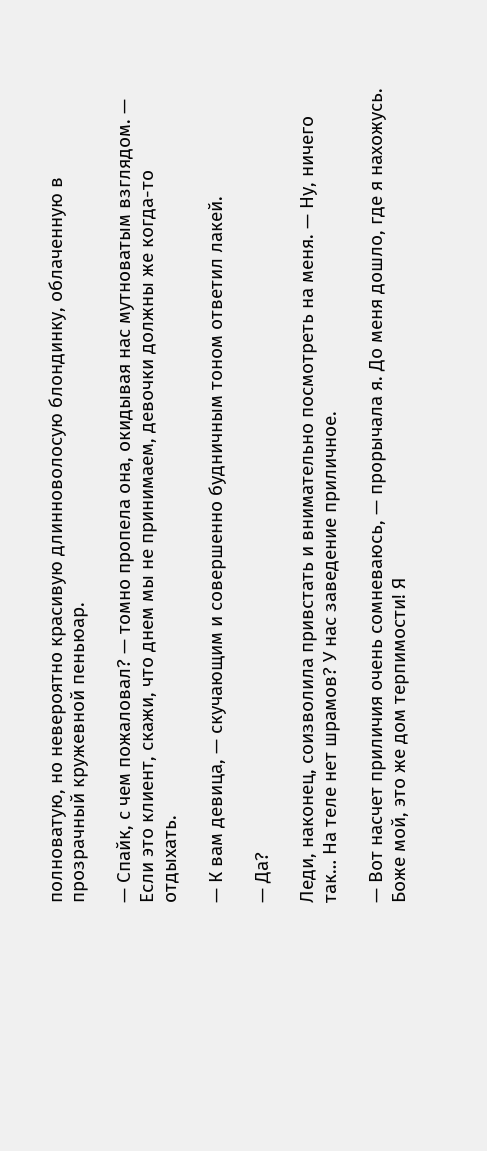полноватую, но невероятно красивую длинноволосую блондинку, облаченную в прозрачный кружевной пеньюар.

— Спайк, с чем пожаловал? — томно пропела она, окидывая нас мутноватым взглядом. — Если это клиент, скажи, что днем мы не принимаем, девочки должны же когда-то отдыхать.

— К вам девица, — скучающим и совершенно будничным тоном ответил лакей.

— Да?

Леди, наконец, соизволила привстать и внимательно посмотреть на меня. — Ну, ничего так… На теле нет шрамов? У нас заведение приличное.

— Вот насчет приличия очень сомневаюсь, — прорычала я. До меня дошло, где я нахожусь. Боже мой, это же дом терпимости! Я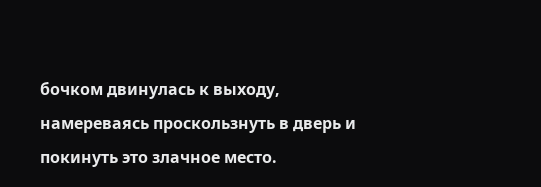бочком двинулась к выходу, намереваясь проскользнуть в дверь и покинуть это злачное место.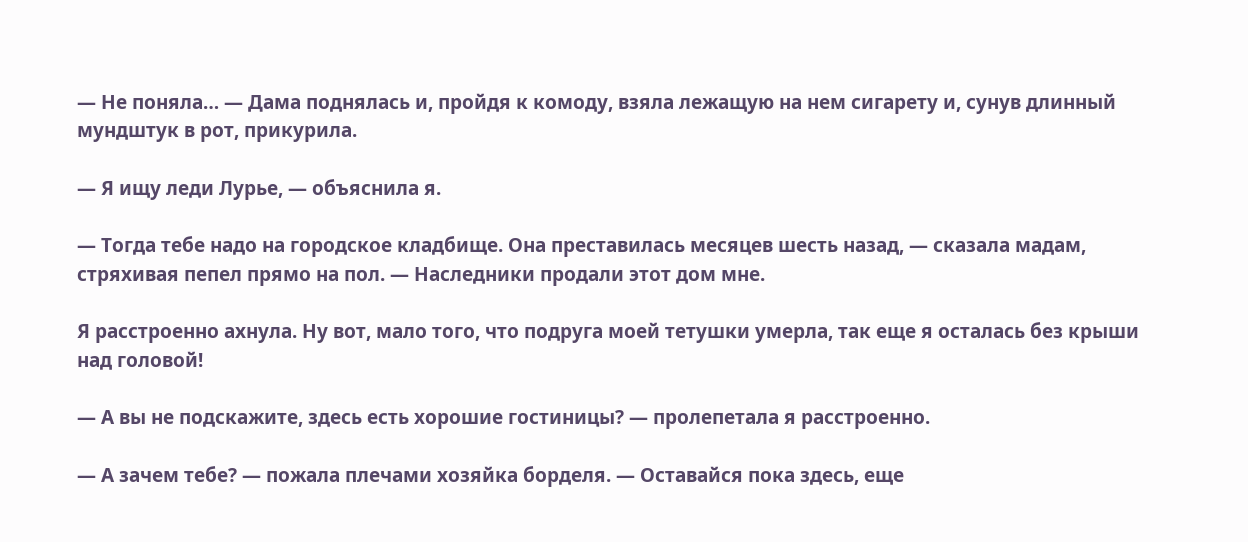— Не поняла… — Дама поднялась и, пройдя к комоду, взяла лежащую на нем сигарету и, сунув длинный мундштук в рот, прикурила.

— Я ищу леди Лурье, — объяснила я.

— Тогда тебе надо на городское кладбище. Она преставилась месяцев шесть назад, — сказала мадам, стряхивая пепел прямо на пол. — Наследники продали этот дом мне.

Я расстроенно ахнула. Ну вот, мало того, что подруга моей тетушки умерла, так еще я осталась без крыши над головой!

— А вы не подскажите, здесь есть хорошие гостиницы? — пролепетала я расстроенно.

— А зачем тебе? — пожала плечами хозяйка борделя. — Оставайся пока здесь, еще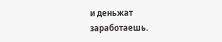и деньжат заработаешь.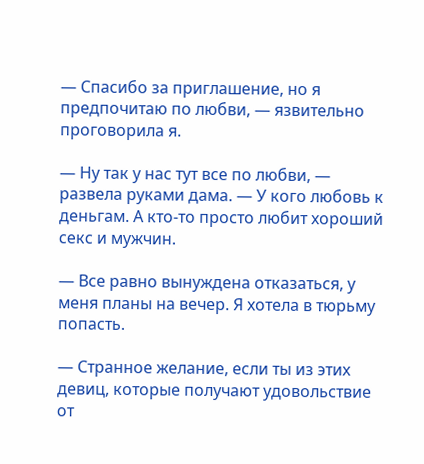— Спасибо за приглашение, но я предпочитаю по любви, — язвительно проговорила я.

— Ну так у нас тут все по любви, — развела руками дама. — У кого любовь к деньгам. А кто-то просто любит хороший секс и мужчин.

— Все равно вынуждена отказаться, у меня планы на вечер. Я хотела в тюрьму попасть.

— Странное желание, если ты из этих девиц, которые получают удовольствие от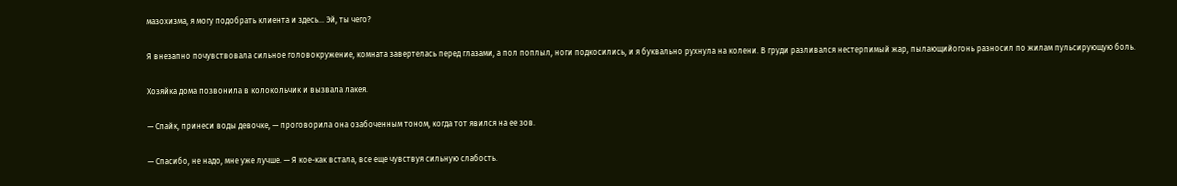мазохизма, я могу подобрать клиента и здесь… Эй, ты чего?

Я внезапно почувствовала сильное головокружение, комната завертелась перед глазами, а пол поплыл, ноги подкосились, и я буквально рухнула на колени. В груди разливался нестерпимый жар, пылающийогонь разносил по жилам пульсирующую боль.

Хозяйка дома позвонила в колокольчик и вызвала лакея.

— Спайк, принеси воды девочке, — проговорила она озабоченным тоном, когда тот явился на ее зов.

— Спасибо, не надо, мне уже лучше. — Я кое-как встала, все еще чувствуя сильную слабость.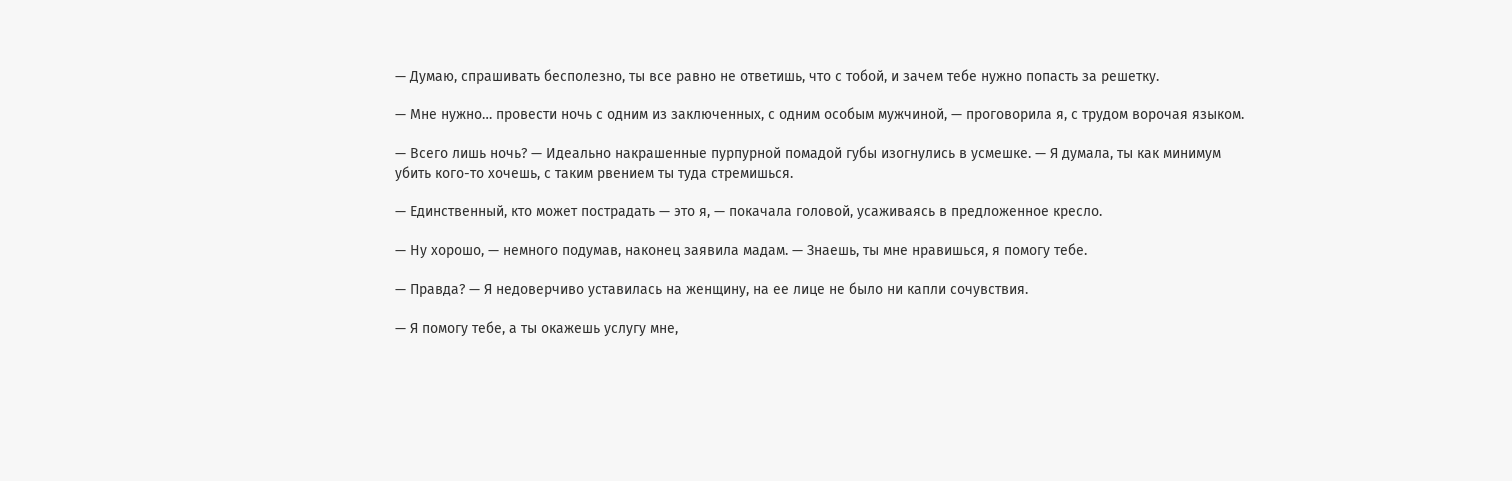— Думаю, спрашивать бесполезно, ты все равно не ответишь, что с тобой, и зачем тебе нужно попасть за решетку.

— Мне нужно… провести ночь с одним из заключенных, с одним особым мужчиной, — проговорила я, с трудом ворочая языком.

— Всего лишь ночь? — Идеально накрашенные пурпурной помадой губы изогнулись в усмешке. — Я думала, ты как минимум убить кого-то хочешь, с таким рвением ты туда стремишься.

— Единственный, кто может пострадать — это я, — покачала головой, усаживаясь в предложенное кресло.

— Ну хорошо, — немного подумав, наконец заявила мадам. — Знаешь, ты мне нравишься, я помогу тебе.

— Правда? — Я недоверчиво уставилась на женщину, на ее лице не было ни капли сочувствия.

— Я помогу тебе, а ты окажешь услугу мне,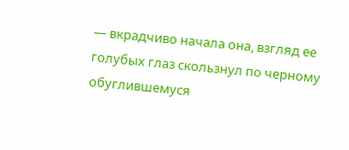— вкрадчиво начала она, взгляд ее голубых глаз скользнул по черному обуглившемуся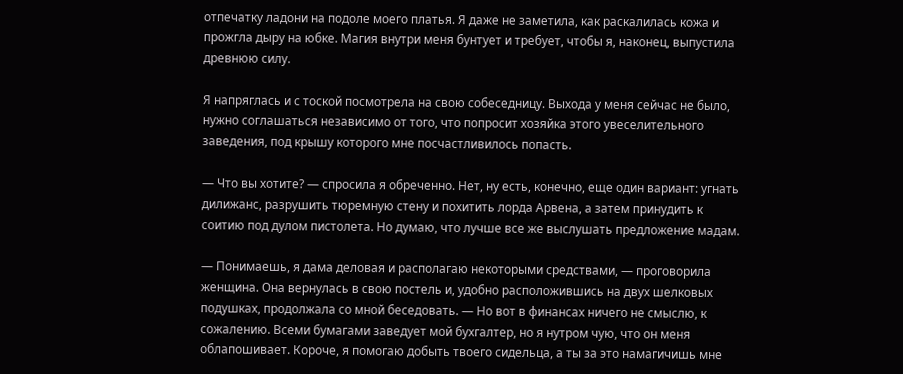отпечатку ладони на подоле моего платья. Я даже не заметила, как раскалилась кожа и прожгла дыру на юбке. Магия внутри меня бунтует и требует, чтобы я, наконец, выпустила древнюю силу.

Я напряглась и с тоской посмотрела на свою собеседницу. Выхода у меня сейчас не было, нужно соглашаться независимо от того, что попросит хозяйка этого увеселительного заведения, под крышу которого мне посчастливилось попасть.

— Что вы хотите? — спросила я обреченно. Нет, ну есть, конечно, еще один вариант: угнать дилижанс, разрушить тюремную стену и похитить лорда Арвена, а затем принудить к соитию под дулом пистолета. Но думаю, что лучше все же выслушать предложение мадам.

— Понимаешь, я дама деловая и располагаю некоторыми средствами, — проговорила женщина. Она вернулась в свою постель и, удобно расположившись на двух шелковых подушках, продолжала со мной беседовать. — Но вот в финансах ничего не смыслю, к сожалению. Всеми бумагами заведует мой бухгалтер, но я нутром чую, что он меня облапошивает. Короче, я помогаю добыть твоего сидельца, а ты за это намагичишь мне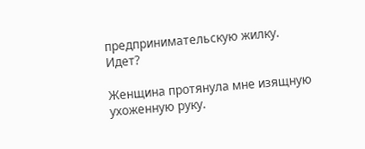предпринимательскую жилку. Идет?

Женщина протянула мне изящную ухоженную руку.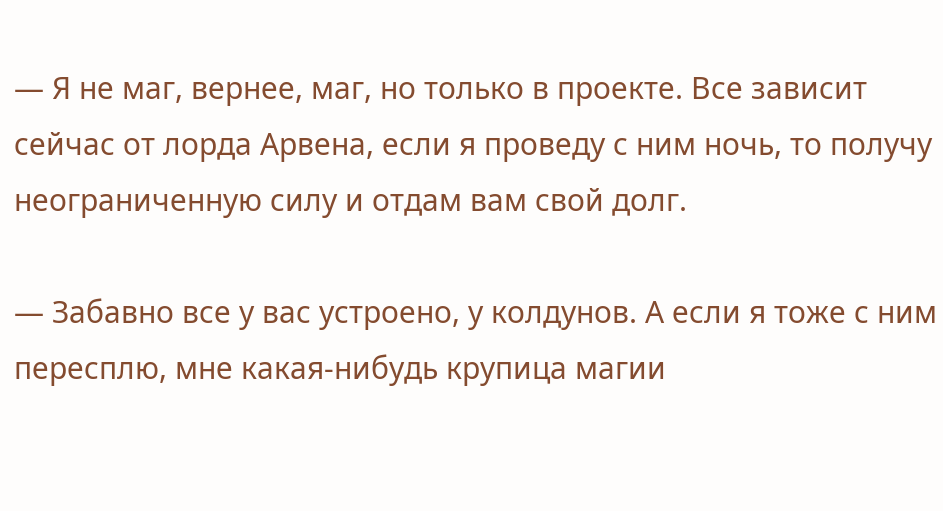— Я не маг, вернее, маг, но только в проекте. Все зависит сейчас от лорда Арвена, если я проведу с ним ночь, то получу неограниченную силу и отдам вам свой долг.

— Забавно все у вас устроено, у колдунов. А если я тоже с ним пересплю, мне какая-нибудь крупица магии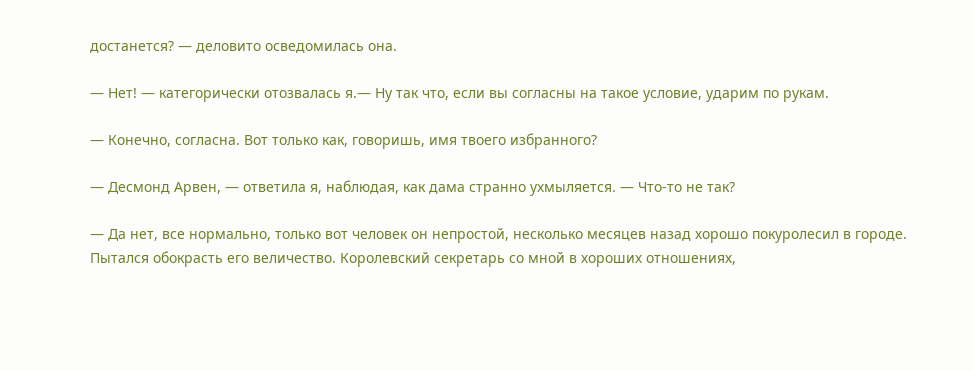достанется? — деловито осведомилась она.

— Нет! — категорически отозвалась я.— Ну так что, если вы согласны на такое условие, ударим по рукам.

— Конечно, согласна. Вот только как, говоришь, имя твоего избранного?

— Десмонд Арвен, — ответила я, наблюдая, как дама странно ухмыляется. — Что-то не так?

— Да нет, все нормально, только вот человек он непростой, несколько месяцев назад хорошо покуролесил в городе. Пытался обокрасть его величество. Королевский секретарь со мной в хороших отношениях,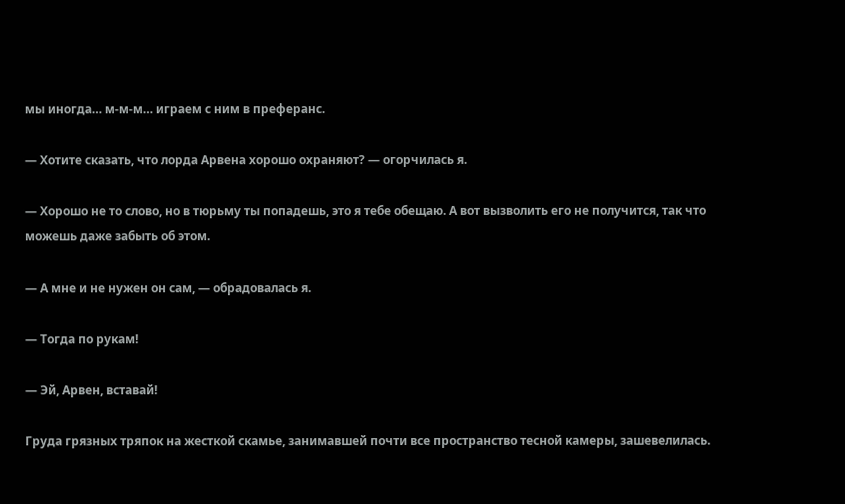мы иногда… м-м-м… играем с ним в преферанс.

— Хотите сказать, что лорда Арвена хорошо охраняют? — огорчилась я.

— Хорошо не то слово, но в тюрьму ты попадешь, это я тебе обещаю. А вот вызволить его не получится, так что можешь даже забыть об этом.

— А мне и не нужен он сам, — обрадовалась я.

— Тогда по рукам!

— Эй, Арвен, вставай!

Груда грязных тряпок на жесткой скамье, занимавшей почти все пространство тесной камеры, зашевелилась.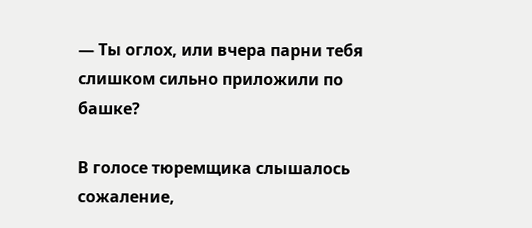— Ты оглох, или вчера парни тебя слишком сильно приложили по башке?

В голосе тюремщика слышалось сожаление,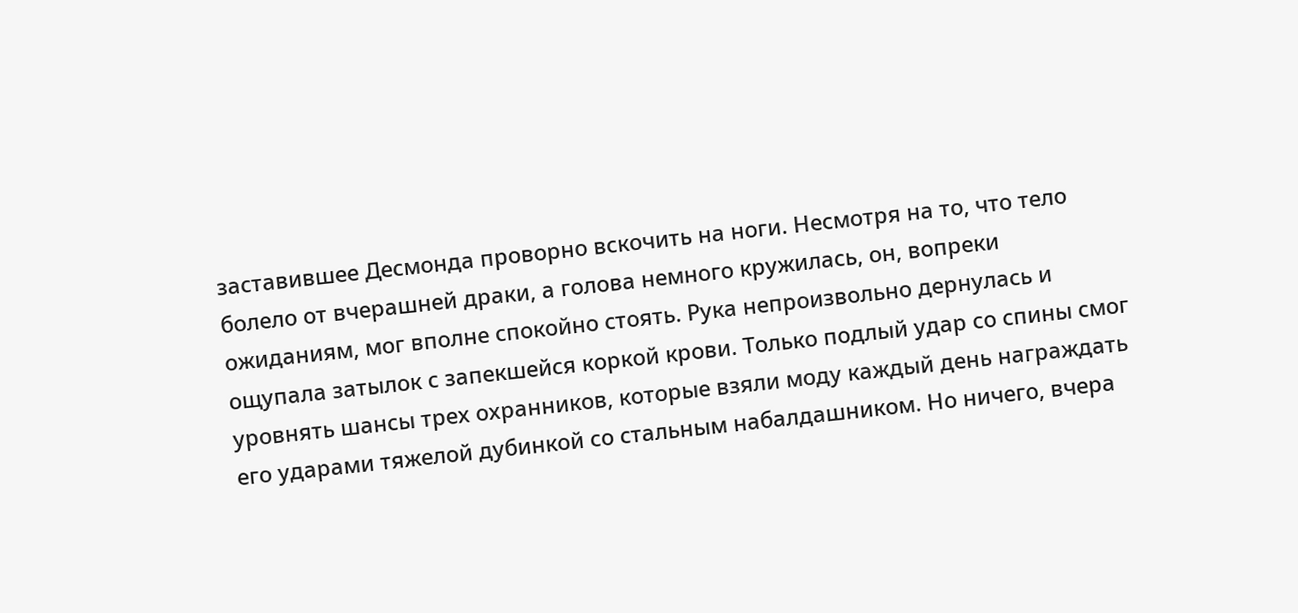заставившее Десмонда проворно вскочить на ноги. Несмотря на то, что тело болело от вчерашней драки, а голова немного кружилась, он, вопреки ожиданиям, мог вполне спокойно стоять. Рука непроизвольно дернулась и ощупала затылок с запекшейся коркой крови. Только подлый удар со спины смог уровнять шансы трех охранников, которые взяли моду каждый день награждать его ударами тяжелой дубинкой со стальным набалдашником. Но ничего, вчера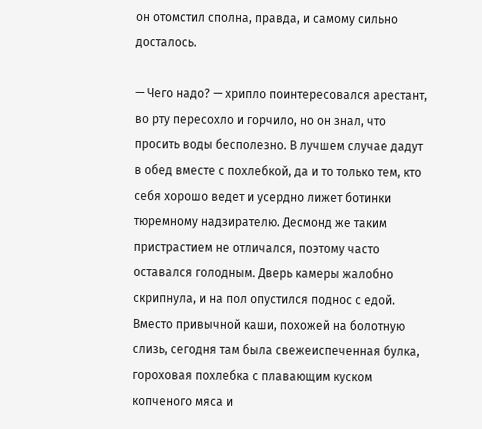он отомстил сполна, правда, и самому сильно досталось.

— Чего надо? — хрипло поинтересовался арестант, во рту пересохло и горчило, но он знал, что просить воды бесполезно. В лучшем случае дадут в обед вместе с похлебкой, да и то только тем, кто себя хорошо ведет и усердно лижет ботинки тюремному надзирателю. Десмонд же таким пристрастием не отличался, поэтому часто оставался голодным. Дверь камеры жалобно скрипнула, и на пол опустился поднос с едой. Вместо привычной каши, похожей на болотную слизь, сегодня там была свежеиспеченная булка, гороховая похлебка с плавающим куском копченого мяса и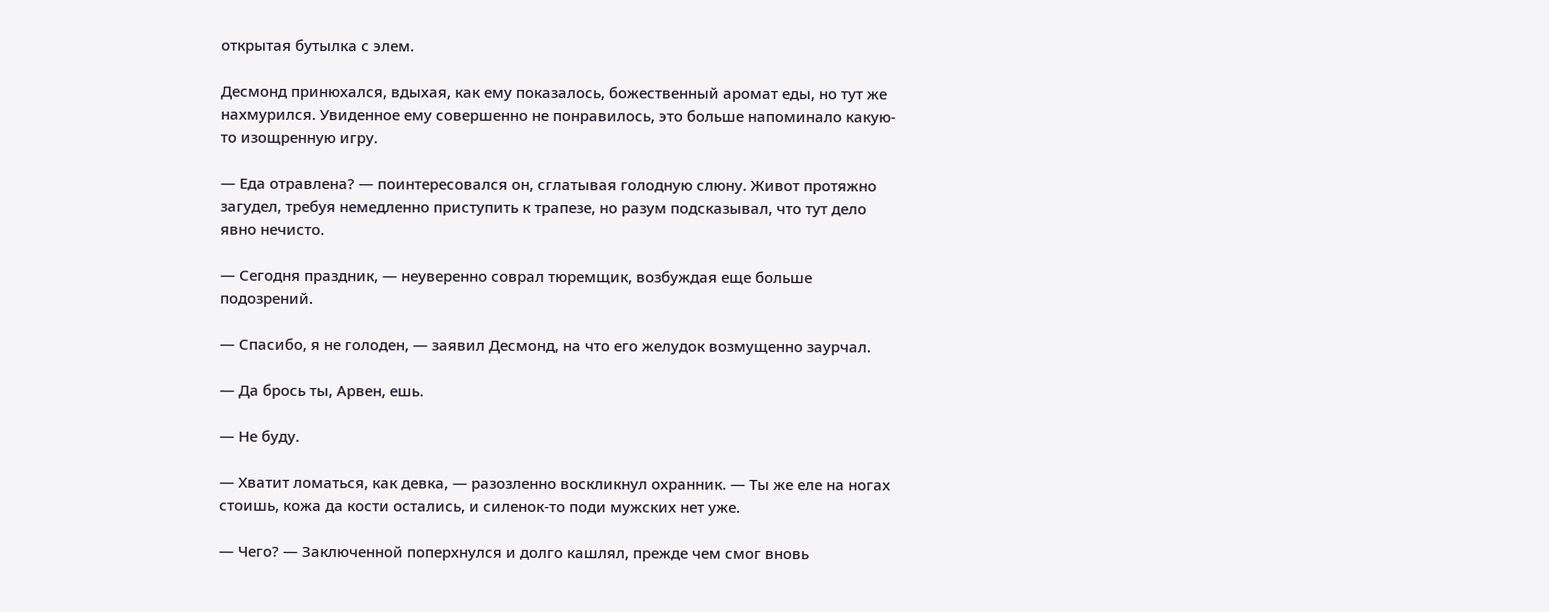открытая бутылка с элем.

Десмонд принюхался, вдыхая, как ему показалось, божественный аромат еды, но тут же нахмурился. Увиденное ему совершенно не понравилось, это больше напоминало какую-то изощренную игру.

— Еда отравлена? — поинтересовался он, сглатывая голодную слюну. Живот протяжно загудел, требуя немедленно приступить к трапезе, но разум подсказывал, что тут дело явно нечисто.

— Сегодня праздник, — неуверенно соврал тюремщик, возбуждая еще больше подозрений.

— Спасибо, я не голоден, — заявил Десмонд, на что его желудок возмущенно заурчал.

— Да брось ты, Арвен, ешь.

— Не буду.

— Хватит ломаться, как девка, — разозленно воскликнул охранник. — Ты же еле на ногах стоишь, кожа да кости остались, и силенок-то поди мужских нет уже.

— Чего? — Заключенной поперхнулся и долго кашлял, прежде чем смог вновь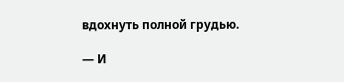вдохнуть полной грудью.

— И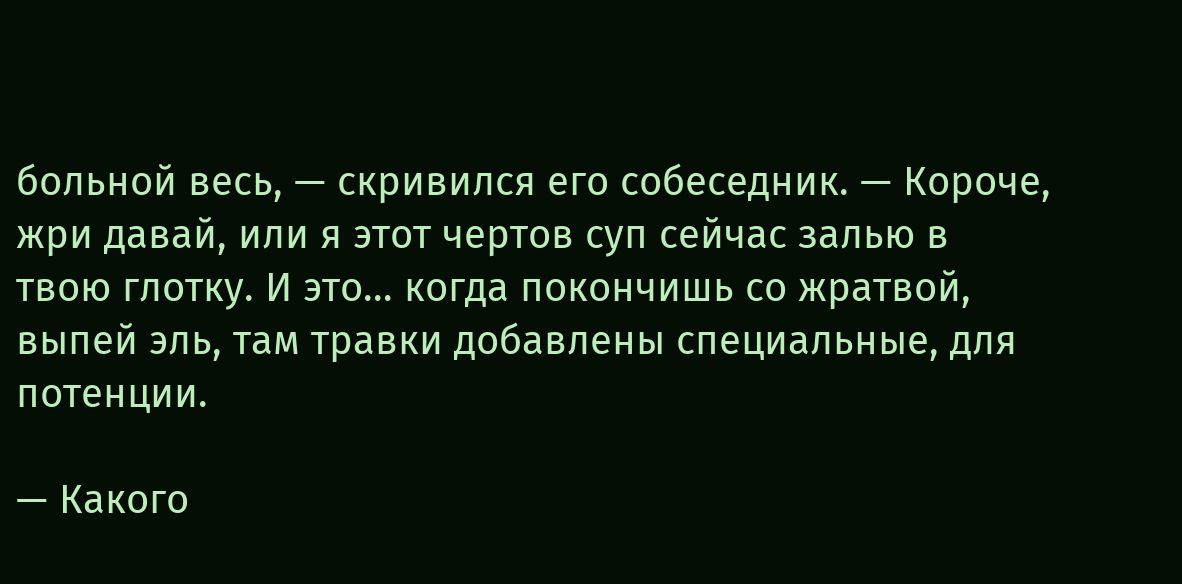больной весь, — скривился его собеседник. — Короче, жри давай, или я этот чертов суп сейчас залью в твою глотку. И это… когда покончишь со жратвой, выпей эль, там травки добавлены специальные, для потенции.

— Какого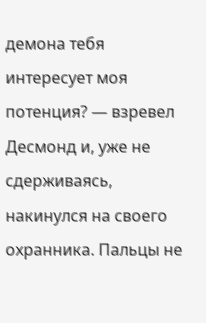демона тебя интересует моя потенция? — взревел Десмонд и, уже не сдерживаясь, накинулся на своего охранника. Пальцы не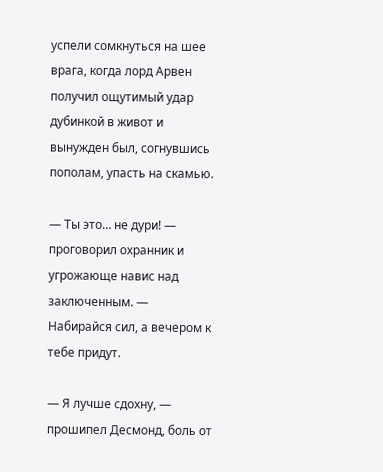успели сомкнуться на шее врага, когда лорд Арвен получил ощутимый удар дубинкой в живот и вынужден был, согнувшись пополам, упасть на скамью.

— Ты это… не дури! — проговорил охранник и угрожающе навис над заключенным. — Набирайся сил, а вечером к тебе придут.

— Я лучше сдохну, — прошипел Десмонд, боль от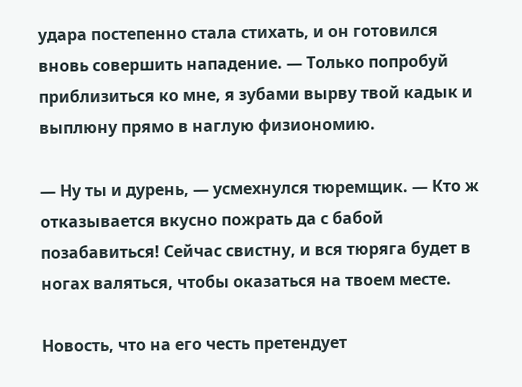удара постепенно стала стихать, и он готовился вновь совершить нападение. — Только попробуй приблизиться ко мне, я зубами вырву твой кадык и выплюну прямо в наглую физиономию.

— Ну ты и дурень, — усмехнулся тюремщик. — Кто ж отказывается вкусно пожрать да с бабой позабавиться! Сейчас свистну, и вся тюряга будет в ногах валяться, чтобы оказаться на твоем месте.

Новость, что на его честь претендует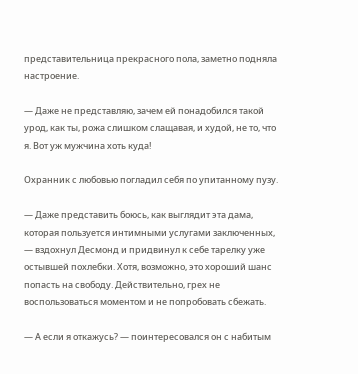представительница прекрасного пола, заметно подняла настроение.

— Даже не представляю, зачем ей понадобился такой урод, как ты, рожа слишком слащавая, и худой, не то, что я. Вот уж мужчина хоть куда!

Охранник с любовью погладил себя по упитанному пузу.

— Даже представить боюсь, как выглядит эта дама, которая пользуется интимными услугами заключенных, — вздохнул Десмонд и придвинул к себе тарелку уже остывшей похлебки. Хотя, возможно, это хороший шанс попасть на свободу. Действительно, грех не воспользоваться моментом и не попробовать сбежать.

— А если я откажусь? — поинтересовался он с набитым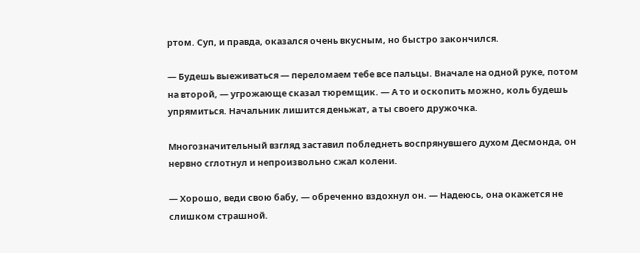ртом. Суп, и правда, оказался очень вкусным, но быстро закончился.

— Будешь выеживаться — переломаем тебе все пальцы. Вначале на одной руке, потом на второй, — угрожающе сказал тюремщик. — А то и оскопить можно, коль будешь упрямиться. Начальник лишится деньжат, а ты своего дружочка.

Многозначительный взгляд заставил побледнеть воспрянувшего духом Десмонда, он нервно сглотнул и непроизвольно сжал колени.

— Хорошо, веди свою бабу, — обреченно вздохнул он. — Надеюсь, она окажется не слишком страшной.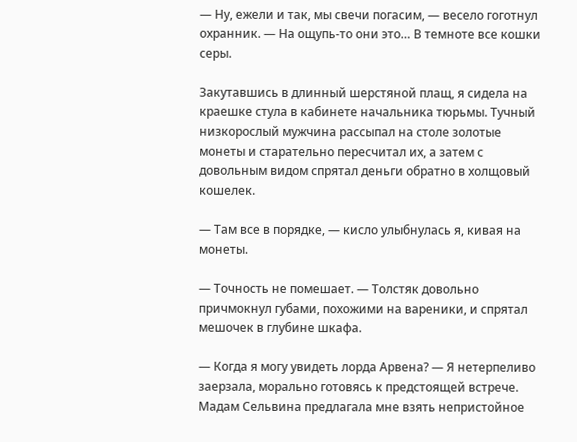— Ну, ежели и так, мы свечи погасим, — весело гоготнул охранник. — На ощупь-то они это… В темноте все кошки серы.

Закутавшись в длинный шерстяной плащ, я сидела на краешке стула в кабинете начальника тюрьмы. Тучный низкорослый мужчина рассыпал на столе золотые монеты и старательно пересчитал их, а затем с довольным видом спрятал деньги обратно в холщовый кошелек.

— Там все в порядке, — кисло улыбнулась я, кивая на монеты.

— Точность не помешает. — Толстяк довольно причмокнул губами, похожими на вареники, и спрятал мешочек в глубине шкафа.

— Когда я могу увидеть лорда Арвена? — Я нетерпеливо заерзала, морально готовясь к предстоящей встрече. Мадам Сельвина предлагала мне взять непристойное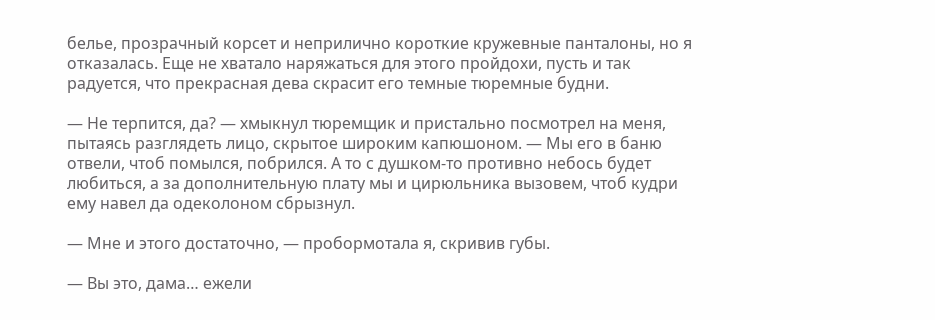белье, прозрачный корсет и неприлично короткие кружевные панталоны, но я отказалась. Еще не хватало наряжаться для этого пройдохи, пусть и так радуется, что прекрасная дева скрасит его темные тюремные будни.

— Не терпится, да? — хмыкнул тюремщик и пристально посмотрел на меня, пытаясь разглядеть лицо, скрытое широким капюшоном. — Мы его в баню отвели, чтоб помылся, побрился. А то с душком-то противно небось будет любиться, а за дополнительную плату мы и цирюльника вызовем, чтоб кудри ему навел да одеколоном сбрызнул.

— Мне и этого достаточно, — пробормотала я, скривив губы.

— Вы это, дама… ежели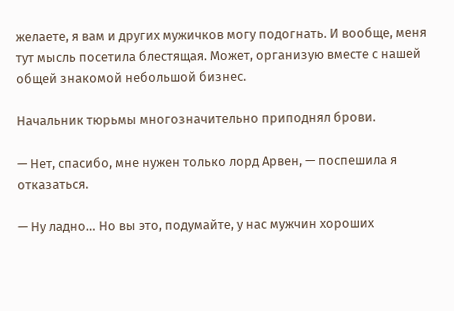желаете, я вам и других мужичков могу подогнать. И вообще, меня тут мысль посетила блестящая. Может, организую вместе с нашей общей знакомой небольшой бизнес.

Начальник тюрьмы многозначительно приподнял брови.

— Нет, спасибо, мне нужен только лорд Арвен, — поспешила я отказаться.

— Ну ладно… Но вы это, подумайте, у нас мужчин хороших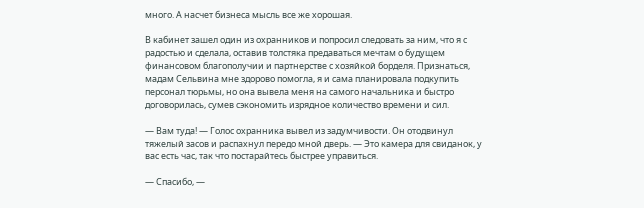много. А насчет бизнеса мысль все же хорошая.

В кабинет зашел один из охранников и попросил следовать за ним, что я с радостью и сделала, оставив толстяка предаваться мечтам о будущем финансовом благополучии и партнерстве с хозяйкой борделя. Признаться, мадам Сельвина мне здорово помогла, я и сама планировала подкупить персонал тюрьмы, но она вывела меня на самого начальника и быстро договорилась, сумев сэкономить изрядное количество времени и сил.

— Вам туда! — Голос охранника вывел из задумчивости. Он отодвинул тяжелый засов и распахнул передо мной дверь. — Это камера для свиданок, у вас есть час, так что постарайтесь быстрее управиться.

— Спасибо, —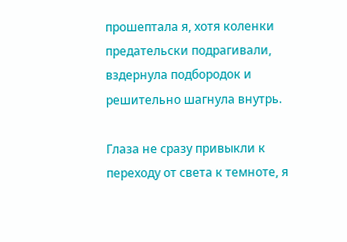прошептала я, хотя коленки предательски подрагивали, вздернула подбородок и решительно шагнула внутрь.

Глаза не сразу привыкли к переходу от света к темноте, я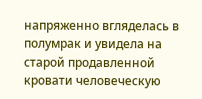напряженно вгляделась в полумрак и увидела на старой продавленной кровати человеческую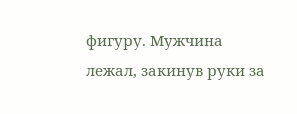фигуру. Мужчина лежал, закинув руки за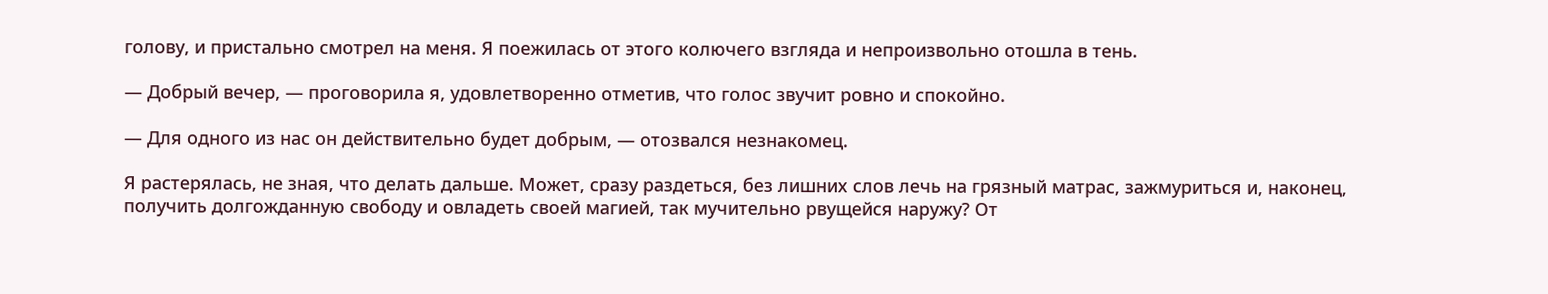голову, и пристально смотрел на меня. Я поежилась от этого колючего взгляда и непроизвольно отошла в тень.

— Добрый вечер, — проговорила я, удовлетворенно отметив, что голос звучит ровно и спокойно.

— Для одного из нас он действительно будет добрым, — отозвался незнакомец.

Я растерялась, не зная, что делать дальше. Может, сразу раздеться, без лишних слов лечь на грязный матрас, зажмуриться и, наконец, получить долгожданную свободу и овладеть своей магией, так мучительно рвущейся наружу? От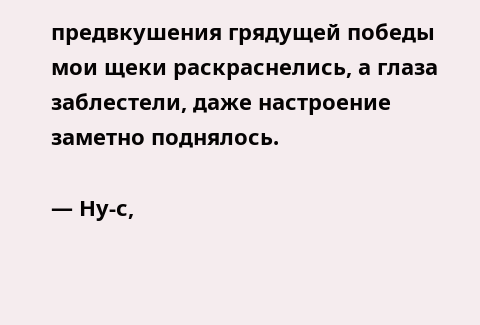предвкушения грядущей победы мои щеки раскраснелись, а глаза заблестели, даже настроение заметно поднялось.

— Ну-с,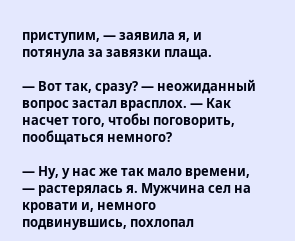приступим, — заявила я, и потянула за завязки плаща.

— Вот так, сразу? — неожиданный вопрос застал врасплох. — Как насчет того, чтобы поговорить, пообщаться немного?

— Ну, у нас же так мало времени, — растерялась я. Мужчина сел на кровати и, немного подвинувшись, похлопал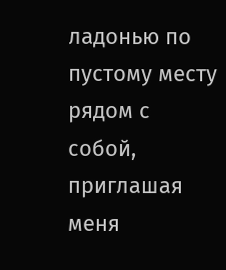ладонью по пустому месту рядом с собой, приглашая меня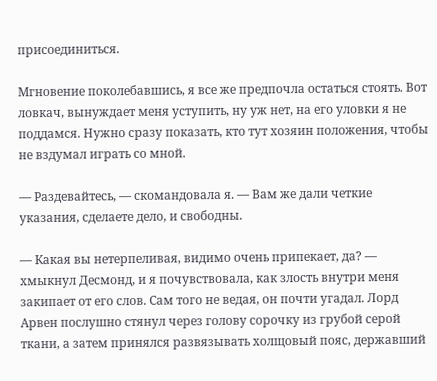присоединиться.

Мгновение поколебавшись, я все же предпочла остаться стоять. Вот ловкач, вынуждает меня уступить, ну уж нет, на его уловки я не поддамся. Нужно сразу показать, кто тут хозяин положения, чтобы не вздумал играть со мной.

— Раздевайтесь, — скомандовала я. — Вам же дали четкие указания, сделаете дело, и свободны.

— Какая вы нетерпеливая, видимо очень припекает, да? — хмыкнул Десмонд, и я почувствовала, как злость внутри меня закипает от его слов. Сам того не ведая, он почти угадал. Лорд Арвен послушно стянул через голову сорочку из грубой серой ткани, а затем принялся развязывать холщовый пояс, державший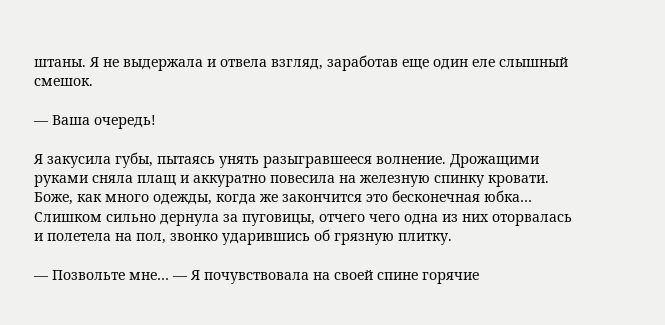штаны. Я не выдержала и отвела взгляд, заработав еще один еле слышный смешок.

— Ваша очередь!

Я закусила губы, пытаясь унять разыгравшееся волнение. Дрожащими руками сняла плащ и аккуратно повесила на железную спинку кровати. Боже, как много одежды, когда же закончится это бесконечная юбка… Слишком сильно дернула за пуговицы, отчего чего одна из них оторвалась и полетела на пол, звонко ударившись об грязную плитку.

— Позвольте мне… — Я почувствовала на своей спине горячие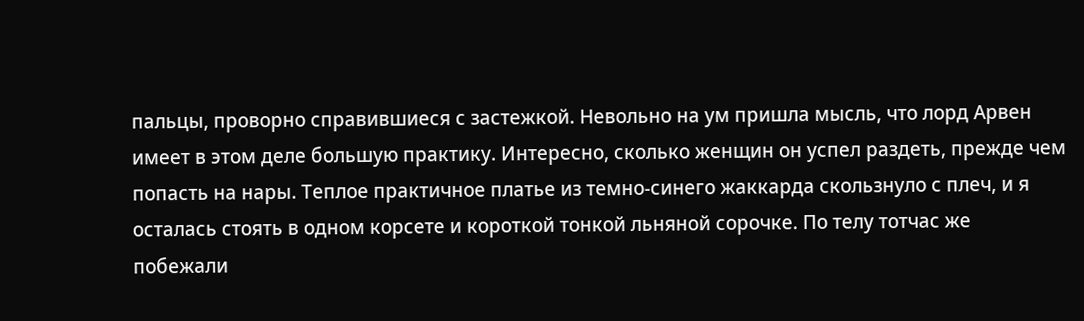пальцы, проворно справившиеся с застежкой. Невольно на ум пришла мысль, что лорд Арвен имеет в этом деле большую практику. Интересно, сколько женщин он успел раздеть, прежде чем попасть на нары. Теплое практичное платье из темно-синего жаккарда скользнуло с плеч, и я осталась стоять в одном корсете и короткой тонкой льняной сорочке. По телу тотчас же побежали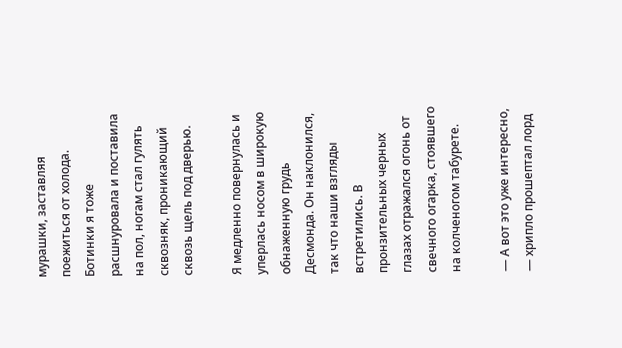мурашки, заставляя поежиться от холода. Ботинки я тоже расшнуровала и поставила на пол, ногам стал гулять сквозняк, проникающий сквозь щель под дверью.

Я медленно повернулась и уперлась носом в широкую обнаженную грудь Десмонда. Он наклонился, так что наши взгляды встретились. В пронзительных черных глазах отражался огонь от свечного огарка, стоявшего на колченогом табурете.

— А вот это уже интересно, — хрипло прошептал лорд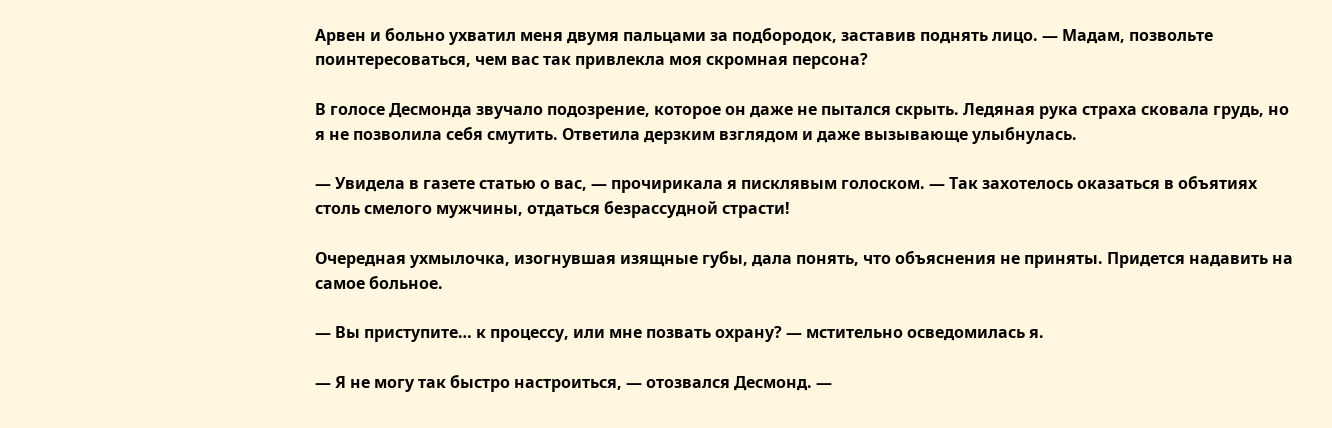Арвен и больно ухватил меня двумя пальцами за подбородок, заставив поднять лицо. — Мадам, позвольте поинтересоваться, чем вас так привлекла моя скромная персона?

В голосе Десмонда звучало подозрение, которое он даже не пытался скрыть. Ледяная рука страха сковала грудь, но я не позволила себя смутить. Ответила дерзким взглядом и даже вызывающе улыбнулась.

— Увидела в газете статью о вас, — прочирикала я писклявым голоском. — Так захотелось оказаться в объятиях столь смелого мужчины, отдаться безрассудной страсти!

Очередная ухмылочка, изогнувшая изящные губы, дала понять, что объяснения не приняты. Придется надавить на самое больное.

— Вы приступите… к процессу, или мне позвать охрану? — мстительно осведомилась я.

— Я не могу так быстро настроиться, — отозвался Десмонд. —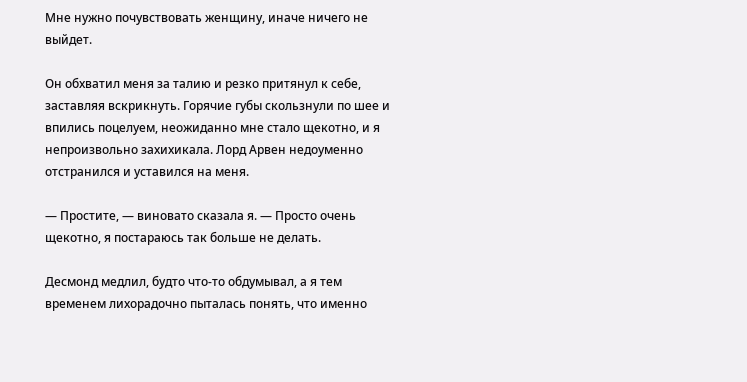Мне нужно почувствовать женщину, иначе ничего не выйдет.

Он обхватил меня за талию и резко притянул к себе, заставляя вскрикнуть. Горячие губы скользнули по шее и впились поцелуем, неожиданно мне стало щекотно, и я непроизвольно захихикала. Лорд Арвен недоуменно отстранился и уставился на меня.

— Простите, — виновато сказала я. — Просто очень щекотно, я постараюсь так больше не делать.

Десмонд медлил, будто что-то обдумывал, а я тем временем лихорадочно пыталась понять, что именно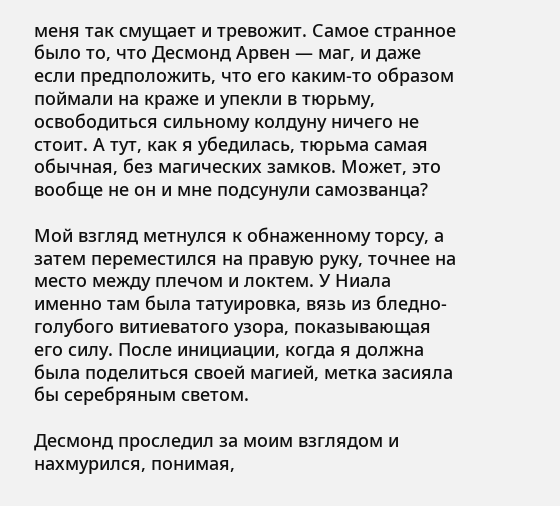меня так смущает и тревожит. Самое странное было то, что Десмонд Арвен — маг, и даже если предположить, что его каким-то образом поймали на краже и упекли в тюрьму, освободиться сильному колдуну ничего не стоит. А тут, как я убедилась, тюрьма самая обычная, без магических замков. Может, это вообще не он и мне подсунули самозванца?

Мой взгляд метнулся к обнаженному торсу, а затем переместился на правую руку, точнее на место между плечом и локтем. У Ниала именно там была татуировка, вязь из бледно-голубого витиеватого узора, показывающая его силу. После инициации, когда я должна была поделиться своей магией, метка засияла бы серебряным светом.

Десмонд проследил за моим взглядом и нахмурился, понимая,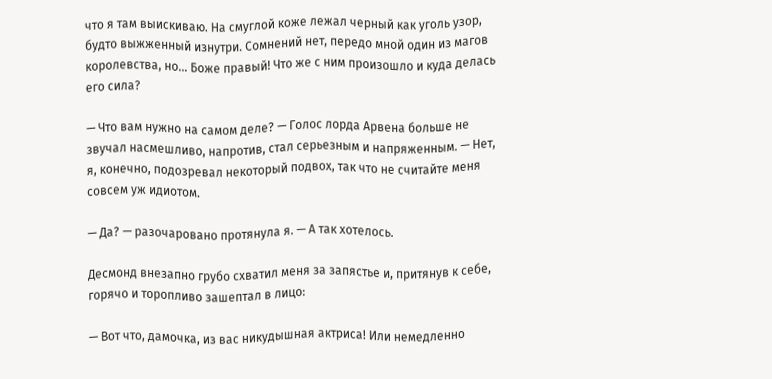что я там выискиваю. На смуглой коже лежал черный как уголь узор, будто выжженный изнутри. Сомнений нет, передо мной один из магов королевства, но… Боже правый! Что же с ним произошло и куда делась его сила?

— Что вам нужно на самом деле? — Голос лорда Арвена больше не звучал насмешливо, напротив, стал серьезным и напряженным. — Нет, я, конечно, подозревал некоторый подвох, так что не считайте меня совсем уж идиотом.

— Да? — разочаровано протянула я. — А так хотелось.

Десмонд внезапно грубо схватил меня за запястье и, притянув к себе, горячо и торопливо зашептал в лицо:

— Вот что, дамочка, из вас никудышная актриса! Или немедленно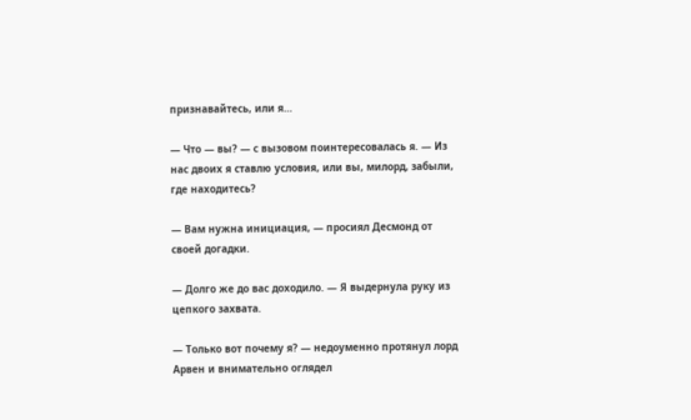признавайтесь, или я…

— Что — вы? — с вызовом поинтересовалась я. — Из нас двоих я ставлю условия, или вы, милорд, забыли, где находитесь?

— Вам нужна инициация, — просиял Десмонд от своей догадки.

— Долго же до вас доходило. — Я выдернула руку из цепкого захвата.

— Только вот почему я? — недоуменно протянул лорд Арвен и внимательно оглядел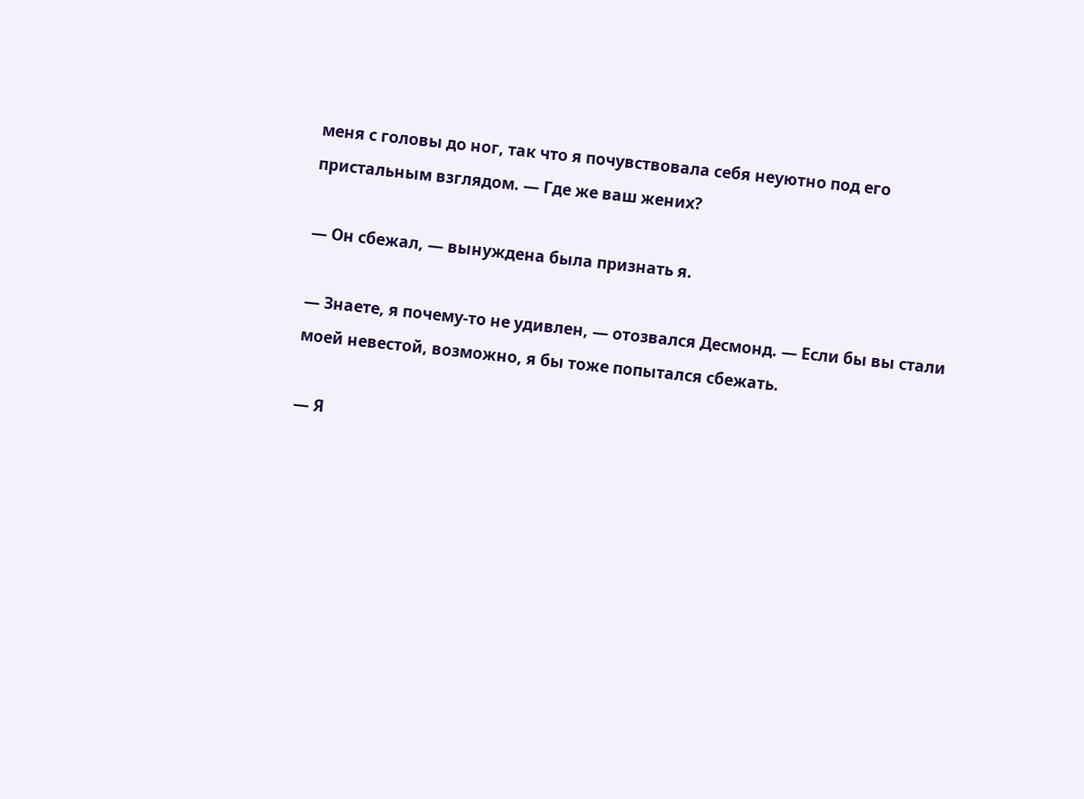меня с головы до ног, так что я почувствовала себя неуютно под его пристальным взглядом. — Где же ваш жених?

— Он сбежал, — вынуждена была признать я.

— Знаете, я почему-то не удивлен, — отозвался Десмонд. — Если бы вы стали моей невестой, возможно, я бы тоже попытался сбежать.

— Я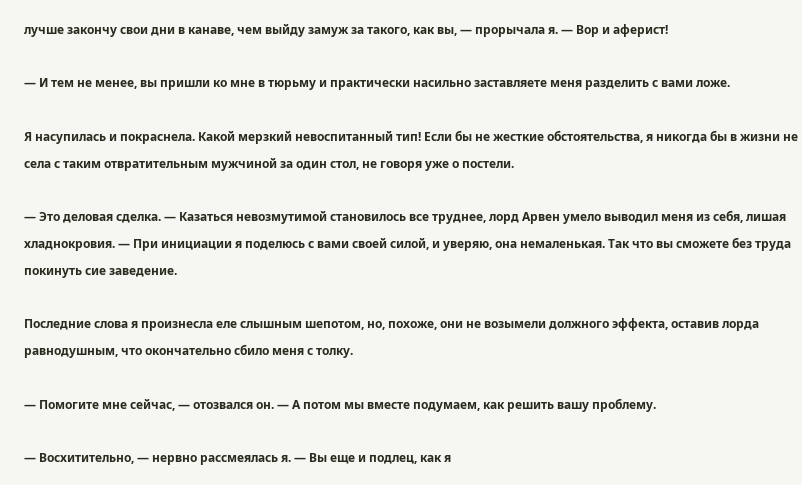лучше закончу свои дни в канаве, чем выйду замуж за такого, как вы, — прорычала я. — Вор и аферист!

— И тем не менее, вы пришли ко мне в тюрьму и практически насильно заставляете меня разделить с вами ложе.

Я насупилась и покраснела. Какой мерзкий невоспитанный тип! Если бы не жесткие обстоятельства, я никогда бы в жизни не села с таким отвратительным мужчиной за один стол, не говоря уже о постели.

— Это деловая сделка. — Казаться невозмутимой становилось все труднее, лорд Арвен умело выводил меня из себя, лишая хладнокровия. — При инициации я поделюсь с вами своей силой, и уверяю, она немаленькая. Так что вы сможете без труда покинуть сие заведение.

Последние слова я произнесла еле слышным шепотом, но, похоже, они не возымели должного эффекта, оставив лорда равнодушным, что окончательно сбило меня с толку.

— Помогите мне сейчас, — отозвался он. — А потом мы вместе подумаем, как решить вашу проблему.

— Восхитительно, — нервно рассмеялась я. — Вы еще и подлец, как я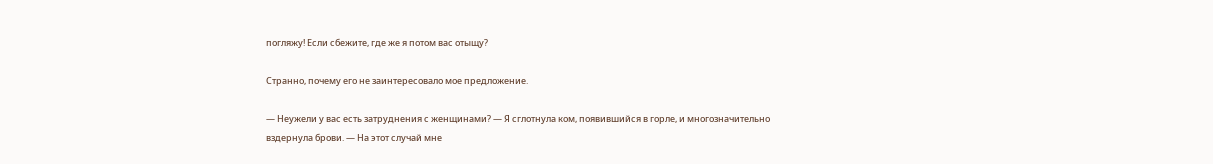погляжу! Если сбежите, где же я потом вас отыщу?

Странно, почему его не заинтересовало мое предложение.

— Неужели у вас есть затруднения с женщинами? — Я сглотнула ком, появившийся в горле, и многозначительно вздернула брови. — На этот случай мне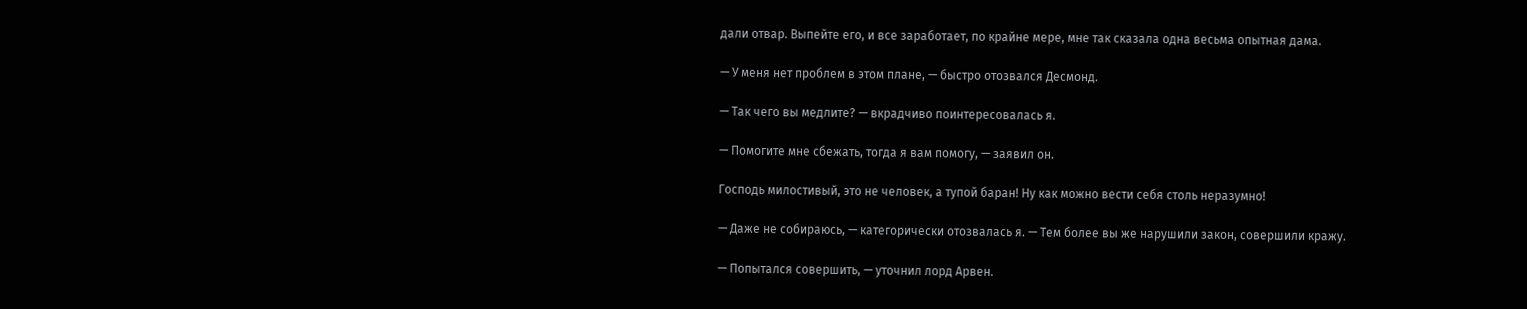дали отвар. Выпейте его, и все заработает, по крайне мере, мне так сказала одна весьма опытная дама.

— У меня нет проблем в этом плане, — быстро отозвался Десмонд.

— Так чего вы медлите? — вкрадчиво поинтересовалась я.

— Помогите мне сбежать, тогда я вам помогу, — заявил он.

Господь милостивый, это не человек, а тупой баран! Ну как можно вести себя столь неразумно!

— Даже не собираюсь, — категорически отозвалась я. — Тем более вы же нарушили закон, совершили кражу.

— Попытался совершить, — уточнил лорд Арвен.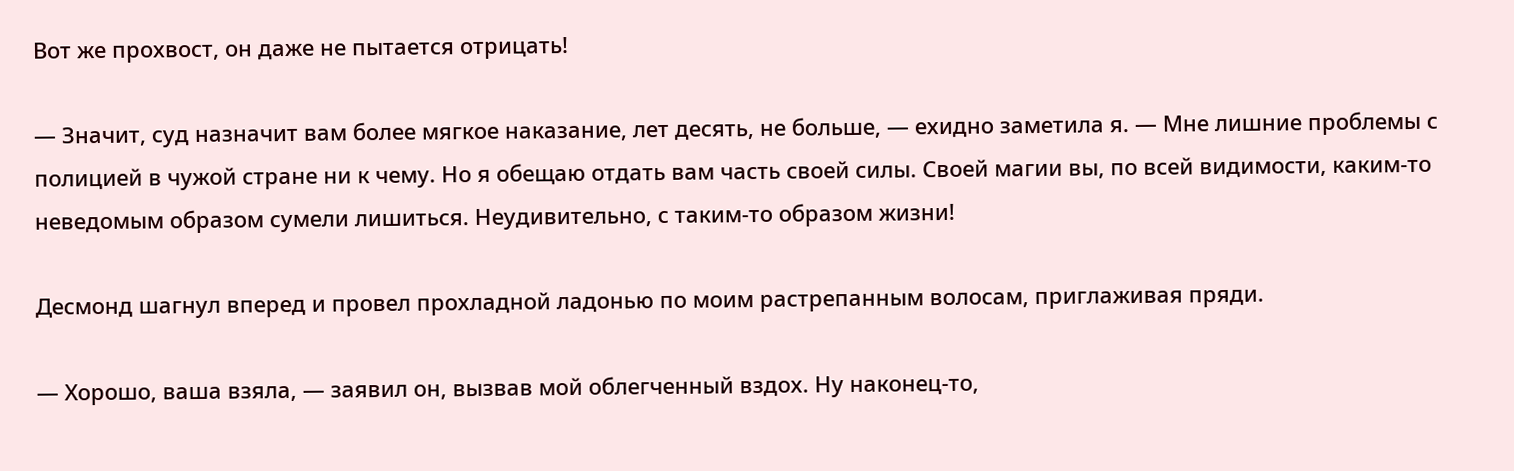Вот же прохвост, он даже не пытается отрицать!

— Значит, суд назначит вам более мягкое наказание, лет десять, не больше, — ехидно заметила я. — Мне лишние проблемы с полицией в чужой стране ни к чему. Но я обещаю отдать вам часть своей силы. Своей магии вы, по всей видимости, каким-то неведомым образом сумели лишиться. Неудивительно, с таким-то образом жизни!

Десмонд шагнул вперед и провел прохладной ладонью по моим растрепанным волосам, приглаживая пряди.

— Хорошо, ваша взяла, — заявил он, вызвав мой облегченный вздох. Ну наконец-то,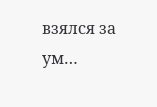взялся за ум…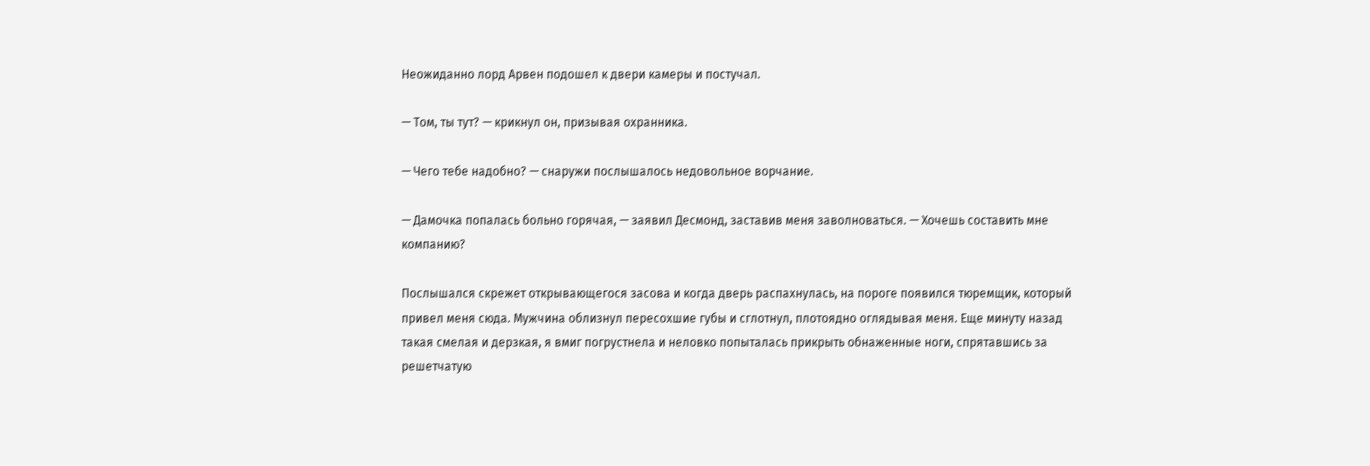Неожиданно лорд Арвен подошел к двери камеры и постучал.

— Том, ты тут? — крикнул он, призывая охранника.

— Чего тебе надобно? — снаружи послышалось недовольное ворчание.

— Дамочка попалась больно горячая, — заявил Десмонд, заставив меня заволноваться. — Хочешь составить мне компанию?

Послышался скрежет открывающегося засова и когда дверь распахнулась, на пороге появился тюремщик, который привел меня сюда. Мужчина облизнул пересохшие губы и сглотнул, плотоядно оглядывая меня. Еще минуту назад такая смелая и дерзкая, я вмиг погрустнела и неловко попыталась прикрыть обнаженные ноги, спрятавшись за решетчатую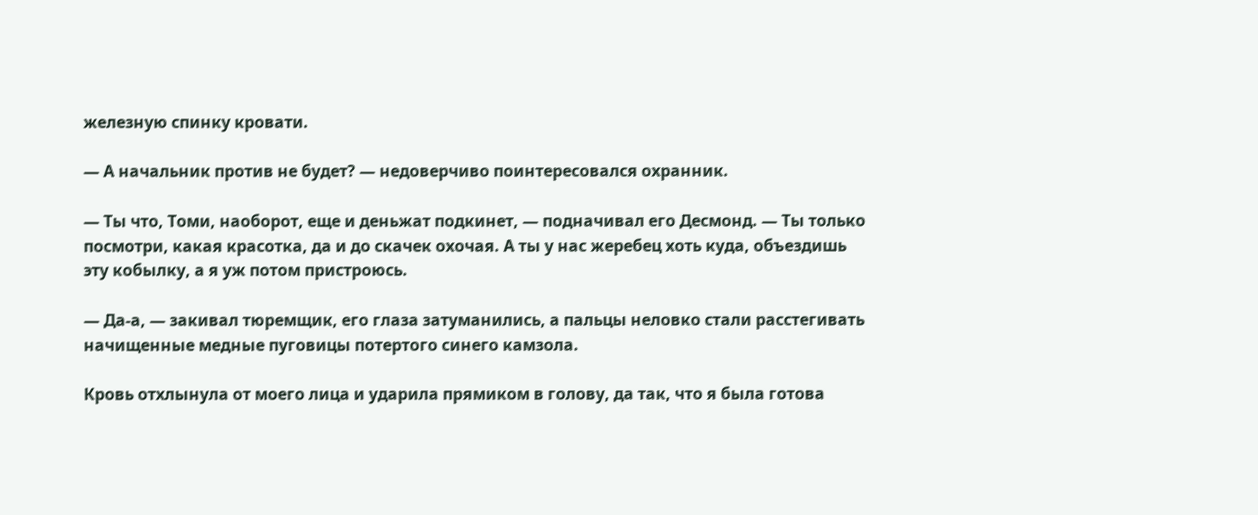железную спинку кровати.

— А начальник против не будет? — недоверчиво поинтересовался охранник.

— Ты что, Томи, наоборот, еще и деньжат подкинет, — подначивал его Десмонд. — Ты только посмотри, какая красотка, да и до скачек охочая. А ты у нас жеребец хоть куда, объездишь эту кобылку, а я уж потом пристроюсь.

— Да-а, — закивал тюремщик, его глаза затуманились, а пальцы неловко стали расстегивать начищенные медные пуговицы потертого синего камзола.

Кровь отхлынула от моего лица и ударила прямиком в голову, да так, что я была готова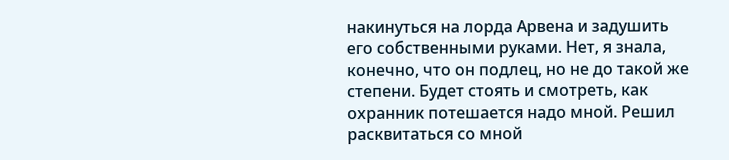накинуться на лорда Арвена и задушить его собственными руками. Нет, я знала, конечно, что он подлец, но не до такой же степени. Будет стоять и смотреть, как охранник потешается надо мной. Решил расквитаться со мной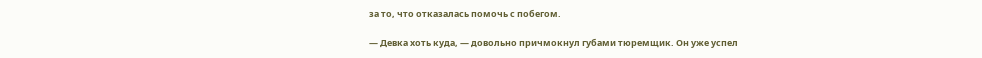за то, что отказалась помочь с побегом.

— Девка хоть куда, — довольно причмокнул губами тюремщик. Он уже успел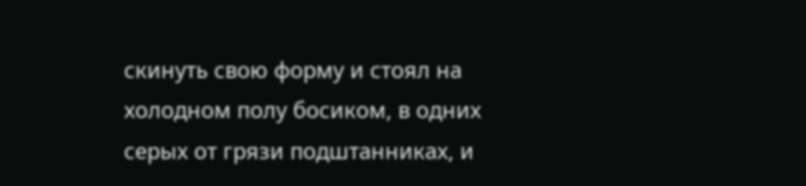скинуть свою форму и стоял на холодном полу босиком, в одних серых от грязи подштанниках, и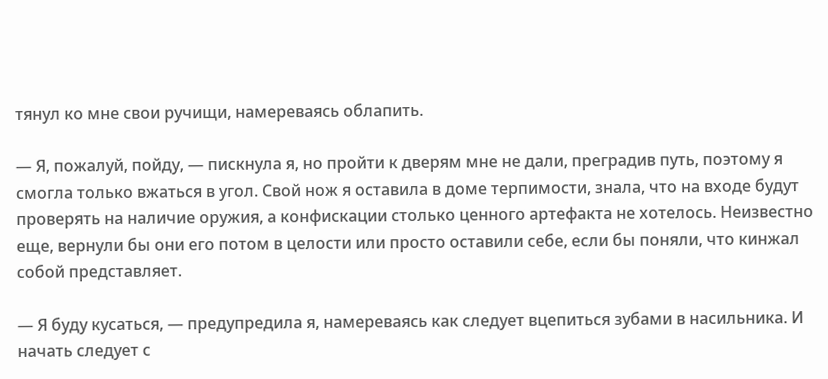тянул ко мне свои ручищи, намереваясь облапить.

— Я, пожалуй, пойду, — пискнула я, но пройти к дверям мне не дали, преградив путь, поэтому я смогла только вжаться в угол. Свой нож я оставила в доме терпимости, знала, что на входе будут проверять на наличие оружия, а конфискации столько ценного артефакта не хотелось. Неизвестно еще, вернули бы они его потом в целости или просто оставили себе, если бы поняли, что кинжал собой представляет.

— Я буду кусаться, — предупредила я, намереваясь как следует вцепиться зубами в насильника. И начать следует с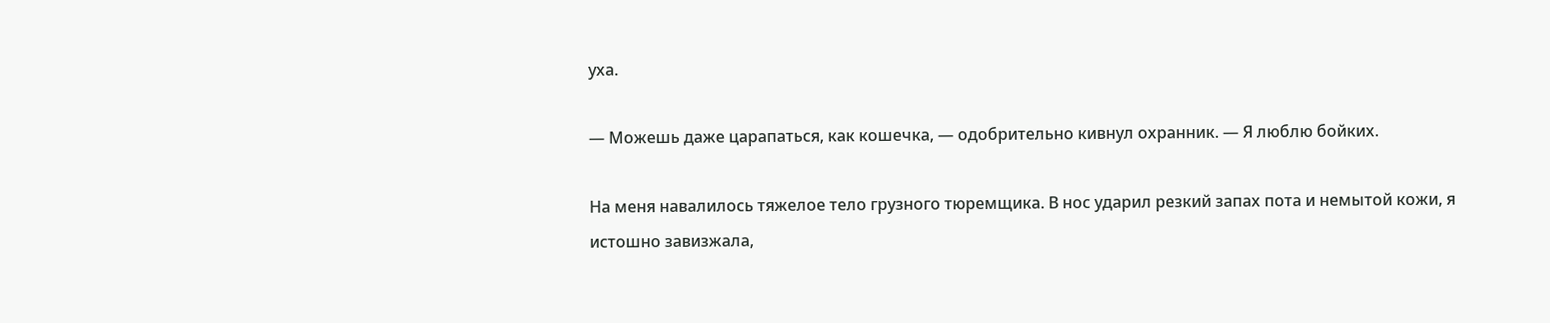уха.

— Можешь даже царапаться, как кошечка, — одобрительно кивнул охранник. — Я люблю бойких.

На меня навалилось тяжелое тело грузного тюремщика. В нос ударил резкий запах пота и немытой кожи, я истошно завизжала,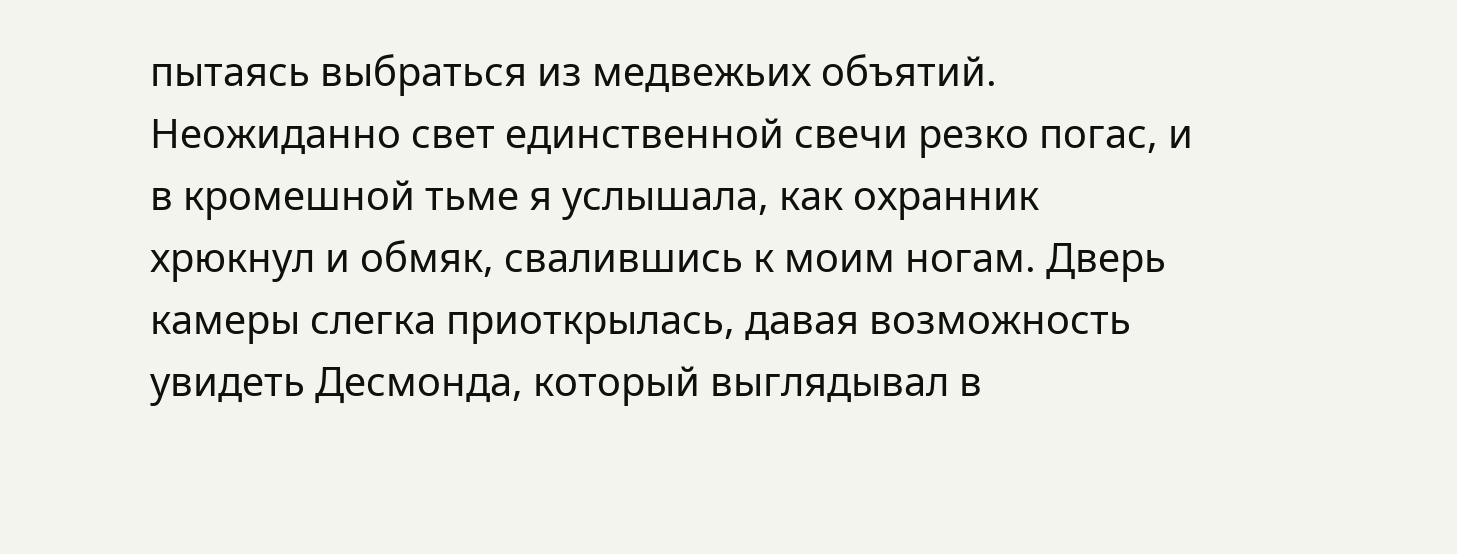пытаясь выбраться из медвежьих объятий. Неожиданно свет единственной свечи резко погас, и в кромешной тьме я услышала, как охранник хрюкнул и обмяк, свалившись к моим ногам. Дверь камеры слегка приоткрылась, давая возможность увидеть Десмонда, который выглядывал в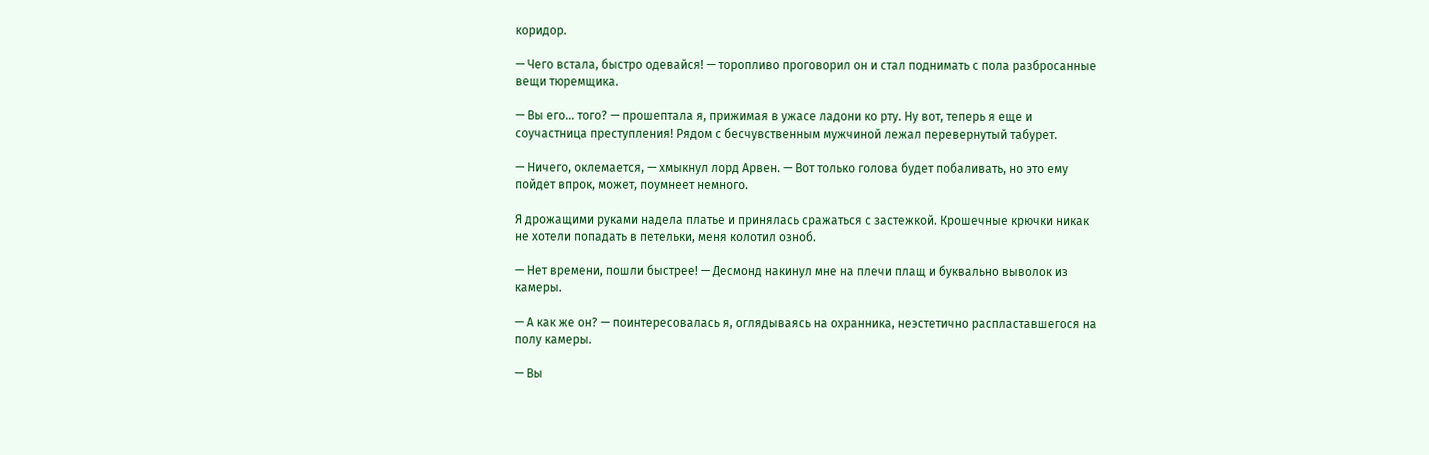коридор.

— Чего встала, быстро одевайся! — торопливо проговорил он и стал поднимать с пола разбросанные вещи тюремщика.

— Вы его… того? — прошептала я, прижимая в ужасе ладони ко рту. Ну вот, теперь я еще и соучастница преступления! Рядом с бесчувственным мужчиной лежал перевернутый табурет.

— Ничего, оклемается, — хмыкнул лорд Арвен. — Вот только голова будет побаливать, но это ему пойдет впрок, может, поумнеет немного.

Я дрожащими руками надела платье и принялась сражаться с застежкой. Крошечные крючки никак не хотели попадать в петельки, меня колотил озноб.

— Нет времени, пошли быстрее! — Десмонд накинул мне на плечи плащ и буквально выволок из камеры.

— А как же он? — поинтересовалась я, оглядываясь на охранника, неэстетично распластавшегося на полу камеры.

— Вы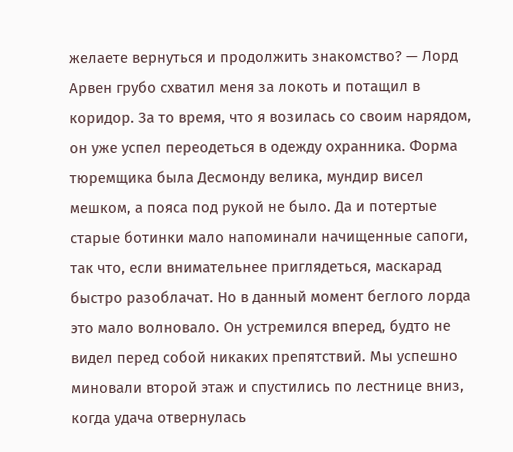желаете вернуться и продолжить знакомство? — Лорд Арвен грубо схватил меня за локоть и потащил в коридор. За то время, что я возилась со своим нарядом, он уже успел переодеться в одежду охранника. Форма тюремщика была Десмонду велика, мундир висел мешком, а пояса под рукой не было. Да и потертые старые ботинки мало напоминали начищенные сапоги, так что, если внимательнее приглядеться, маскарад быстро разоблачат. Но в данный момент беглого лорда это мало волновало. Он устремился вперед, будто не видел перед собой никаких препятствий. Мы успешно миновали второй этаж и спустились по лестнице вниз, когда удача отвернулась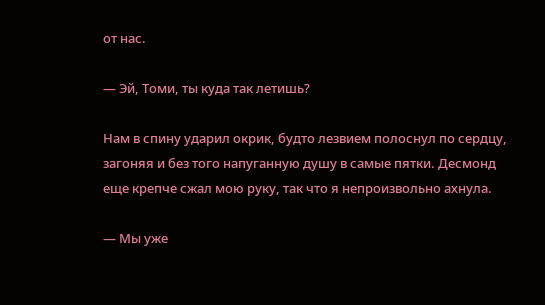от нас.

— Эй, Томи, ты куда так летишь?

Нам в спину ударил окрик, будто лезвием полоснул по сердцу, загоняя и без того напуганную душу в самые пятки. Десмонд еще крепче сжал мою руку, так что я непроизвольно ахнула.

— Мы уже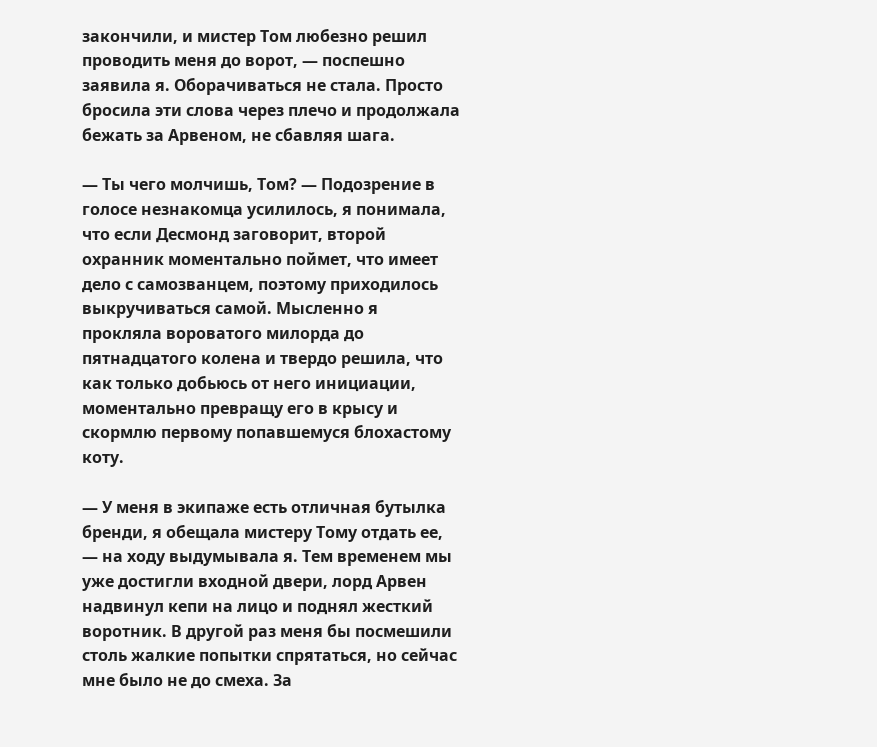закончили, и мистер Том любезно решил проводить меня до ворот, — поспешно заявила я. Оборачиваться не стала. Просто бросила эти слова через плечо и продолжала бежать за Арвеном, не сбавляя шага.

— Ты чего молчишь, Том? — Подозрение в голосе незнакомца усилилось, я понимала, что если Десмонд заговорит, второй охранник моментально поймет, что имеет дело с самозванцем, поэтому приходилось выкручиваться самой. Мысленно я прокляла вороватого милорда до пятнадцатого колена и твердо решила, что как только добьюсь от него инициации, моментально превращу его в крысу и скормлю первому попавшемуся блохастому коту.

— У меня в экипаже есть отличная бутылка бренди, я обещала мистеру Тому отдать ее, — на ходу выдумывала я. Тем временем мы уже достигли входной двери, лорд Арвен надвинул кепи на лицо и поднял жесткий воротник. В другой раз меня бы посмешили столь жалкие попытки спрятаться, но сейчас мне было не до смеха. За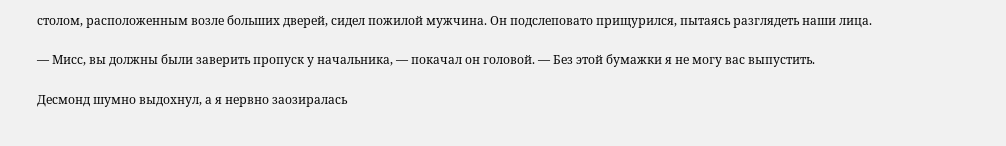столом, расположенным возле больших дверей, сидел пожилой мужчина. Он подслеповато прищурился, пытаясь разглядеть наши лица.

— Мисс, вы должны были заверить пропуск у начальника, — покачал он головой. — Без этой бумажки я не могу вас выпустить.

Десмонд шумно выдохнул, а я нервно заозиралась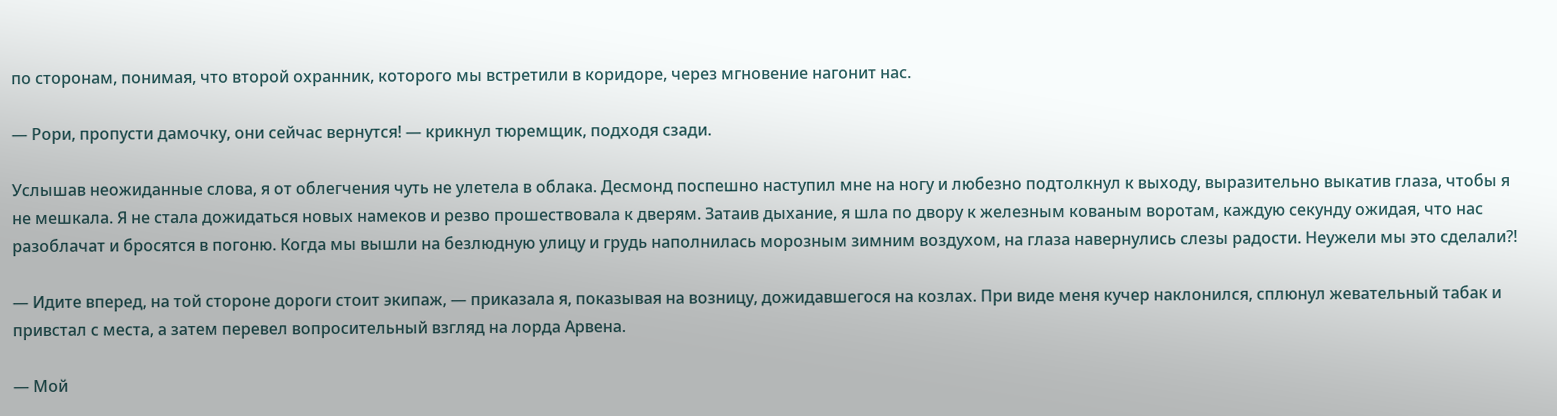по сторонам, понимая, что второй охранник, которого мы встретили в коридоре, через мгновение нагонит нас.

— Рори, пропусти дамочку, они сейчас вернутся! — крикнул тюремщик, подходя сзади.

Услышав неожиданные слова, я от облегчения чуть не улетела в облака. Десмонд поспешно наступил мне на ногу и любезно подтолкнул к выходу, выразительно выкатив глаза, чтобы я не мешкала. Я не стала дожидаться новых намеков и резво прошествовала к дверям. Затаив дыхание, я шла по двору к железным кованым воротам, каждую секунду ожидая, что нас разоблачат и бросятся в погоню. Когда мы вышли на безлюдную улицу и грудь наполнилась морозным зимним воздухом, на глаза навернулись слезы радости. Неужели мы это сделали?!

— Идите вперед, на той стороне дороги стоит экипаж, — приказала я, показывая на возницу, дожидавшегося на козлах. При виде меня кучер наклонился, сплюнул жевательный табак и привстал с места, а затем перевел вопросительный взгляд на лорда Арвена.

— Мой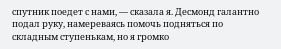спутник поедет с нами, — сказала я. Десмонд галантно подал руку, намереваясь помочь подняться по складным ступенькам, но я громко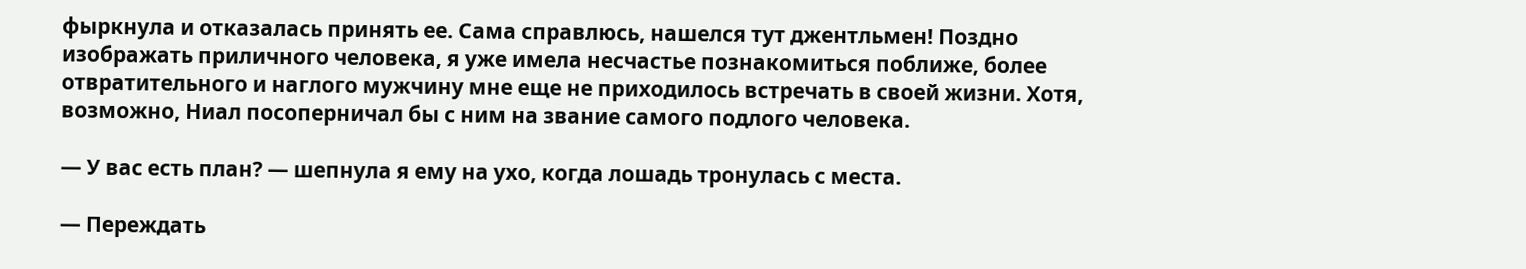фыркнула и отказалась принять ее. Сама справлюсь, нашелся тут джентльмен! Поздно изображать приличного человека, я уже имела несчастье познакомиться поближе, более отвратительного и наглого мужчину мне еще не приходилось встречать в своей жизни. Хотя, возможно, Ниал посоперничал бы с ним на звание самого подлого человека.

— У вас есть план? — шепнула я ему на ухо, когда лошадь тронулась с места.

— Переждать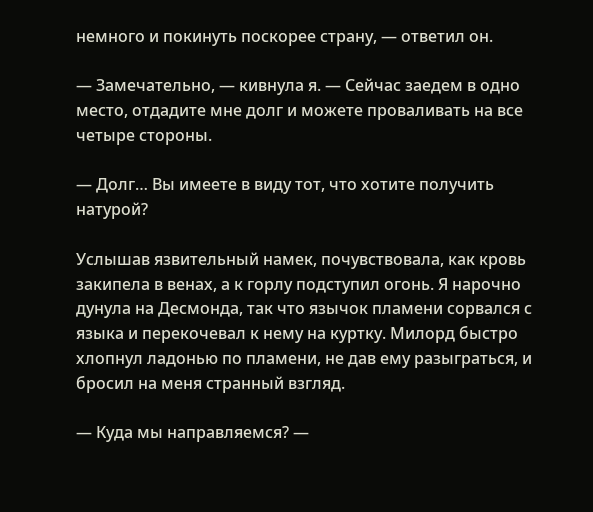немного и покинуть поскорее страну, — ответил он.

— Замечательно, — кивнула я. — Сейчас заедем в одно место, отдадите мне долг и можете проваливать на все четыре стороны.

— Долг… Вы имеете в виду тот, что хотите получить натурой?

Услышав язвительный намек, почувствовала, как кровь закипела в венах, а к горлу подступил огонь. Я нарочно дунула на Десмонда, так что язычок пламени сорвался с языка и перекочевал к нему на куртку. Милорд быстро хлопнул ладонью по пламени, не дав ему разыграться, и бросил на меня странный взгляд.

— Куда мы направляемся? —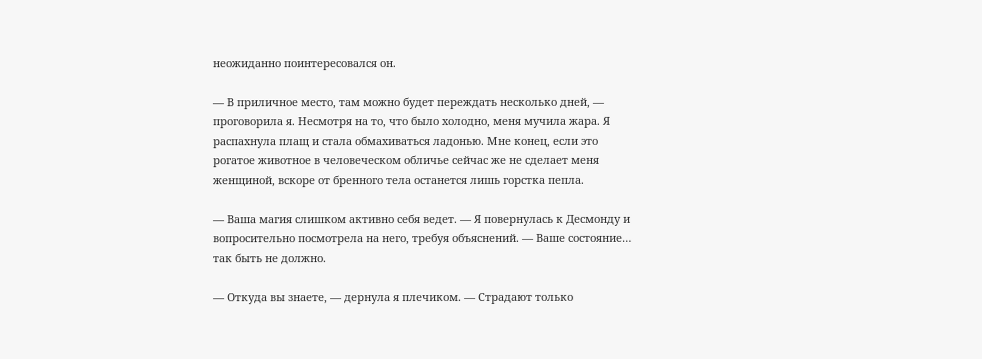неожиданно поинтересовался он.

— В приличное место, там можно будет переждать несколько дней, — проговорила я. Несмотря на то, что было холодно, меня мучила жара. Я распахнула плащ и стала обмахиваться ладонью. Мне конец, если это рогатое животное в человеческом обличье сейчас же не сделает меня женщиной, вскоре от бренного тела останется лишь горстка пепла.

— Ваша магия слишком активно себя ведет. — Я повернулась к Десмонду и вопросительно посмотрела на него, требуя объяснений. — Ваше состояние… так быть не должно.

— Откуда вы знаете, — дернула я плечиком. — Страдают только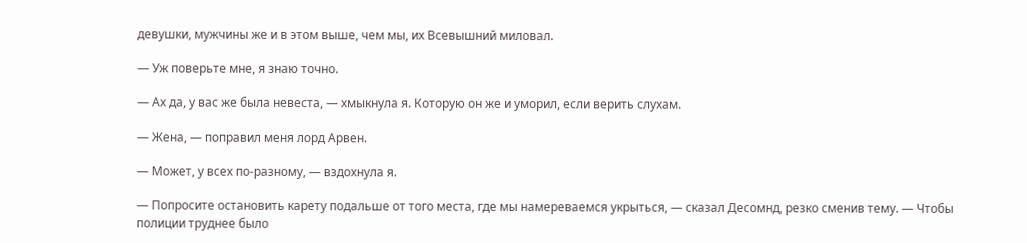девушки, мужчины же и в этом выше, чем мы, их Всевышний миловал.

— Уж поверьте мне, я знаю точно.

— Ах да, у вас же была невеста, — хмыкнула я. Которую он же и уморил, если верить слухам.

— Жена, — поправил меня лорд Арвен.

— Может, у всех по-разному, — вздохнула я.

— Попросите остановить карету подальше от того места, где мы намереваемся укрыться, — сказал Десомнд, резко сменив тему. — Чтобы полиции труднее было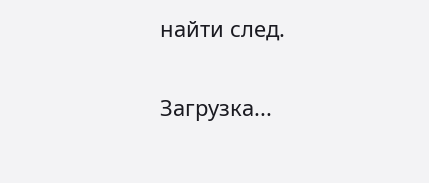найти след.

Загрузка...